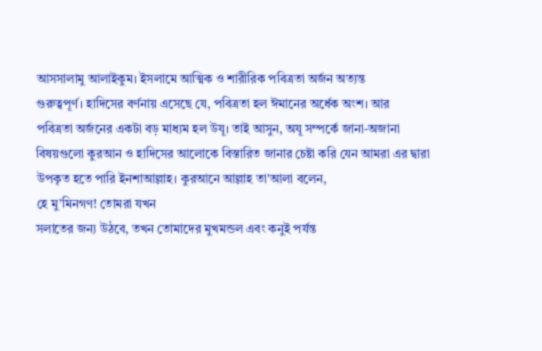আসসালামু আলাইকুম। ইসলামে আত্মিক ও শারীরিক পবিত্রতা অর্জন অত্যন্ত
গুরুত্বপূর্ণ। হাদিসের বর্ণনায় এসেছে যে, পবিত্রতা হল ঈমানের অর্ধেক অংশ। আর
পবিত্রতা অর্জনের একটা বড় মাধ্যম হল উযূ। তাই আসুন, অযূ সম্পর্কে জানা-অজানা
বিষয়গুলো কুরআন ও হাদিসের আলোকে বিস্তারিত জানার চেষ্টা করি যেন আমরা এর দ্বারা
উপকৃত হতে পারি ইনশাআল্লাহ। কুরআনে আল্লাহ তা'আলা বলেন,
হে মু’মিনগণ! তোমরা যখন
সলাতের জন্য উঠবে, তখন তোমাদের মুখমন্ডল এবং কনুই পর্যন্ত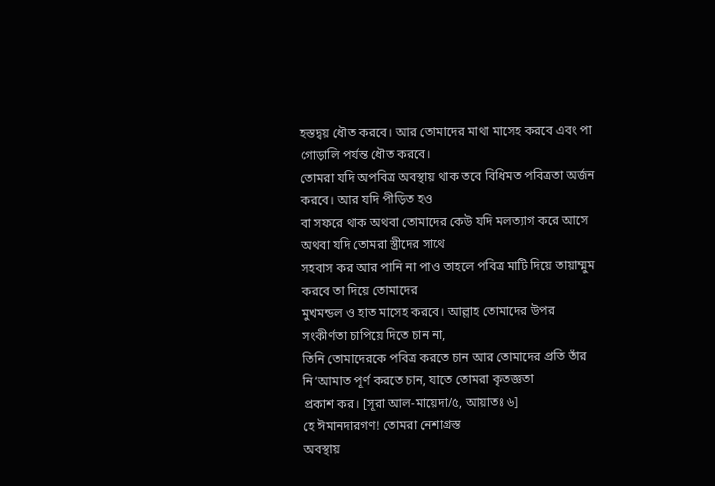হস্তদ্বয় ধৌত করবে। আর তোমাদের মাথা মাসেহ করবে এবং পা গোড়ালি পর্যন্ত ধৌত করবে।
তোমরা যদি অপবিত্র অবস্থায় থাক তবে বিধিমত পবিত্রতা অর্জন করবে। আর যদি পীড়িত হও
বা সফরে থাক অথবা তোমাদের কেউ যদি মলত্যাগ করে আসে অথবা যদি তোমরা স্ত্রীদের সাথে
সহবাস কর আর পানি না পাও তাহলে পবিত্র মাটি দিয়ে তায়াম্মুম করবে তা দিয়ে তোমাদের
মুখমন্ডল ও হাত মাসেহ করবে। আল্লাহ তোমাদের উপর সংকীর্ণতা চাপিয়ে দিতে চান না,
তিনি তোমাদেরকে পবিত্র করতে চান আর তোমাদের প্রতি তাঁর নি‘আমাত পূর্ণ করতে চান, যাতে তোমরা কৃতজ্ঞতা
প্রকাশ কর। [সূরা আল-মায়েদা/৫, আয়াতঃ ৬]
হে ঈমানদারগণ! তোমরা নেশাগ্রস্ত
অবস্থায়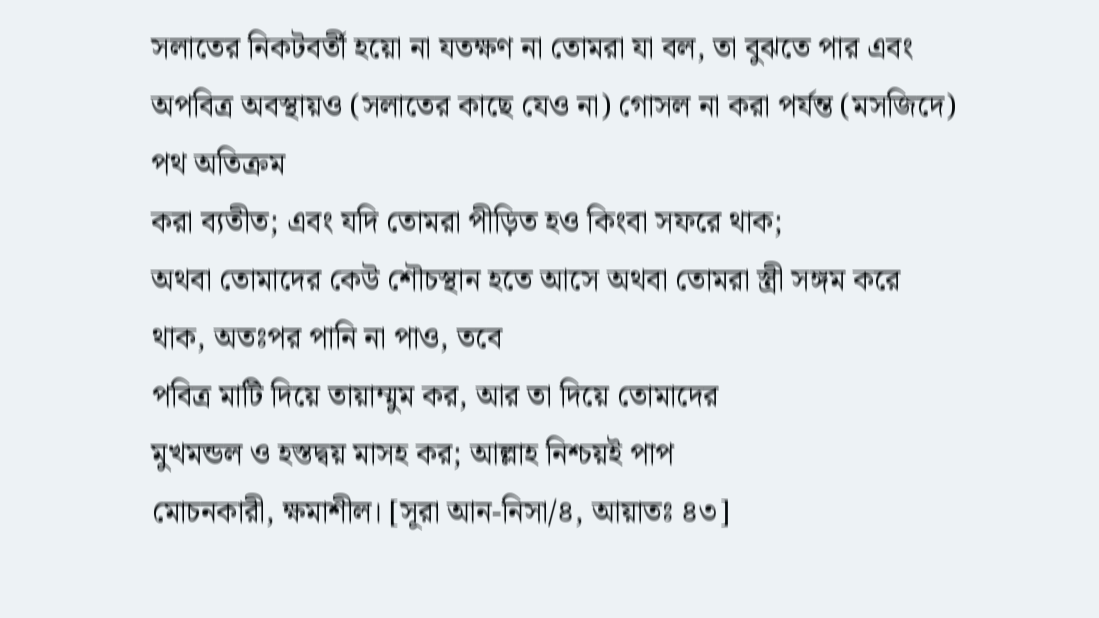সলাতের নিকটবর্তী হয়ো না যতক্ষণ না তোমরা যা বল, তা বুঝতে পার এবং
অপবিত্র অবস্থায়ও (সলাতের কাছে যেও না) গোসল না করা পর্যন্ত (মসজিদে) পথ অতিক্রম
করা ব্যতীত; এবং যদি তোমরা পীড়িত হও কিংবা সফরে থাক;
অথবা তোমাদের কেউ শৌচস্থান হতে আসে অথবা তোমরা স্ত্রী সঙ্গম করে
থাক, অতঃপর পানি না পাও, তবে
পবিত্র মাটি দিয়ে তায়াম্মুম কর, আর তা দিয়ে তোমাদের
মুখমন্ডল ও হস্তদ্বয় মাসহ কর; আল্লাহ নিশ্চয়ই পাপ
মোচনকারী, ক্ষমাশীল। [সূরা আন-নিসা/৪, আয়াতঃ ৪৩]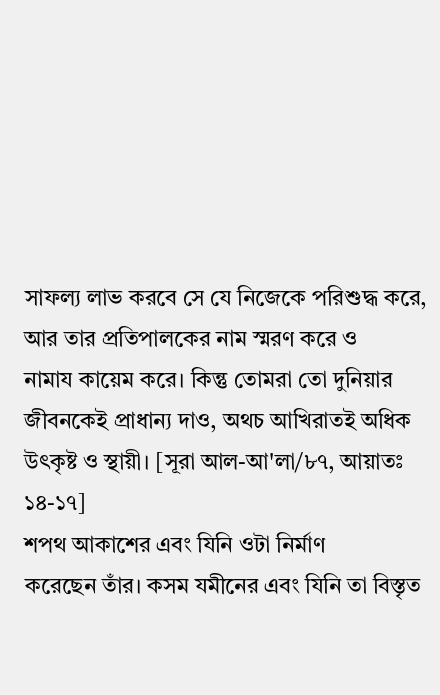সাফল্য লাভ করবে সে যে নিজেকে পরিশুদ্ধ করে, আর তার প্রতিপালকের নাম স্মরণ করে ও
নামায কায়েম করে। কিন্তু তোমরা তো দুনিয়ার জীবনকেই প্রাধান্য দাও, অথচ আখিরাতই অধিক উৎকৃষ্ট ও স্থায়ী। [সূরা আল-আ'লা/৮৭, আয়াতঃ ১৪-১৭]
শপথ আকাশের এবং যিনি ওটা নির্মাণ
করেছেন তাঁর। কসম যমীনের এবং যিনি তা বিস্তৃত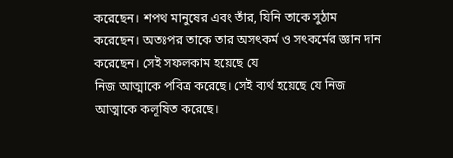করেছেন। শপথ মানুষের এবং তাঁর, যিনি তাকে সুঠাম
করেছেন। অতঃপর তাকে তার অসৎকর্ম ও সৎকর্মের জ্ঞান দান করেছেন। সেই সফলকাম হয়েছে যে
নিজ আত্মাকে পবিত্র করেছে। সেই ব্যর্থ হয়েছে যে নিজ আত্মাকে কলূষিত করেছে।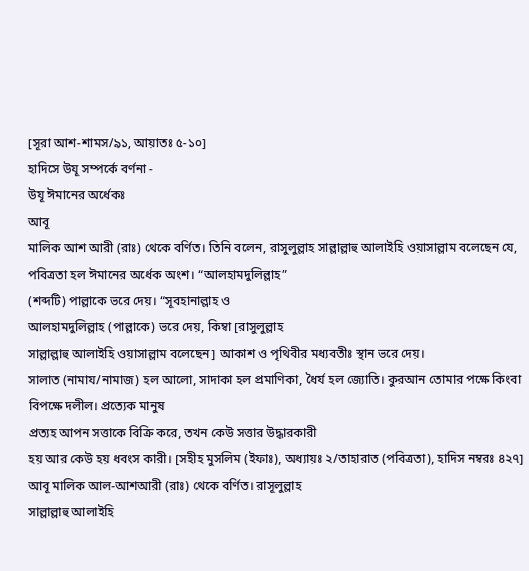[সূরা আশ-শামস/৯১, আয়াতঃ ৫-১০]
হাদিসে উযূ সম্পর্কে বর্ণনা -
উযূ ঈমানের অর্ধেকঃ
আবূ
মালিক আশ আরী (রাঃ) থেকে বর্ণিত। তিনি বলেন, রাসুলুল্লাহ সাল্লাল্লাহু আলাইহি ওয়াসাল্লাম বলেছেন যে,
পবিত্রতা হল ঈমানের অর্ধেক অংশ। “আলহামদুলিল্লাহ”
(শব্দটি) পাল্লাকে ভরে দেয়। “সূবহানাল্লাহ ও
আলহামদুলিল্লাহ (পাল্লাকে) ভরে দেয়, কিম্বা [রাসুলুল্লাহ
সাল্লাল্লাহু আলাইহি ওয়াসাল্লাম বলেছেন] আকাশ ও পৃথিবীর মধ্যবতীঃ স্থান ভরে দেয়।
সালাত (নামায/নামাজ) হল আলো, সাদাকা হল প্রমাণিকা, ধৈর্য হল জ্যোতি। কুরআন তোমার পক্ষে কিংবা বিপক্ষে দলীল। প্রত্যেক মানুষ
প্রত্যহ আপন সত্তাকে বিক্রি করে, তখন কেউ সত্তার উদ্ধারকারী
হয় আর কেউ হয় ধবংস কারী। [সহীহ মুসলিম (ইফাঃ), অধ্যায়ঃ ২/তাহারাত (পবিত্রতা), হাদিস নম্বরঃ ৪২৭]
আবূ মালিক আল-আশআরী (রাঃ) থেকে বর্ণিত। রাসূলুল্লাহ
সাল্লাল্লাহু আলাইহি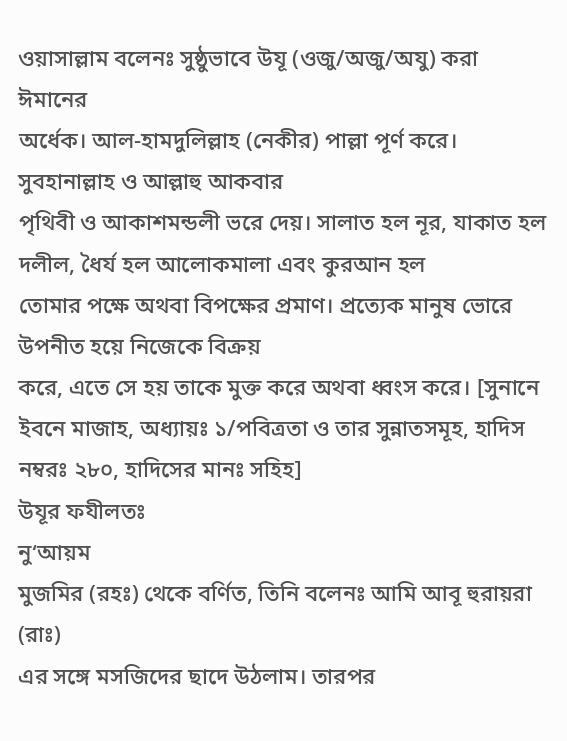ওয়াসাল্লাম বলেনঃ সুষ্ঠুভাবে উযূ (ওজু/অজু/অযু) করা ঈমানের
অর্ধেক। আল-হামদুলিল্লাহ (নেকীর) পাল্লা পূর্ণ করে। সুবহানাল্লাহ ও আল্লাহু আকবার
পৃথিবী ও আকাশমন্ডলী ভরে দেয়। সালাত হল নূর, যাকাত হল দলীল, ধৈর্য হল আলোকমালা এবং কুরআন হল
তোমার পক্ষে অথবা বিপক্ষের প্রমাণ। প্রত্যেক মানুষ ভোরে উপনীত হয়ে নিজেকে বিক্রয়
করে, এতে সে হয় তাকে মুক্ত করে অথবা ধ্বংস করে। [সুনানে ইবনে মাজাহ, অধ্যায়ঃ ১/পবিত্রতা ও তার সুন্নাতসমূহ, হাদিস
নম্বরঃ ২৮০, হাদিসের মানঃ সহিহ]
উযূর ফযীলতঃ
নু‘আয়ম
মুজমির (রহঃ) থেকে বর্ণিত, তিনি বলেনঃ আমি আবূ হুরায়রা (রাঃ)
এর সঙ্গে মসজিদের ছাদে উঠলাম। তারপর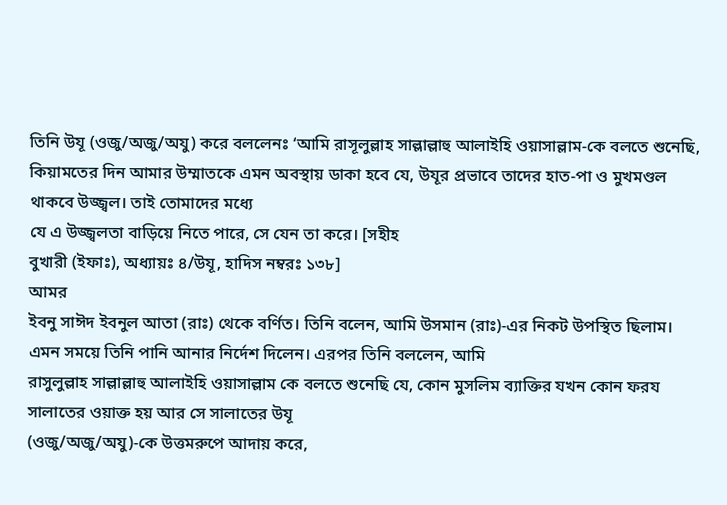তিনি উযূ (ওজু/অজু/অযু) করে বললেনঃ ‘আমি রাসূলুল্লাহ সাল্লাল্লাহু আলাইহি ওয়াসাল্লাম-কে বলতে শুনেছি, কিয়ামতের দিন আমার উম্মাতকে এমন অবস্থায় ডাকা হবে যে, উযূর প্রভাবে তাদের হাত-পা ও মুখমণ্ডল থাকবে উজ্জ্বল। তাই তোমাদের মধ্যে
যে এ উজ্জ্বলতা বাড়িয়ে নিতে পারে, সে যেন তা করে। [সহীহ
বুখারী (ইফাঃ), অধ্যায়ঃ ৪/উযূ, হাদিস নম্বরঃ ১৩৮]
আমর
ইবনু সাঈদ ইবনুল আতা (রাঃ) থেকে বর্ণিত। তিনি বলেন, আমি উসমান (রাঃ)-এর নিকট উপস্থিত ছিলাম।
এমন সময়ে তিনি পানি আনার নির্দেশ দিলেন। এরপর তিনি বললেন, আমি
রাসুলুল্লাহ সাল্লাল্লাহু আলাইহি ওয়াসাল্লাম কে বলতে শুনেছি যে, কোন মুসলিম ব্যাক্তির যখন কোন ফরয সালাতের ওয়াক্ত হয় আর সে সালাতের উযূ
(ওজু/অজু/অযু)-কে উত্তমরুপে আদায় করে,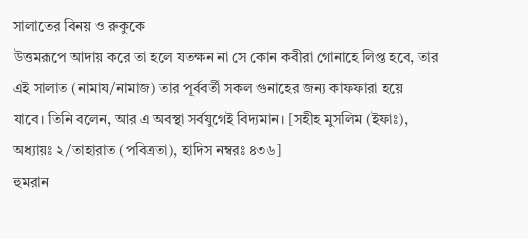সালাতের বিনয় ও রুকুকে
উত্তমরূপে আদায় করে তা হলে যতক্ষন না সে কোন কবীরা গোনাহে লিপ্ত হবে, তার এই সালাত (নামায/নামাজ) তার পূর্ববর্তী সকল গুনাহের জন্য কাফফারা হয়ে
যাবে। তিনি বলেন, আর এ অবস্থা সর্বযুগেই বিদ্যমান। [সহীহ মুসলিম (ইফাঃ), অধ্যায়ঃ ২/তাহারাত (পবিত্রতা), হাদিস নম্বরঃ ৪৩৬]
হুমরান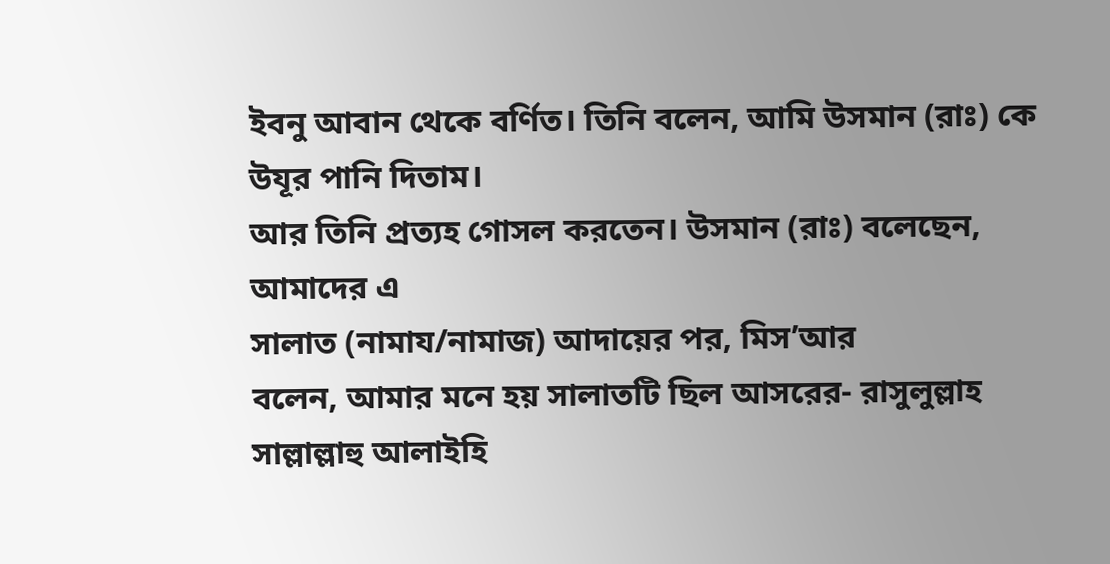ইবনু আবান থেকে বর্ণিত। তিনি বলেন, আমি উসমান (রাঃ) কে উযূর পানি দিতাম।
আর তিনি প্রত্যহ গোসল করতেন। উসমান (রাঃ) বলেছেন, আমাদের এ
সালাত (নামায/নামাজ) আদায়ের পর, মিস’আর
বলেন, আমার মনে হয় সালাতটি ছিল আসরের- রাসুলুল্লাহ
সাল্লাল্লাহু আলাইহি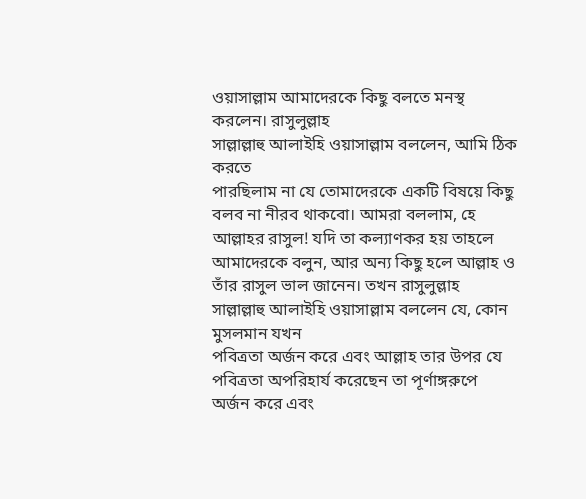ওয়াসাল্লাম আমাদেরকে কিছু বলতে মনস্থ করলেন। রাসুলুল্লাহ
সাল্লাল্লাহু আলাইহি ওয়াসাল্লাম বললেন, আমি ঠিক করতে
পারছিলাম না যে তোমাদেরকে একটি বিষয়ে কিছু বলব না নীরব থাকবো। আমরা বললাম, হে আল্লাহর রাসুল! যদি তা কল্যাণকর হয় তাহলে আমাদেরকে বলুন, আর অন্য কিছু হলে আল্লাহ ও তাঁর রাসুল ভাল জানেন। তখন রাসুলুল্লাহ
সাল্লাল্লাহু আলাইহি ওয়াসাল্লাম বললেন যে, কোন মুসলমান যখন
পবিত্রতা অর্জন করে এবং আল্লাহ তার উপর যে পবিত্রতা অপরিহার্য করেছেন তা পূর্ণাঙ্গরুপে
অর্জন করে এবং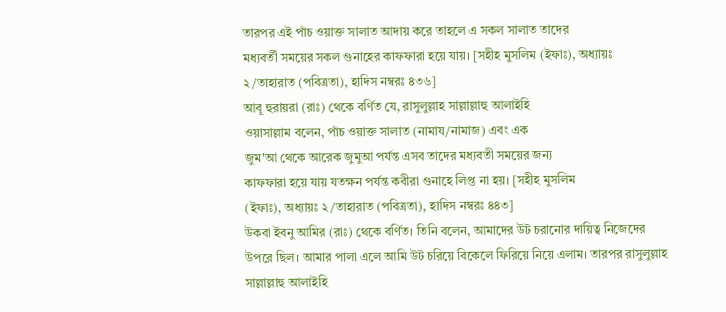তারপর এই পাঁচ ওয়াক্ত সালাত আদায় করে তাহলে এ সকল সালাত তাদের
মধ্যবর্তী সময়ের সকল গুনাহের কাফফারা হয়ে যায়। [সহীহ মুসলিম (ইফাঃ), অধ্যায়ঃ
২/তাহারাত (পবিত্রতা), হাদিস নম্বরঃ ৪৩৬]
আবূ হুরায়রা (রাঃ) থেকে বর্ণিত যে, রাসুলুল্লাহ সাল্লাল্লাহু আলাইহি
ওয়াসাল্লাম বলেন, পাঁচ ওয়াক্ত সালাত (নামায/নামাজ) এবং এক
জুম'আ থেকে আরেক জুমুআ পর্যন্ত এসব তাদের মধ্যবতী সময়ের জন্য
কাফফারা হয়ে যায় যতক্ষন পর্যন্ত কবীরা গুনাহে লিপ্ত না হয়। [সহীহ মুসলিম
(ইফাঃ), অধ্যায়ঃ ২/তাহারাত (পবিত্রতা), হাদিস নম্বরঃ ৪৪৩]
উকবা ইবনু আমির (রাঃ) থেকে বর্ণিত। তিনি বলেন, আমাদের উট চরানোর দায়িত্ব নিজেদের
উপরে ছিল। আমার পালা এলে আমি উট চরিয়ে বিকেলে ফিরিয়ে নিয়ে এলাম। তারপর রাসুলুল্লাহ
সাল্লাল্লাহু আলাইহি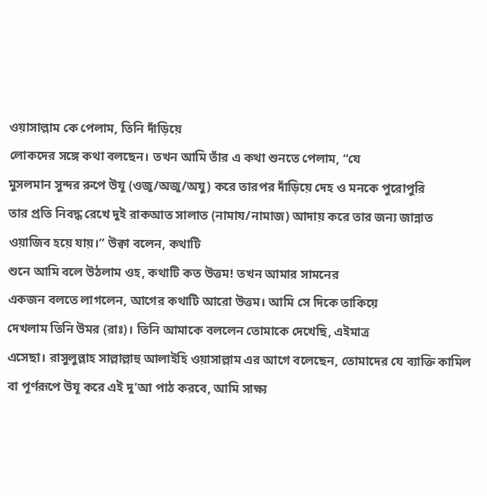ওয়াসাল্লাম কে পেলাম, তিনি দাঁড়িয়ে
লোকদের সঙ্গে কথা বলছেন। তখন আমি তাঁর এ কথা শুনতে পেলাম, “যে
মুসলমান সুন্দর রুপে উযূ (ওজু/অজু/অযু) করে তারপর দাঁড়িয়ে দেহ ও মনকে পুরোপুরি
তার প্রতি নিবদ্ধ রেখে দুই রাকআত সালাত (নামায/নামাজ) আদায় করে তার জন্য জান্নাত
ওয়াজিব হয়ে যায়।” উক্বা বলেন, কথাটি
শুনে আমি বলে উঠলাম ওহ, কথাটি কত উত্তম! তখন আমার সামনের
একজন বলতে লাগলেন, আগের কথাটি আরো উত্তম। আমি সে দিকে তাকিয়ে
দেখলাম তিনি উমর (রাঃ)। তিনি আমাকে বললেন তোমাকে দেখেছি, এইমাত্র
এসেছা। রাসুলুল্লাহ সাল্লাল্লাহু আলাইহি ওয়াসাল্লাম এর আগে বলেছেন, তোমাদের যে ব্যাক্তি কামিল বা পূর্ণরূপে উযূ করে এই দু’আ পাঠ করবে, আমি সাক্ষ্য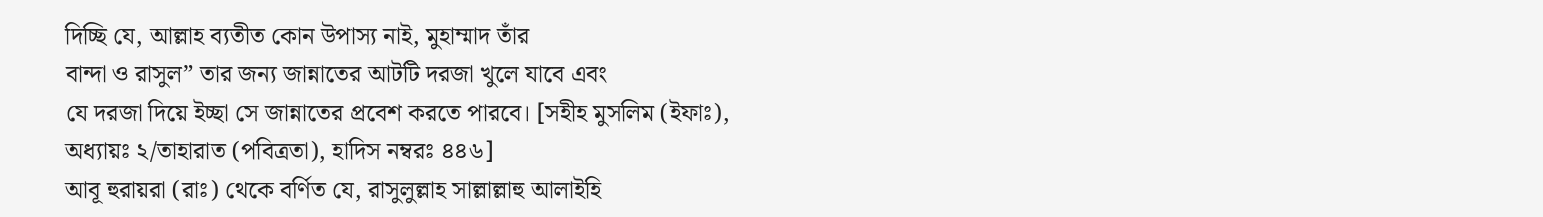দিচ্ছি যে, আল্লাহ ব্যতীত কোন উপাস্য নাই, মুহাম্মাদ তাঁর
বান্দা ও রাসুল” তার জন্য জান্নাতের আটটি দরজা খুলে যাবে এবং
যে দরজা দিয়ে ইচ্ছা সে জান্নাতের প্রবেশ করতে পারবে। [সহীহ মুসলিম (ইফাঃ),
অধ্যায়ঃ ২/তাহারাত (পবিত্রতা), হাদিস নম্বরঃ ৪৪৬]
আবূ হুরায়রা (রাঃ) থেকে বর্ণিত যে, রাসুলুল্লাহ সাল্লাল্লাহু আলাইহি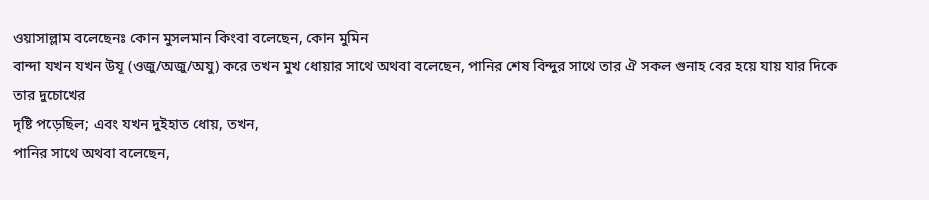ওয়াসাল্লাম বলেছেনঃ কোন মুসলমান কিংবা বলেছেন, কোন মুমিন
বান্দা যখন যখন উযূ (ওজু/অজু/অযু) করে তখন মুখ ধোয়ার সাথে অথবা বলেছেন, পানির শেষ বিন্দুর সাথে তার ঐ সকল গুনাহ বের হয়ে যায় যার দিকে তার দুচোখের
দৃষ্টি পড়েছিল; এবং যখন দুইহাত ধোয়, তখন,
পানির সাথে অথবা বলেছেন,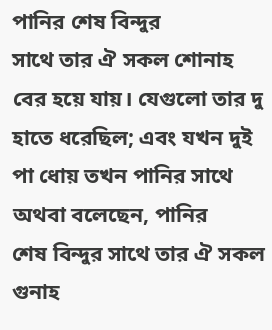পানির শেষ বিন্দুর
সাথে তার ঐ সকল শোনাহ বের হয়ে যায়। যেগুলো তার দু হাতে ধরেছিল; এবং যখন দুই পা ধোয় তখন পানির সাথে অথবা বলেছেন, পানির
শেষ বিন্দুর সাথে তার ঐ সকল গুনাহ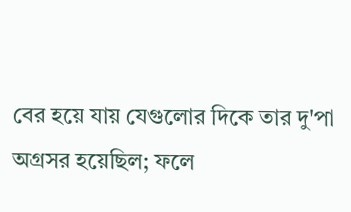বের হয়ে যায় যেগুলোর দিকে তার দু'পা অগ্রসর হয়েছিল; ফলে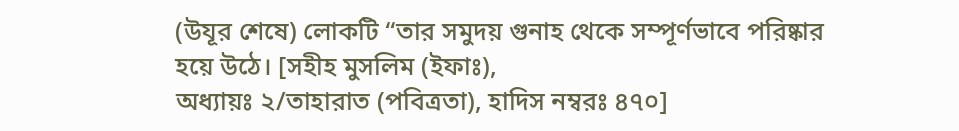(উযূর শেষে) লোকটি “তার সমুদয় গুনাহ থেকে সম্পূর্ণভাবে পরিষ্কার হয়ে উঠে। [সহীহ মুসলিম (ইফাঃ),
অধ্যায়ঃ ২/তাহারাত (পবিত্রতা), হাদিস নম্বরঃ ৪৭০]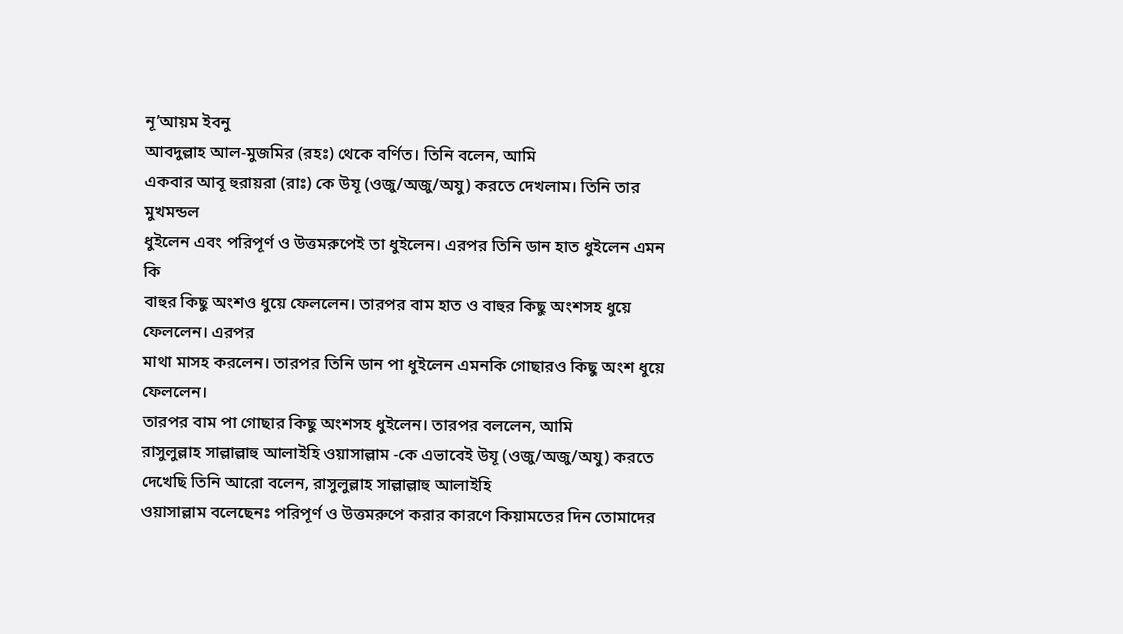নূ’আয়ম ইবনু
আবদুল্লাহ আল-মুজমির (রহঃ) থেকে বর্ণিত। তিনি বলেন, আমি
একবার আবূ হুরায়রা (রাঃ) কে উযূ (ওজু/অজু/অযু) করতে দেখলাম। তিনি তার মুখমন্ডল
ধুইলেন এবং পরিপূর্ণ ও উত্তমরুপেই তা ধুইলেন। এরপর তিনি ডান হাত ধুইলেন এমন কি
বাহুর কিছু অংশও ধুয়ে ফেললেন। তারপর বাম হাত ও বাহুর কিছু অংশসহ ধুয়ে ফেললেন। এরপর
মাথা মাসহ করলেন। তারপর তিনি ডান পা ধুইলেন এমনকি গোছারও কিছু অংশ ধুয়ে ফেললেন।
তারপর বাম পা গোছার কিছু অংশসহ ধুইলেন। তারপর বললেন, আমি
রাসুলুল্লাহ সাল্লাল্লাহু আলাইহি ওয়াসাল্লাম -কে এভাবেই উযূ (ওজু/অজু/অযু) করতে
দেখেছি তিনি আরো বলেন, রাসুলুল্লাহ সাল্লাল্লাহু আলাইহি
ওয়াসাল্লাম বলেছেনঃ পরিপূর্ণ ও উত্তমরুপে করার কারণে কিয়ামতের দিন তোমাদের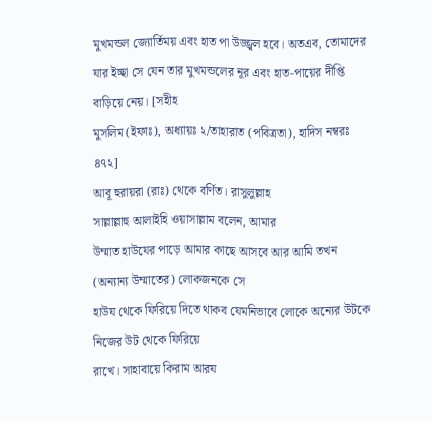মুখমন্ডল জ্যোর্তিময় এবং হাত পা উজ্জ্বল হবে। অতএব, তোমাদের
যার ইচ্ছা সে যেন তার মুখমন্ডলের নূর এবং হাত-পায়ের দীপ্তি বাড়িয়ে নেয়। [সহীহ
মুসলিম (ইফাঃ), অধ্যায়ঃ ২/তাহারাত (পবিত্রতা), হাদিস নম্বরঃ ৪৭২]
আবূ হুরায়রা (রাঃ) থেকে বর্ণিত। রাসুলুল্লাহ
সাল্লাল্লাহু আলাইহি ওয়াসাল্লাম বলেন, আমার
উম্মাত হাউযের পাড়ে আমার কাছে আসবে আর আমি তখন (অন্যান্য উম্মাতের) লোকজনকে সে
হাউয থেকে ফিরিয়ে দিতে থাকব যেমনিভাবে লোকে অন্যের উটকে নিজের উট থেকে ফিরিয়ে
রাখে। সাহাবায়ে কিরাম আরয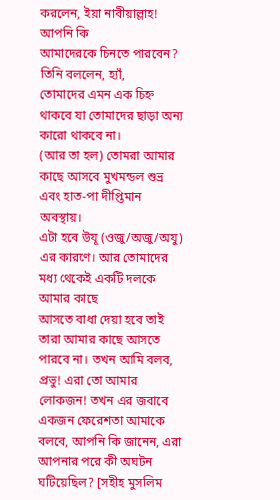করলেন, ইয়া নাবীয়াল্লাহ! আপনি কি
আমাদেরকে চিনতে পারবেন? তিনি বললেন, হ্যাঁ,
তোমাদের এমন এক চিহ্ন থাকবে যা তোমাদের ছাড়া অন্য কারো থাকবে না।
(আর তা হল) তোমরা আমার কাছে আসবে মুখমন্ডল শুভ্র এবং হাত-পা দীপ্তিমান অবস্থায়।
এটা হবে উযূ (ওজু/অজু/অযু) এর কারণে। আর তোমাদের মধ্য থেকেই একটি দলকে আমার কাছে
আসতে বাধা দেয়া হবে তাই তারা আমার কাছে আসতে পারবে না। তখন আমি বলব, প্রভু! এরা তো আমার লোকজন! তখন এর জবাবে একজন ফেরেশতা আমাকে বলবে, আপনি কি জানেন, এরা আপনার পরে কী অঘটন ঘটিয়েছিল? [সহীহ মুসলিম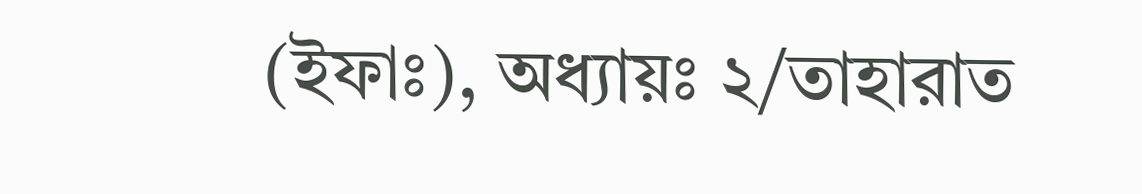(ইফাঃ), অধ্যায়ঃ ২/তাহারাত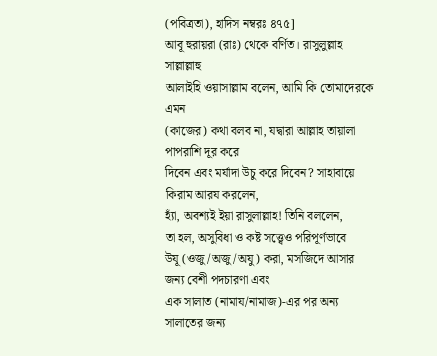(পবিত্রতা), হাদিস নম্বরঃ ৪৭৫]
আবূ হুরায়রা (রাঃ) থেকে বর্ণিত। রাসুলুল্লাহ সাল্লাল্লাহু
আলাইহি ওয়াসাল্লাম বলেন, আমি কি তোমাদেরকে এমন
(কাজের) কথা বলব না, যদ্বারা আল্লাহ তায়ালা পাপরাশি দূর করে
দিবেন এবং মর্যাদা উচু করে দিবেন? সাহাবায়ে কিরাম আরয করলেন,
হ্যাঁ, অবশ্যই ইয়া রাসুলাল্লাহ! তিনি বললেন,
তা হল, অসুবিধা ও কষ্ট সত্ত্বেও পরিপূর্ণভাবে
উযূ (ওজু/অজু/অযু) করা, মসজিদে আসার জন্য বেশী পদচারণা এবং
এক সালাত (নামায/নামাজ)-এর পর অন্য সালাতের জন্য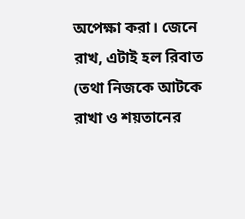অপেক্ষা করা। জেনে রাখ, এটাই হল রিবাত (তথা নিজকে আটকে রাখা ও শয়তানের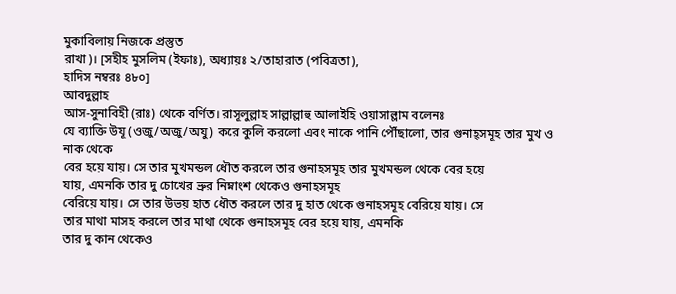মুকাবিলায় নিজকে প্রস্তুত
রাখা)। [সহীহ মুসলিম (ইফাঃ), অধ্যায়ঃ ২/তাহারাত (পবিত্রতা),
হাদিস নম্বরঃ ৪৮০]
আবদুল্লাহ
আস-সুনাবিহী (রাঃ) থেকে বর্ণিত। রাসূলুল্লাহ সাল্লাল্লাহু আলাইহি ওয়াসাল্লাম বলেনঃ
যে ব্যাক্তি উযূ (ওজু/অজু/অযু) করে কুলি করলো এবং নাকে পানি পৌঁছালো, তার গুনাহ্সমূহ তার মুখ ও নাক থেকে
বের হয়ে যায়। সে তার মুখমন্ডল ধৌত করলে তার গুনাহসমূহ তার মুখমন্ডল থেকে বের হয়ে
যায়, এমনকি তার দু চোখের ভ্রুর নিম্নাংশ থেকেও গুনাহসমূহ
বেরিয়ে যায়। সে তার উভয় হাত ধৌত করলে তার দু হাত থেকে গুনাহসমূহ বেরিয়ে যায়। সে
তার মাথা মাসহ করলে তার মাথা থেকে গুনাহসমূহ বের হয়ে যায়, এমনকি
তার দু কান থেকেও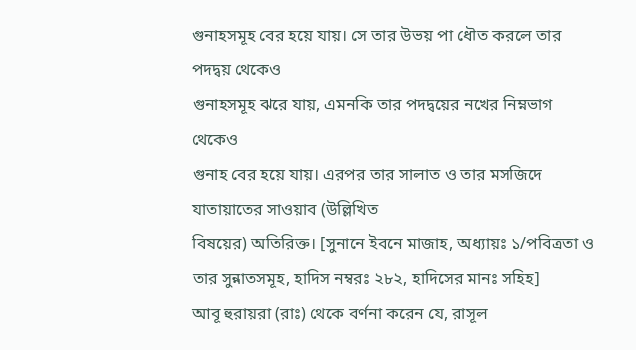গুনাহসমূহ বের হয়ে যায়। সে তার উভয় পা ধৌত করলে তার পদদ্বয় থেকেও
গুনাহসমূহ ঝরে যায়, এমনকি তার পদদ্বয়ের নখের নিম্নভাগ থেকেও
গুনাহ বের হয়ে যায়। এরপর তার সালাত ও তার মসজিদে যাতায়াতের সাওয়াব (উল্লিখিত
বিষয়ের) অতিরিক্ত। [সুনানে ইবনে মাজাহ, অধ্যায়ঃ ১/পবিত্রতা ও
তার সুন্নাতসমূহ, হাদিস নম্বরঃ ২৮২, হাদিসের মানঃ সহিহ]
আবূ হুরায়রা (রাঃ) থেকে বর্ণনা করেন যে, রাসূল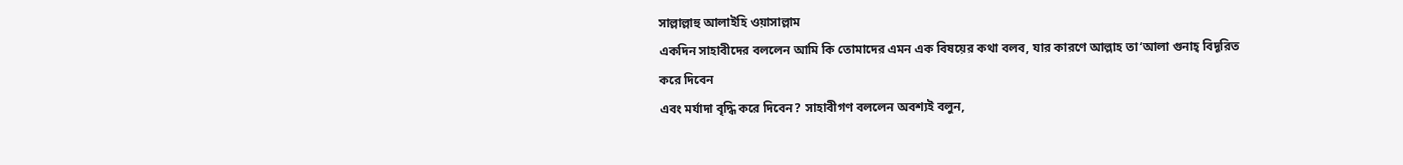সাল্লাল্লাহু আলাইহি ওয়াসাল্লাম
একদিন সাহাবীদের বললেন আমি কি তোমাদের এমন এক বিষয়ের কথা বলব, যার কারণে আল্লাহ তা‘আলা গুনাহ্ বিদূরিত করে দিবেন
এবং মর্যাদা বৃদ্ধি করে দিবেন? সাহাবীগণ বললেন অবশ্যই বলুন,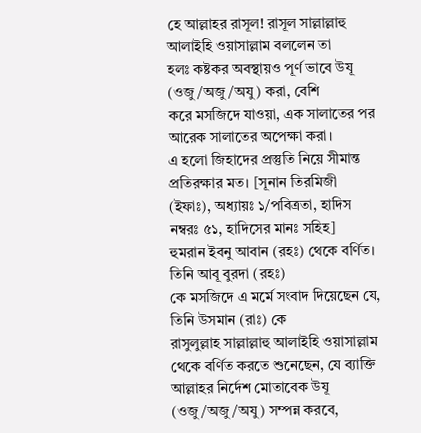হে আল্লাহর রাসূল! রাসূল সাল্লাল্লাহু আলাইহি ওয়াসাল্লাম বললেন তা
হলঃ কষ্টকর অবস্থায়ও পূর্ণ ভাবে উযূ (ওজু/অজু/অযু) করা, বেশি
করে মসজিদে যাওয়া, এক সালাতের পর আরেক সালাতের অপেক্ষা করা।
এ হলো জিহাদের প্রস্তুতি নিয়ে সীমান্ত প্রতিরক্ষার মত। [সূনান তিরমিজী (ইফাঃ), অধ্যায়ঃ ১/পবিত্রতা, হাদিস নম্বরঃ ৫১, হাদিসের মানঃ সহিহ]
হুমরান ইবনু আবান (রহঃ) থেকে বর্ণিত। তিনি আবূ বুরদা (রহঃ)
কে মসজিদে এ মর্মে সংবাদ দিয়েছেন যে, তিনি উসমান (রাঃ) কে
রাসুলুল্লাহ সাল্লাল্লাহু আলাইহি ওয়াসাল্লাম থেকে বর্ণিত করতে শুনেছেন, যে ব্যাক্তি আল্লাহর নির্দেশ মোতাবেক উযূ (ওজু/অজু/অযু) সম্পন্ন করবে,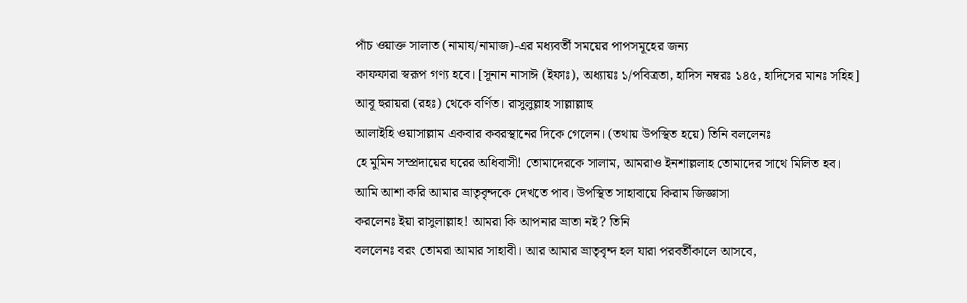পাঁচ ওয়াক্ত সালাত (নামায/নামাজ)-এর মধ্যবর্তী সময়ের পাপসমূহের জন্য
কাফফারা স্বরূপ গণ্য হবে। [সূনান নাসাঈ (ইফাঃ), অধ্যায়ঃ ১/পবিত্রতা, হাদিস নম্বরঃ ১৪৫, হাদিসের মানঃ সহিহ]
আবূ হুরায়রা (রহঃ) থেকে বর্ণিত। রাসুলুল্লাহ সাল্লাল্লাহু
আলাইহি ওয়াসাল্লাম একবার কবরস্থানের দিকে গেলেন। (তথায় উপস্থিত হয়ে) তিনি বললেনঃ
হে মুমিন সম্প্রদায়ের ঘরের অধিবাসী! তোমাদেরকে সালাম, আমরাও ইনশাল্ললাহ তোমাদের সাথে মিলিত হব।
আমি আশা করি আমার ভ্রাতৃবৃন্দকে দেখতে পাব। উপস্থিত সাহাবায়ে কিরাম জিজ্ঞাসা
করলেনঃ ইয়া রাসুলাল্লাহ! আমরা কি আপনার ভ্রাতা নই? তিনি
বললেনঃ বরং তোমরা আমার সাহাবী। আর আমার ভ্রাতৃবৃন্দ হল যারা পরবর্তীকালে আসবে,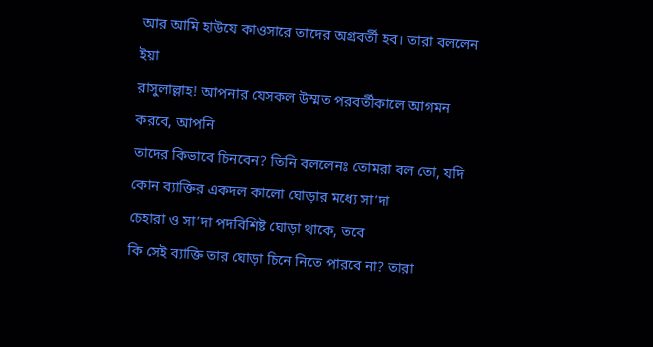আর আমি হাউযে কাওসারে তাদের অগ্রবর্তী হব। তারা বললেন ইয়া
রাসুলাল্লাহ! আপনার যেসকল উম্মত পরবর্তীকালে আগমন করবে, আপনি
তাদের কিভাবে চিনবেন? তিনি বললেনঃ তোমরা বল তো, যদি কোন ব্যাক্তির একদল কালো ঘোড়ার মধ্যে সা’দা
চেহারা ও সা’দা পদবিশিষ্ট ঘোড়া থাকে, তবে
কি সেই ব্যাক্তি তার ঘোড়া চিনে নিতে পারবে না? তারা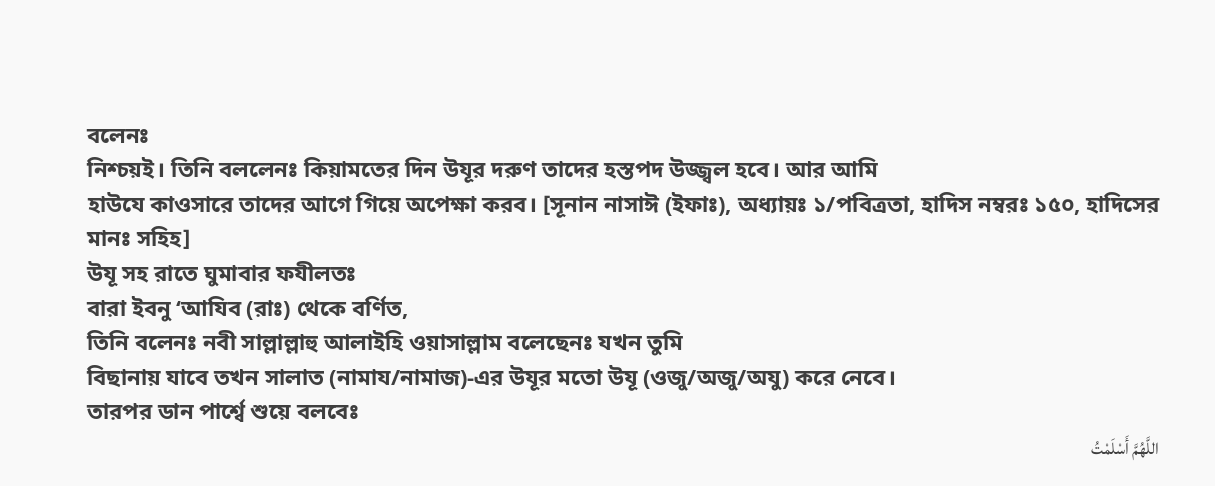বলেনঃ
নিশ্চয়ই। তিনি বললেনঃ কিয়ামতের দিন উযূর দরুণ তাদের হস্তপদ উজ্জ্বল হবে। আর আমি
হাউযে কাওসারে তাদের আগে গিয়ে অপেক্ষা করব। [সূনান নাসাঈ (ইফাঃ), অধ্যায়ঃ ১/পবিত্রতা, হাদিস নম্বরঃ ১৫০, হাদিসের মানঃ সহিহ]
উযূ সহ রাতে ঘুমাবার ফযীলতঃ
বারা ইবনু ‘আযিব (রাঃ) থেকে বর্ণিত,
তিনি বলেনঃ নবী সাল্লাল্লাহু আলাইহি ওয়াসাল্লাম বলেছেনঃ যখন তুমি
বিছানায় যাবে তখন সালাত (নামায/নামাজ)-এর উযূর মতো উযূ (ওজু/অজু/অযু) করে নেবে।
তারপর ডান পার্শ্বে শুয়ে বলবেঃ
اللَّهُمَّ أَسْلَمْتُ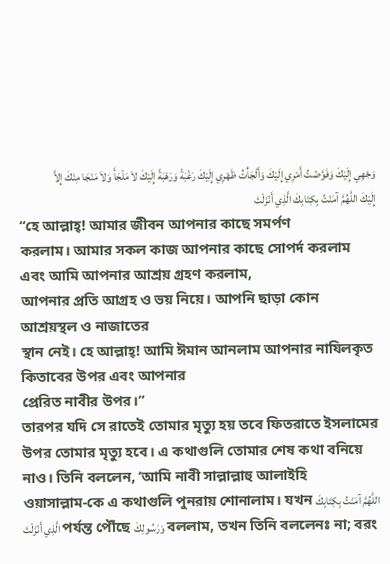وَجْهِي إِلَيْكَ وَفَوَّضْتُ أَمْرِي إِلَيْكَ وَأَلْجَأْتُ ظَهْرِي إِلَيْكَ رَغْبَةً وَرَهْبَةً إِلَيْكَ لاَ مَلْجَأَ وَلاَ مَنْجَا مِنْكَ إِلاَّ إِلَيْكَ اللَّهُمَّ آمَنْتُ بِكِتَابِكَ الَّذِي أَنْزَلْتَ
“হে আল্লাহ্! আমার জীবন আপনার কাছে সমর্পণ
করলাম। আমার সকল কাজ আপনার কাছে সোপর্দ করলাম এবং আমি আপনার আশ্রয় গ্রহণ করলাম,
আপনার প্রতি আগ্রহ ও ভয় নিয়ে। আপনি ছাড়া কোন আশ্রয়স্থল ও নাজাতের
স্থান নেই। হে আল্লাহ্! আমি ঈমান আনলাম আপনার নাযিলকৃত কিতাবের উপর এবং আপনার
প্রেরিত নাবীর উপর।”
তারপর যদি সে রাতেই তোমার মৃত্যু হয় তবে ফিতরাতে ইসলামের
উপর তোমার মৃত্যু হবে। এ কথাগুলি তোমার শেষ কথা বনিয়ে নাও। তিনি বললেন, ‘আমি নাবী সাল্লাল্লাহু আলাইহি
ওয়াসাল্লাম-কে এ কথাগুলি পুনরায় শোনালাম। যখন اللَّهُمَّ آمَنْتُ بِكِتَابِكَ الَّذِي أَنْزَلْتَ পর্যন্ত পৌঁছে وَرَسُولِكَ বললাম, তখন তিনি বললেনঃ না; বরং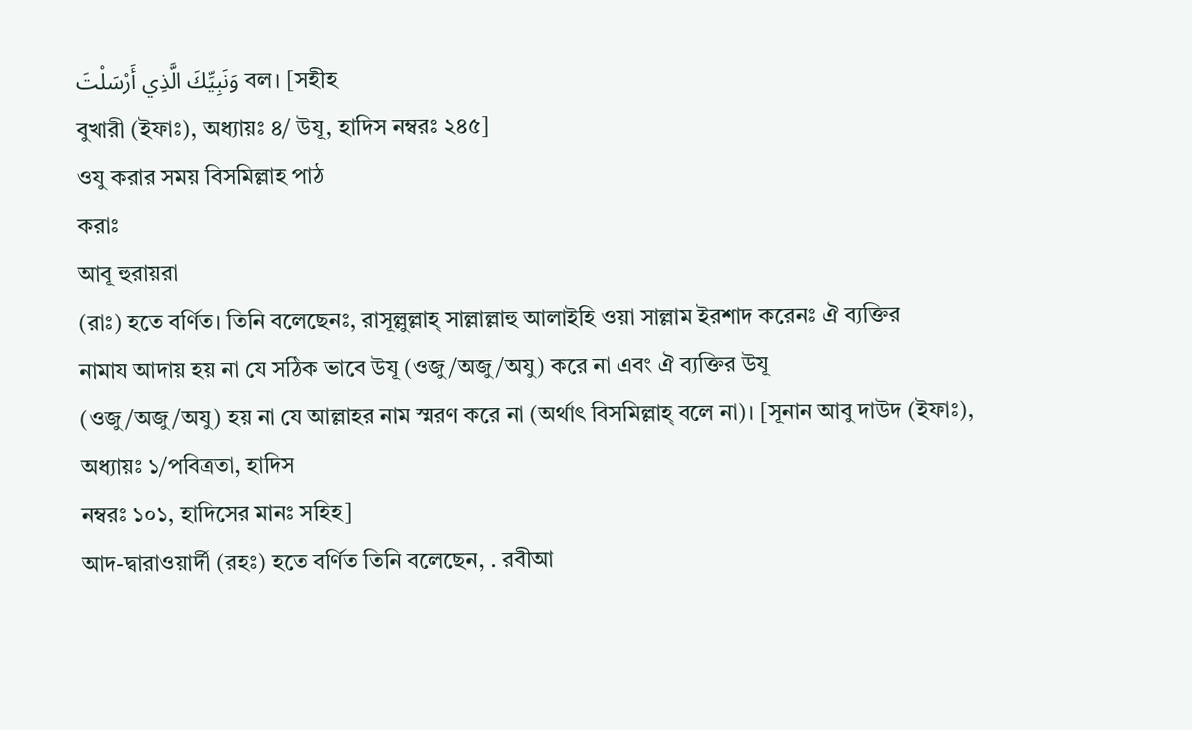وَنَبِيِّكَ الَّذِي أَرْسَلْتَ বল। [সহীহ
বুখারী (ইফাঃ), অধ্যায়ঃ ৪/ উযূ, হাদিস নম্বরঃ ২৪৫]
ওযু করার সময় বিসমিল্লাহ পাঠ
করাঃ
আবূ হুরায়রা
(রাঃ) হতে বর্ণিত। তিনি বলেছেনঃ, রাসূল্লুল্লাহ্ সাল্লাল্লাহু আলাইহি ওয়া সাল্লাম ইরশাদ করেনঃ ঐ ব্যক্তির
নামায আদায় হয় না যে সঠিক ভাবে উযূ (ওজু/অজু/অযু) করে না এবং ঐ ব্যক্তির উযূ
(ওজু/অজু/অযু) হয় না যে আল্লাহর নাম স্মরণ করে না (অর্থাৎ বিসমিল্লাহ্ বলে না)। [সূনান আবু দাউদ (ইফাঃ), অধ্যায়ঃ ১/পবিত্রতা, হাদিস
নম্বরঃ ১০১, হাদিসের মানঃ সহিহ]
আদ-দ্বারাওয়ার্দী (রহঃ) হতে বর্ণিত তিনি বলেছেন, . রবীআ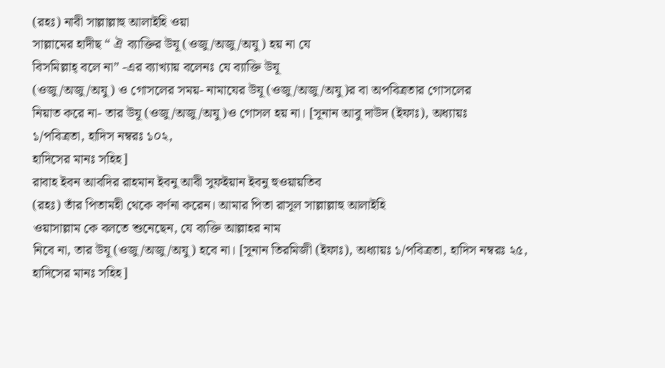(রহঃ) নাবী সাল্লাল্লাহু আলাইহি ওয়া
সাল্লামের হাদীছ “ ঐ ব্যাক্তির উযূ (ওজু/অজু/অযু) হয় না যে
বিসমিল্লাহ্ বলে না” -এর ব্যাখ্যায় বলেনঃ যে ব্যাক্তি উযূ
(ওজু/অজু/অযু) ও গোসলের সময়- নামাযের উযূ (ওজু/অজু/অযু)র বা অপবিত্রতার গোসলের
নিয়াত করে না- তার উযূ (ওজু/অজু/অযু)ও গোসল হয় না। [সূনান আবু দাউদ (ইফাঃ), অধ্যায়ঃ
১/পবিত্রতা, হাদিস নম্বরঃ ১০২,
হাদিসের মানঃ সহিহ]
রাবাহ ইবন আবদির রাহমান ইবনু আবী সুফইয়ান ইবনু হুওয়ায়তিব
(রহঃ) তাঁর পিতামহী থেকে বর্ণনা করেন। আমার পিতা রাসূল সাল্লাল্লাহু আলাইহি
ওয়াসাল্লাম কে বলতে শুনেছেন, যে ব্যক্তি আল্লাহর নাম
নিবে না, তার উযূ (ওজু/অজু/অযু) হবে না। [সূনান তিরমিজী (ইফাঃ), অধ্যায়ঃ ১/পবিত্রতা, হাদিস নম্বরঃ ২৫, হাদিসের মানঃ সহিহ]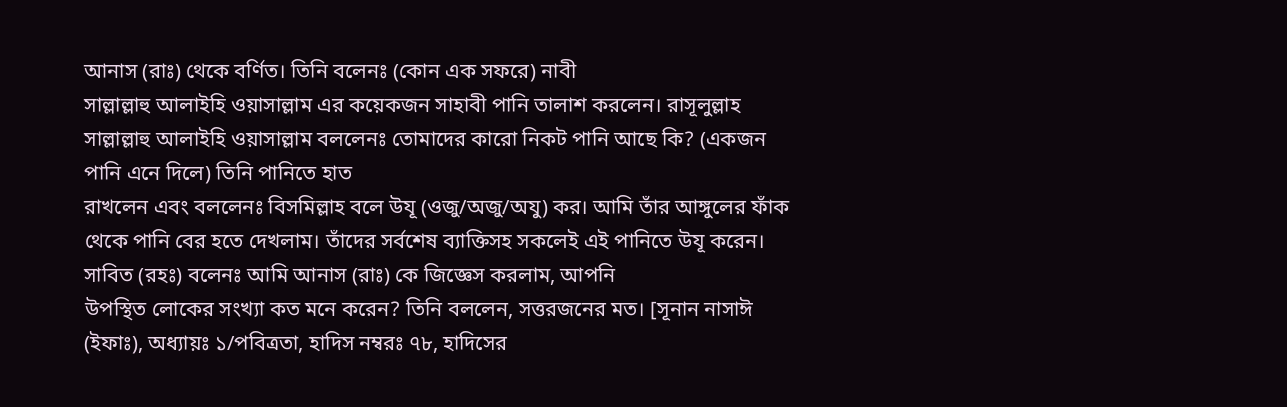আনাস (রাঃ) থেকে বর্ণিত। তিনি বলেনঃ (কোন এক সফরে) নাবী
সাল্লাল্লাহু আলাইহি ওয়াসাল্লাম এর কয়েকজন সাহাবী পানি তালাশ করলেন। রাসূলুল্লাহ
সাল্লাল্লাহু আলাইহি ওয়াসাল্লাম বললেনঃ তোমাদের কারো নিকট পানি আছে কি? (একজন পানি এনে দিলে) তিনি পানিতে হাত
রাখলেন এবং বললেনঃ বিসমিল্লাহ বলে উযূ (ওজু/অজু/অযু) কর। আমি তাঁর আঙ্গুলের ফাঁক
থেকে পানি বের হতে দেখলাম। তাঁদের সর্বশেষ ব্যাক্তিসহ সকলেই এই পানিতে উযূ করেন।
সাবিত (রহঃ) বলেনঃ আমি আনাস (রাঃ) কে জিজ্ঞেস করলাম, আপনি
উপস্থিত লোকের সংখ্যা কত মনে করেন? তিনি বললেন, সত্তরজনের মত। [সূনান নাসাঈ (ইফাঃ), অধ্যায়ঃ ১/পবিত্রতা, হাদিস নম্বরঃ ৭৮, হাদিসের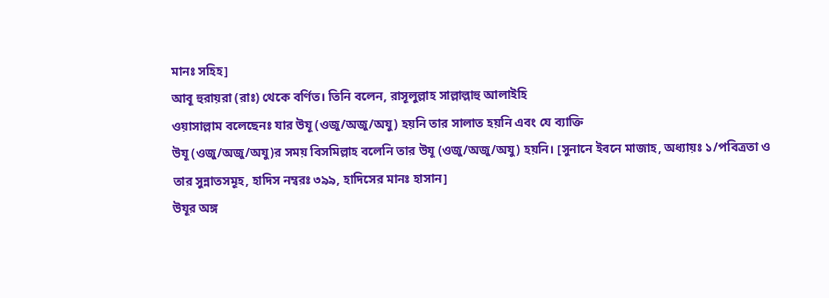মানঃ সহিহ]
আবূ হুরায়রা (রাঃ) থেকে বর্ণিত। তিনি বলেন, রাসূলুল্লাহ সাল্লাল্লাহু আলাইহি
ওয়াসাল্লাম বলেছেনঃ যার উযূ (ওজু/অজু/অযু) হয়নি তার সালাত হয়নি এবং যে ব্যাক্তি
উযূ (ওজু/অজু/অযু)র সময় বিসমিল্লাহ বলেনি তার উযূ (ওজু/অজু/অযু) হয়নি। [সুনানে ইবনে মাজাহ, অধ্যায়ঃ ১/পবিত্রতা ও
তার সুন্নাতসমূহ, হাদিস নম্বরঃ ৩৯৯, হাদিসের মানঃ হাসান]
উযূর অঙ্গ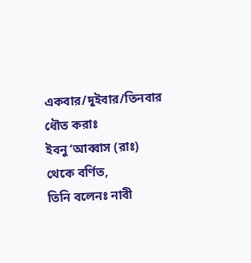একবার/দুইবার/তিনবার
ধৌত করাঃ
ইবনু ‘আব্বাস (রাঃ) থেকে বর্ণিত,
তিনি বলেনঃ নাবী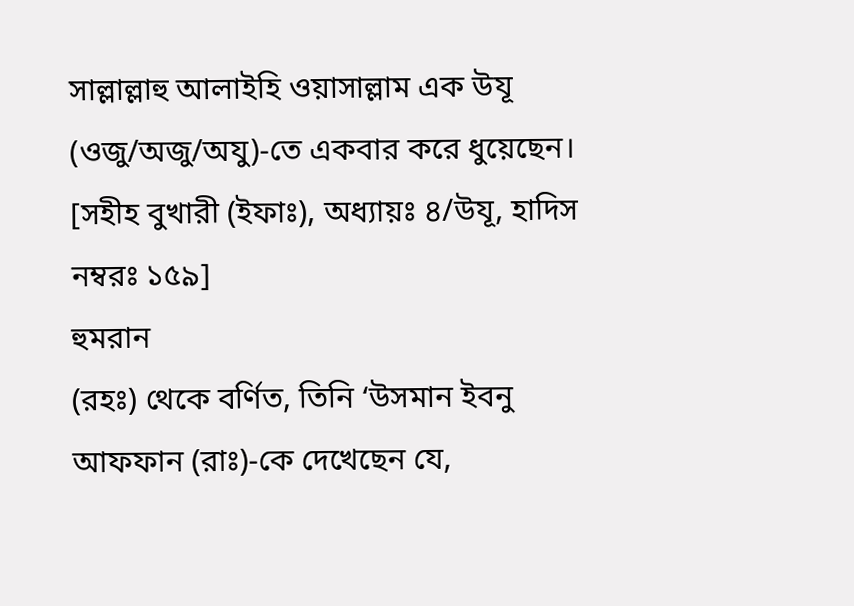সাল্লাল্লাহু আলাইহি ওয়াসাল্লাম এক উযূ
(ওজু/অজু/অযু)-তে একবার করে ধুয়েছেন। [সহীহ বুখারী (ইফাঃ), অধ্যায়ঃ ৪/উযূ, হাদিস নম্বরঃ ১৫৯]
হুমরান
(রহঃ) থেকে বর্ণিত, তিনি ‘উসমান ইবনু আফফান (রাঃ)-কে দেখেছেন যে,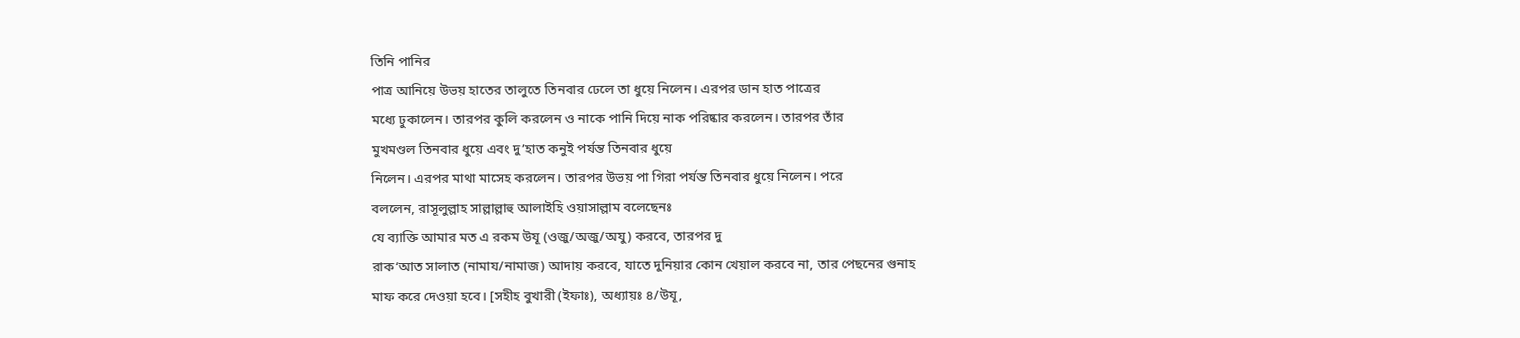তিনি পানির
পাত্র আনিয়ে উভয় হাতের তালুতে তিনবার ঢেলে তা ধুয়ে নিলেন। এরপর ডান হাত পাত্রের
মধ্যে ঢুকালেন। তারপর কুলি করলেন ও নাকে পানি দিয়ে নাক পরিষ্কার করলেন। তারপর তাঁর
মুখমণ্ডল তিনবার ধুয়ে এবং দু’হাত কনুই পর্যন্ত তিনবার ধুয়ে
নিলেন। এরপর মাথা মাসেহ করলেন। তারপর উভয় পা গিরা পর্যন্ত তিনবার ধুয়ে নিলেন। পরে
বললেন, রাসূলুল্লাহ সাল্লাল্লাহু আলাইহি ওয়াসাল্লাম বলেছেনঃ
যে ব্যাক্তি আমার মত এ রকম উযূ (ওজু/অজু/অযু) করবে, তারপর দু
রাক‘আত সালাত (নামায/নামাজ) আদায় করবে, যাতে দুনিয়ার কোন খেয়াল করবে না, তার পেছনের গুনাহ
মাফ করে দেওয়া হবে। [সহীহ বুখারী (ইফাঃ), অধ্যায়ঃ ৪/উযূ,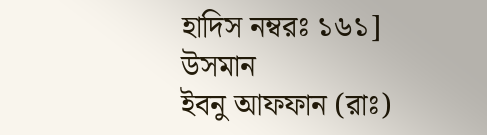হাদিস নম্বরঃ ১৬১]
উসমান
ইবনু আফফান (রাঃ)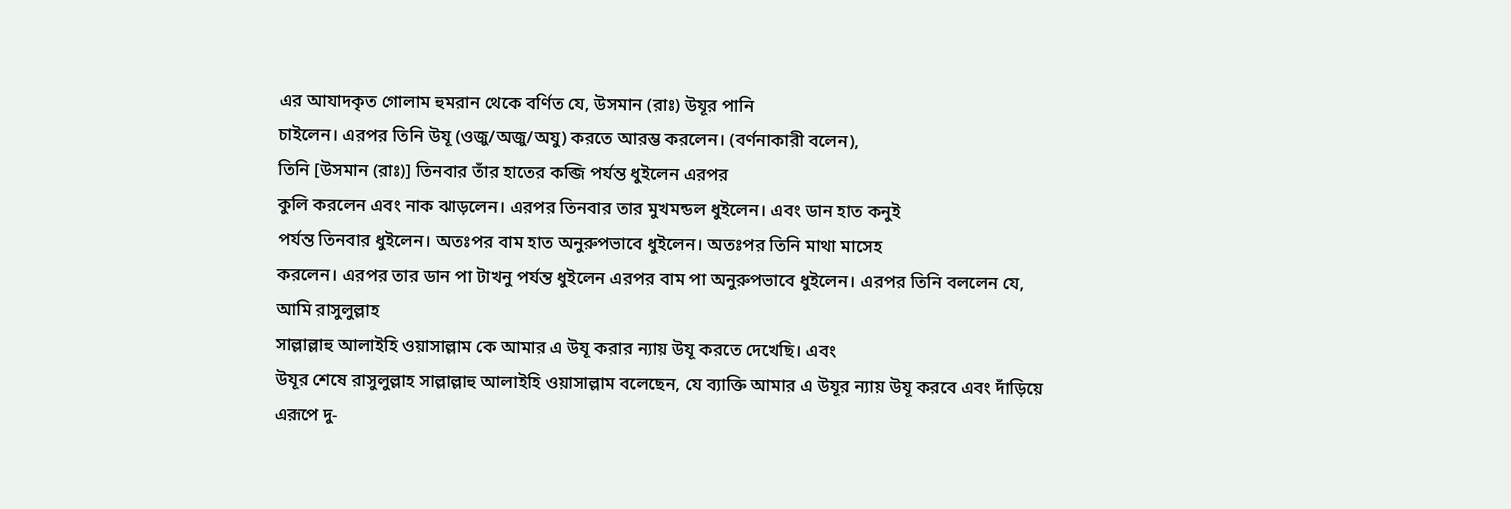এর আযাদকৃত গোলাম হুমরান থেকে বর্ণিত যে, উসমান (রাঃ) উযূর পানি
চাইলেন। এরপর তিনি উযূ (ওজু/অজু/অযু) করতে আরম্ভ করলেন। (বর্ণনাকারী বলেন),
তিনি [উসমান (রাঃ)] তিনবার তাঁর হাতের কব্জি পর্যন্ত ধুইলেন এরপর
কুলি করলেন এবং নাক ঝাড়লেন। এরপর তিনবার তার মুখমন্ডল ধুইলেন। এবং ডান হাত কনুই
পর্যন্ত তিনবার ধুইলেন। অতঃপর বাম হাত অনুরুপভাবে ধুইলেন। অতঃপর তিনি মাথা মাসেহ
করলেন। এরপর তার ডান পা টাখনু পর্যন্ত ধুইলেন এরপর বাম পা অনুরুপভাবে ধুইলেন। এরপর তিনি বললেন যে, আমি রাসুলুল্লাহ
সাল্লাল্লাহু আলাইহি ওয়াসাল্লাম কে আমার এ উযূ করার ন্যায় উযূ করতে দেখেছি। এবং
উযূর শেষে রাসুলুল্লাহ সাল্লাল্লাহু আলাইহি ওয়াসাল্লাম বলেছেন, যে ব্যাক্তি আমার এ উযূর ন্যায় উযূ করবে এবং দাঁড়িয়ে এরূপে দু-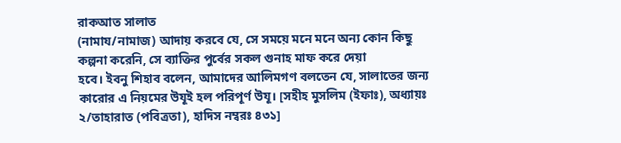রাকআত সালাত
(নামায/নামাজ) আদায় করবে যে, সে সময়ে মনে মনে অন্য কোন কিছু
কল্পনা করেনি, সে ব্যাক্তির পুর্বের সকল গুনাহ মাফ করে দেয়া
হবে। ইবনু শিহাব বলেন, আমাদের আলিমগণ বলতেন যে, সালাতের জন্য কারোর এ নিয়মের উযূই হল পরিপূর্ণ উযূ। [সহীহ মুসলিম (ইফাঃ), অধ্যায়ঃ ২/তাহারাত (পবিত্রতা), হাদিস নম্বরঃ ৪৩১]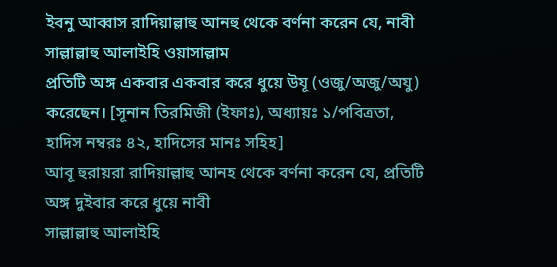ইবনু আব্বাস রাদিয়াল্লাহু আনহু থেকে বর্ণনা করেন যে, নাবী সাল্লাল্লাহু আলাইহি ওয়াসাল্লাম
প্রতিটি অঙ্গ একবার একবার করে ধুয়ে উযূ (ওজু/অজু/অযু) করেছেন। [সূনান তিরমিজী (ইফাঃ), অধ্যায়ঃ ১/পবিত্রতা, হাদিস নম্বরঃ ৪২, হাদিসের মানঃ সহিহ]
আবূ হুরায়রা রাদিয়াল্লাহু আনহ থেকে বর্ণনা করেন যে, প্রতিটি অঙ্গ দুইবার করে ধুয়ে নাবী
সাল্লাল্লাহু আলাইহি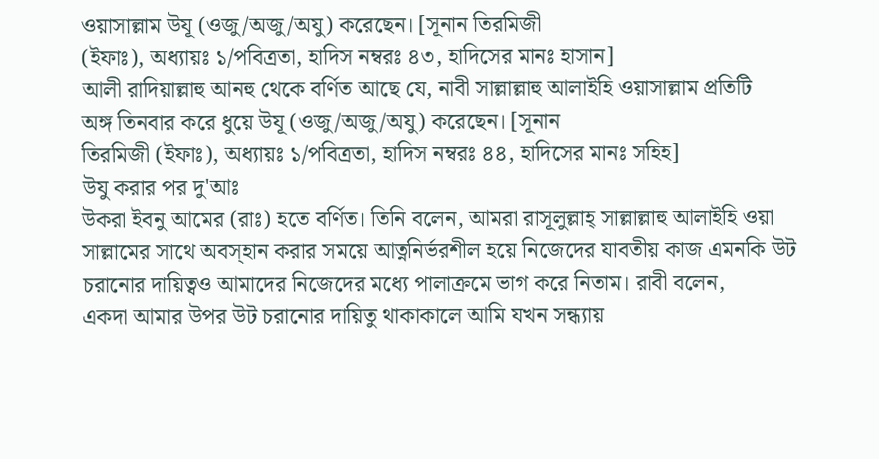ওয়াসাল্লাম উযূ (ওজু/অজু/অযু) করেছেন। [সূনান তিরমিজী
(ইফাঃ), অধ্যায়ঃ ১/পবিত্রতা, হাদিস নম্বরঃ ৪৩, হাদিসের মানঃ হাসান]
আলী রাদিয়াল্লাহু আনহু থেকে বর্ণিত আছে যে, নাবী সাল্লাল্লাহু আলাইহি ওয়াসাল্লাম প্রতিটি
অঙ্গ তিনবার করে ধুয়ে উযূ (ওজু/অজু/অযু) করেছেন। [সূনান
তিরমিজী (ইফাঃ), অধ্যায়ঃ ১/পবিত্রতা, হাদিস নম্বরঃ ৪৪, হাদিসের মানঃ সহিহ]
উযু করার পর দু'আঃ
উকরা ইবনু আমের (রাঃ) হতে বর্ণিত। তিনি বলেন, আমরা রাসূলুল্লাহ্ সাল্লাল্লাহু আলাইহি ওয়া
সাল্লামের সাথে অবস্হান করার সময়ে আত্ননির্ভরশীল হয়ে নিজেদের যাবতীয় কাজ এমনকি উট
চরানোর দায়িত্বও আমাদের নিজেদের মধ্যে পালাক্রমে ভাগ করে নিতাম। রাবী বলেন,
একদা আমার উপর উট চরানোর দায়িতু থাকাকালে আমি যখন সন্ধ্যায়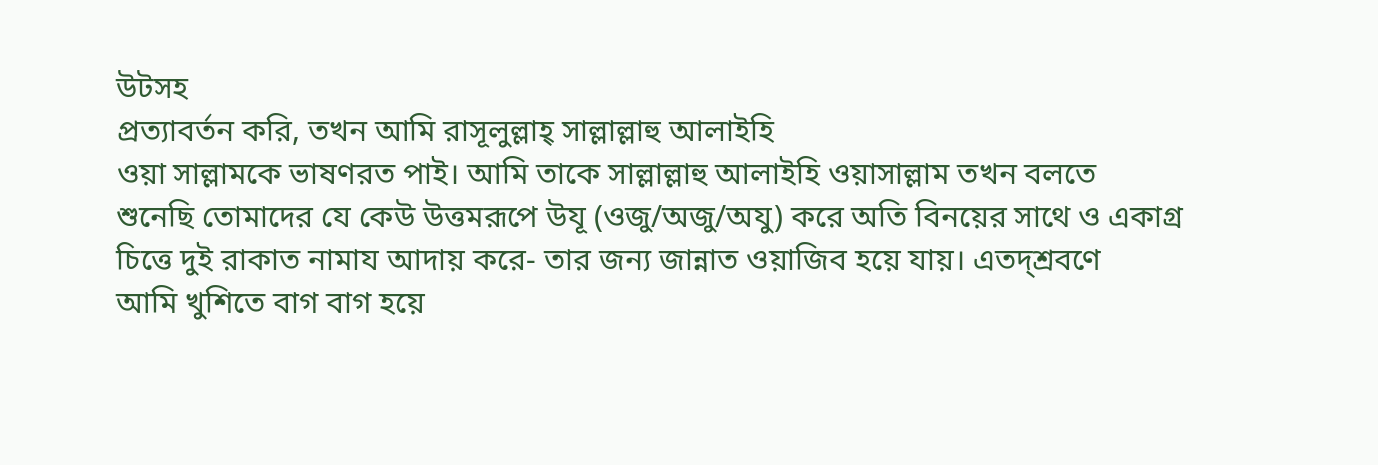উটসহ
প্রত্যাবর্তন করি, তখন আমি রাসূলুল্লাহ্ সাল্লাল্লাহু আলাইহি
ওয়া সাল্লামকে ভাষণরত পাই। আমি তাকে সাল্লাল্লাহু আলাইহি ওয়াসাল্লাম তখন বলতে
শুনেছি তোমাদের যে কেউ উত্তমরূপে উযূ (ওজু/অজু/অযু) করে অতি বিনয়ের সাথে ও একাগ্র
চিত্তে দুই রাকাত নামায আদায় করে- তার জন্য জান্নাত ওয়াজিব হয়ে যায়। এতদ্শ্রবণে
আমি খুশিতে বাগ বাগ হয়ে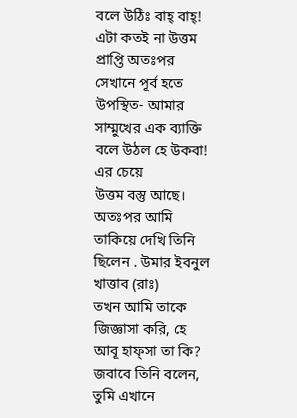বলে উঠিঃ বাহ্ বাহ্! এটা কতই না উত্তম প্রাপ্তি অতঃপর
সেখানে পূর্ব হতে উপস্থিত- আমার সাম্মুখের এক ব্যাক্তি বলে উঠল হে উকবা! এর চেয়ে
উত্তম বস্তু আছে। অতঃপর আমি তাকিয়ে দেখি তিনি ছিলেন . উমার ইবনুল খাত্তাব (রাঃ)
তখন আমি তাকে জিজ্ঞাসা করি, হে আবূ হাফ্সা তা কি? জবাবে তিনি বলেন, তুমি এখানে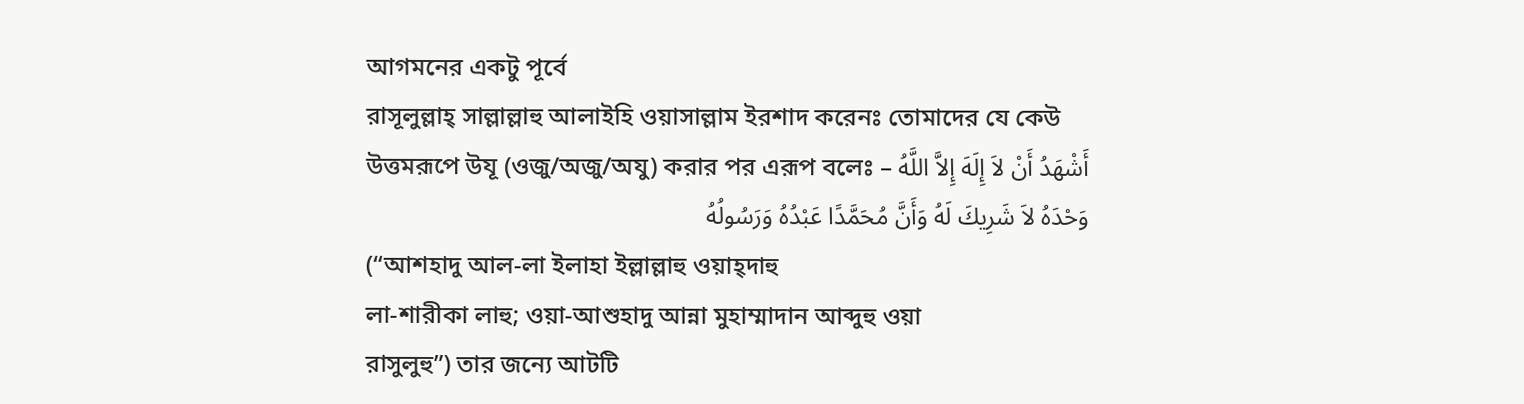আগমনের একটু পূর্বে
রাসূলুল্লাহ্ সাল্লাল্লাহু আলাইহি ওয়াসাল্লাম ইরশাদ করেনঃ তোমাদের যে কেউ
উত্তমরূপে উযূ (ওজু/অজু/অযু) করার পর এরূপ বলেঃ – أَشْهَدُ أَنْ لاَ إِلَهَ إِلاَّ اللَّهُ
وَحْدَهُ لاَ شَرِيكَ لَهُ وَأَنَّ مُحَمَّدًا عَبْدُهُ وَرَسُولُهُ
(“আশহাদু আল-লা ইলাহা ইল্লাল্লাহু ওয়াহ্দাহু
লা-শারীকা লাহু; ওয়া-আশুহাদু আন্না মুহাম্মাদান আব্দুহু ওয়া
রাসুলুহু”) তার জন্যে আটটি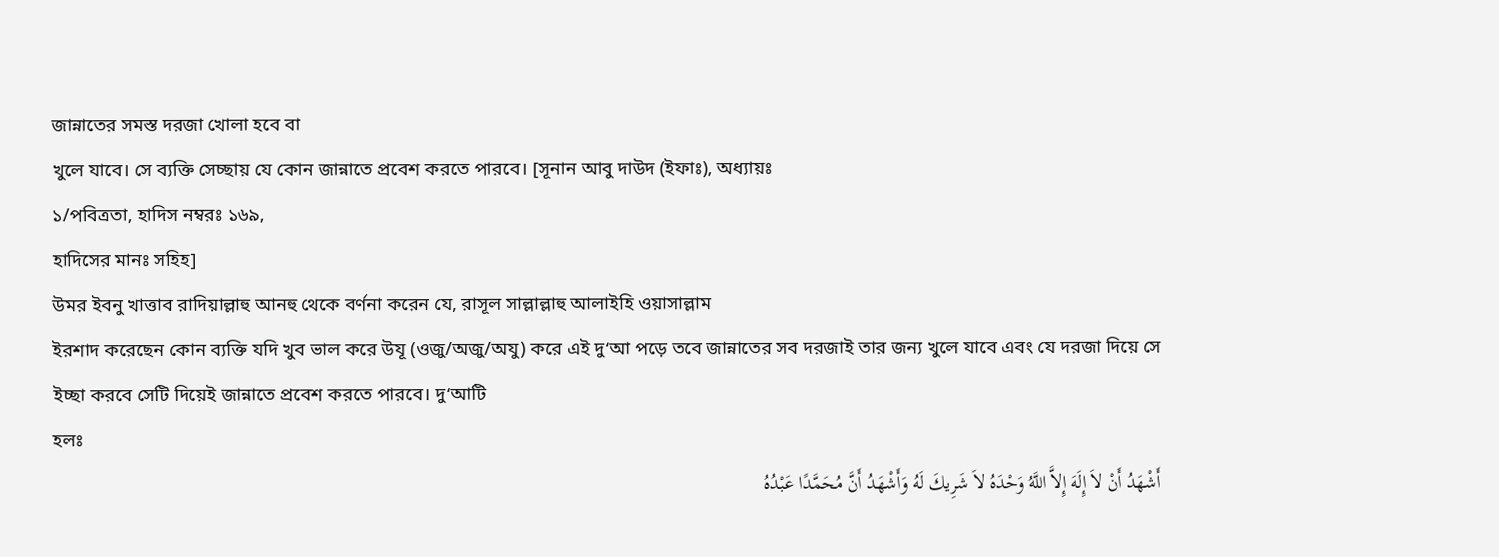জান্নাতের সমস্ত দরজা খোলা হবে বা
খুলে যাবে। সে ব্যক্তি সেচ্ছায় যে কোন জান্নাতে প্রবেশ করতে পারবে। [সূনান আবু দাউদ (ইফাঃ), অধ্যায়ঃ
১/পবিত্রতা, হাদিস নম্বরঃ ১৬৯,
হাদিসের মানঃ সহিহ]
উমর ইবনু খাত্তাব রাদিয়াল্লাহু আনহু থেকে বর্ণনা করেন যে, রাসূল সাল্লাল্লাহু আলাইহি ওয়াসাল্লাম
ইরশাদ করেছেন কোন ব্যক্তি যদি খুব ভাল করে উযূ (ওজু/অজু/অযু) করে এই দু‘আ পড়ে তবে জান্নাতের সব দরজাই তার জন্য খুলে যাবে এবং যে দরজা দিয়ে সে
ইচ্ছা করবে সেটি দিয়েই জান্নাতে প্রবেশ করতে পারবে। দু‘আটি
হলঃ
أَشْهَدُ أَنْ لاَ إِلَهَ إِلاَّ اللَّهُ وَحْدَهُ لاَ شَرِيكَ لَهُ وَأَشْهَدُ أَنَّ مُحَمَّدًا عَبْدُهُ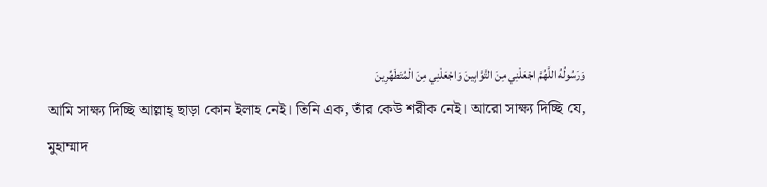وَرَسُولُهُ اللَّهُمَّ اجْعَلْنِي مِنَ التَّوَّابِينَ وَاجْعَلْنِي مِنَ الْمُتَطَهِّرِينَ
আমি সাক্ষ্য দিচ্ছি আল্লাহ্ ছাড়া কোন ইলাহ নেই। তিনি এক, তাঁর কেউ শরীক নেই। আরো সাক্ষ্য দিচ্ছি যে,
মুহাম্মাদ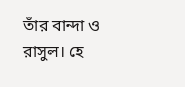তাঁর বান্দা ও রাসুল। হে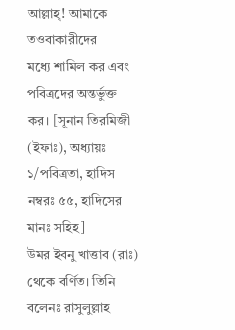আল্লাহ্! আমাকে তওবাকারীদের
মধ্যে শামিল কর এবং পবিত্রদের অন্তর্ভুক্ত কর। [সূনান তিরমিজী (ইফাঃ), অধ্যায়ঃ ১/পবিত্রতা, হাদিস নম্বরঃ ৫৫, হাদিসের মানঃ সহিহ]
উমর ইবনু খাত্তাব (রাঃ) থেকে বর্ণিত। তিনি
বলেনঃ রাসুলুল্লাহ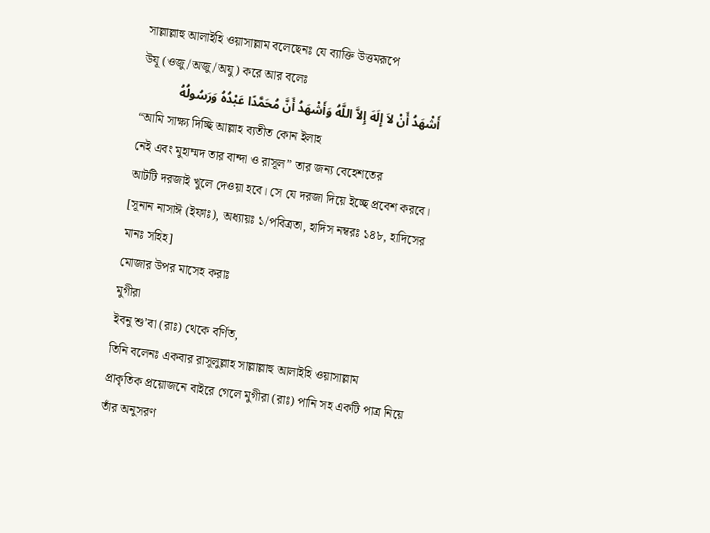সাল্লাল্লাহু আলাইহি ওয়াসাল্লাম বলেছেনঃ যে ব্যাক্তি উত্তমরূপে
উযূ (ওজু/অজু/অযু) করে আর বলেঃ
أَشْهَدُ أَنْ لاَ إِلَهَ إِلاَّ اللَّهُ وَأَشْهَدُ أَنَّ مُحَمَّدًا عَبْدُهُ وَرَسُولُهُ
“আমি সাক্ষ্য দিচ্ছি আল্লাহ ব্যতীত কোন ইলাহ
নেই এবং মুহাম্মদ তার বান্দা ও রাসূল” তার জন্য বেহেশতের
আটটি দরজাই খুলে দেওয়া হবে। সে যে দরজা দিয়ে ইচ্ছে প্রবেশ করবে। [সূনান নাসাঈ (ইফাঃ), অধ্যায়ঃ ১/পবিত্রতা, হাদিস নম্বরঃ ১৪৮, হাদিসের মানঃ সহিহ]
মোজার উপর মাসেহ করাঃ
মুগীরা
ইবনু শু’বা (রাঃ) থেকে বর্ণিত,
তিনি বলেনঃ একবার রাসূলুল্লাহ সাল্লাল্লাহু আলাইহি ওয়াসাল্লাম
প্রাকৃতিক প্রয়োজনে বাইরে গেলে মুগীরা (রাঃ) পানি সহ একটি পাত্র নিয়ে তাঁর অনুসরণ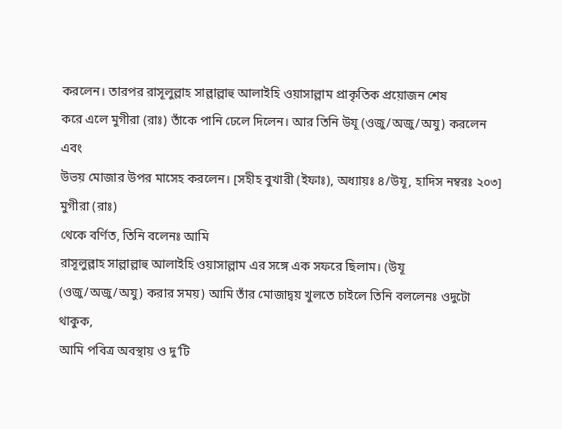করলেন। তারপর রাসূলুল্লাহ সাল্লাল্লাহু আলাইহি ওয়াসাল্লাম প্রাকৃতিক প্রয়োজন শেষ
করে এলে মুগীরা (রাঃ) তাঁকে পানি ঢেলে দিলেন। আর তিনি উযূ (ওজু/অজু/অযু) করলেন এবং
উভয় মোজার উপর মাসেহ করলেন। [সহীহ বুখারী (ইফাঃ), অধ্যায়ঃ ৪/উযূ, হাদিস নম্বরঃ ২০৩]
মুগীরা (রাঃ)
থেকে বর্ণিত, তিনি বলেনঃ আমি
রাসূলুল্লাহ সাল্লাল্লাহু আলাইহি ওয়াসাল্লাম এর সঙ্গে এক সফরে ছিলাম। (উযূ
(ওজু/অজু/অযু) করার সময়) আমি তাঁর মোজাদ্বয় খুলতে চাইলে তিনি বললেনঃ ওদুটো থাকুক,
আমি পবিত্র অবস্থায় ও দু’টি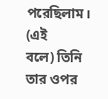পরেছিলাম। (এই
বলে) তিনি তার ওপর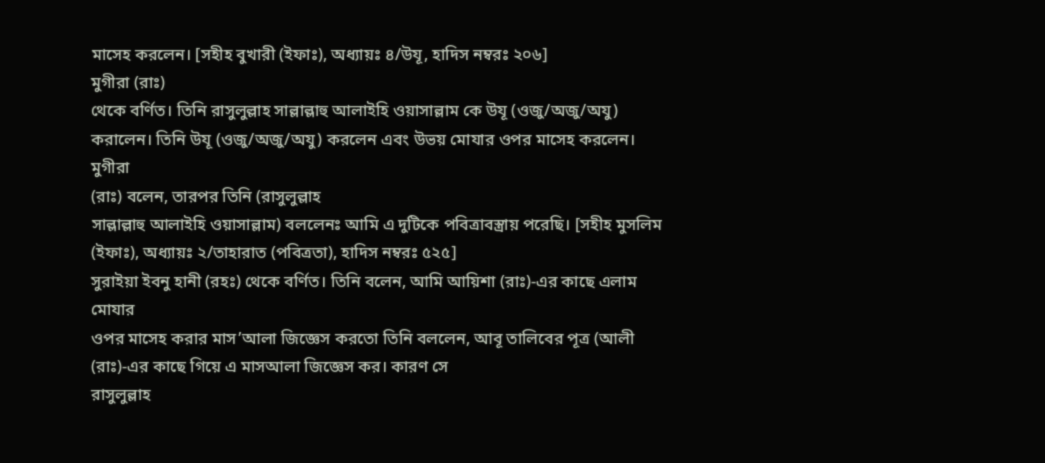মাসেহ করলেন। [সহীহ বুখারী (ইফাঃ), অধ্যায়ঃ ৪/উযূ, হাদিস নম্বরঃ ২০৬]
মুগীরা (রাঃ)
থেকে বর্ণিত। তিনি রাসুলুল্লাহ সাল্লাল্লাহু আলাইহি ওয়াসাল্লাম কে উযূ (ওজু/অজু/অযু)
করালেন। তিনি উযূ (ওজু/অজু/অযু) করলেন এবং উভয় মোযার ওপর মাসেহ করলেন। মুগীরা
(রাঃ) বলেন, তারপর তিনি (রাসুলুল্লাহ
সাল্লাল্লাহু আলাইহি ওয়াসাল্লাম) বললেনঃ আমি এ দুটিকে পবিত্রাবস্ত্রায় পরেছি। [সহীহ মুসলিম (ইফাঃ), অধ্যায়ঃ ২/তাহারাত (পবিত্রতা), হাদিস নম্বরঃ ৫২৫]
সুরাইয়া ইবনু হানী (রহঃ) থেকে বর্ণিত। তিনি বলেন, আমি আয়িশা (রাঃ)-এর কাছে এলাম মোযার
ওপর মাসেহ করার মাস’আলা জিজ্ঞেস করতো তিনি বললেন, আবূ তালিবের পূত্র (আলী (রাঃ)-এর কাছে গিয়ে এ মাসআলা জিজ্ঞেস কর। কারণ সে
রাসুলুল্লাহ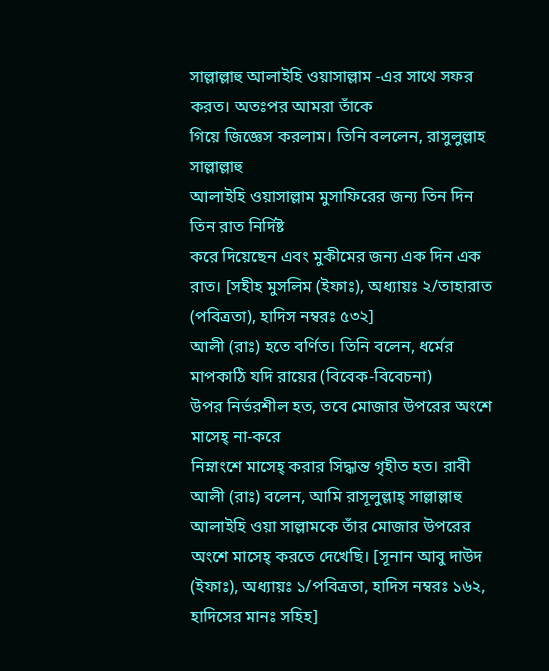সাল্লাল্লাহু আলাইহি ওয়াসাল্লাম -এর সাথে সফর করত। অতঃপর আমরা তাঁকে
গিয়ে জিজ্ঞেস করলাম। তিনি বললেন, রাসুলুল্লাহ সাল্লাল্লাহু
আলাইহি ওয়াসাল্লাম মুসাফিরের জন্য তিন দিন তিন রাত নির্দিষ্ট
করে দিয়েছেন এবং মুকীমের জন্য এক দিন এক রাত। [সহীহ মুসলিম (ইফাঃ), অধ্যায়ঃ ২/তাহারাত
(পবিত্রতা), হাদিস নম্বরঃ ৫৩২]
আলী (রাঃ) হতে বর্ণিত। তিনি বলেন, ধর্মের মাপকাঠি যদি রায়ের (বিবেক-বিবেচনা)
উপর নির্ভরশীল হত, তবে মোজার উপরের অংশে মাসেহ্ না-করে
নিম্নাংশে মাসেহ্ করার সিদ্ধান্ত গৃহীত হত। রাবী আলী (রাঃ) বলেন, আমি রাসূলুল্লাহ্ সাল্লাল্লাহু আলাইহি ওয়া সাল্লামকে তাঁর মোজার উপরের অংশে মাসেহ্ করতে দেখেছি। [সূনান আবু দাউদ
(ইফাঃ), অধ্যায়ঃ ১/পবিত্রতা, হাদিস নম্বরঃ ১৬২,
হাদিসের মানঃ সহিহ]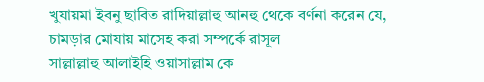খুযায়মা ইবনু ছাবিত রাদিয়াল্লাহু আনহু থেকে বর্ণনা করেন যে, চামড়ার মোযায় মাসেহ করা সম্পর্কে রাসূল
সাল্লাল্লাহু আলাইহি ওয়াসাল্লাম কে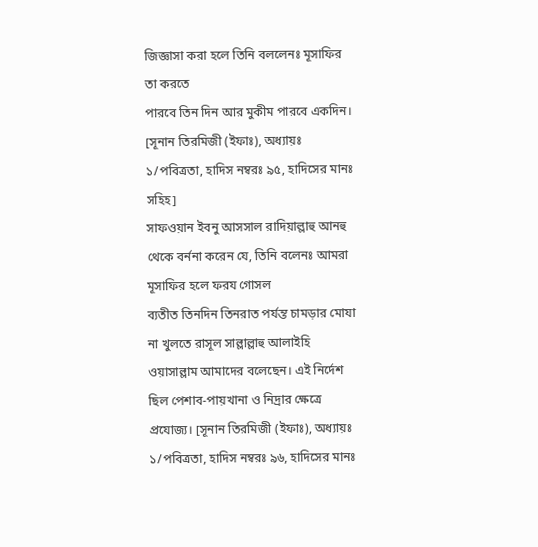জিজ্ঞাসা করা হলে তিনি বললেনঃ মূসাফির তা করতে
পারবে তিন দিন আর মুকীম পারবে একদিন। [সূনান তিরমিজী (ইফাঃ), অধ্যায়ঃ ১/পবিত্রতা, হাদিস নম্বরঃ ৯৫, হাদিসের মানঃ সহিহ]
সাফওয়ান ইবনু আসসাল রাদিয়াল্লাহু আনহু থেকে বর্ননা করেন যে, তিনি বলেনঃ আমরা মূসাফির হলে ফরয গোসল
ব্যতীত তিনদিন তিনরাত পর্যন্ত চামড়ার মোযা না খুলতে রাসূল সাল্লাল্লাহু আলাইহি
ওয়াসাল্লাম আমাদের বলেছেন। এই নির্দেশ ছিল পেশাব-পায়খানা ও নিদ্রার ক্ষেত্রে
প্রযোজ্য। [সূনান তিরমিজী (ইফাঃ), অধ্যায়ঃ ১/পবিত্রতা, হাদিস নম্বরঃ ৯৬, হাদিসের মানঃ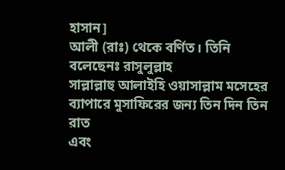হাসান]
আলী (রাঃ) থেকে বর্ণিত। তিনি বলেছেনঃ রাসুলুল্লাহ
সাল্লাল্লাহু আলাইহি ওয়াসাল্লাম মসেহের ব্যাপারে মুসাফিরের জন্য তিন দিন তিন রাত
এবং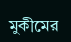মুকীমের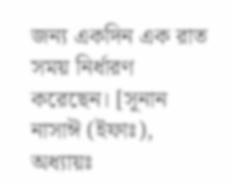জন্য একদিন এক রাত সময় নির্ধারণ করেছেন। [সূনান নাসাঈ (ইফাঃ), অধ্যায়ঃ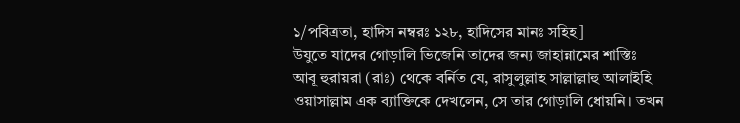১/পবিত্রতা, হাদিস নম্বরঃ ১২৮, হাদিসের মানঃ সহিহ]
উযুতে যাদের গোড়ালি ভিজেনি তাদের জন্য জাহান্নামের শাস্তিঃ
আবূ হুরায়রা (রাঃ) থেকে বর্নিত যে, রাসুলুল্লাহ সাল্লাল্লাহু আলাইহি
ওয়াসাল্লাম এক ব্যাক্তিকে দেখলেন, সে তার গোড়ালি ধোয়নি। তখন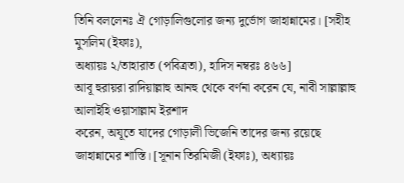তিনি বললেনঃ ঐ গোড়ালিগুলোর জন্য দুর্ভোগ জাহান্নামের। [সহীহ মুসলিম (ইফাঃ),
অধ্যায়ঃ ২/তাহারাত (পবিত্রতা), হাদিস নম্বরঃ ৪৬৬]
আবূ হুরায়রা রাদিয়াল্লাহু আনহু থেকে বর্ণনা করেন যে, নাবী সাল্লাল্লাহু আলাইহি ওয়াসাল্লাম ইরশাদ
করেন, অযূতে যাদের গোড়ালী ভিজেনি তাদের জন্য রয়েছে
জাহান্নামের শাস্তি। [সূনান তিরমিজী (ইফাঃ), অধ্যায়ঃ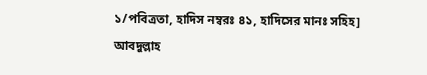১/পবিত্রতা, হাদিস নম্বরঃ ৪১, হাদিসের মানঃ সহিহ]
আবদুল্লাহ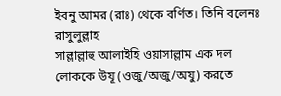ইবনু আমর (রাঃ) থেকে বর্ণিত। তিনি বলেনঃ রাসুলুল্লাহ
সাল্লাল্লাহু আলাইহি ওয়াসাল্লাম এক দল লোককে উযূ (ওজু/অজু/অযু) করতে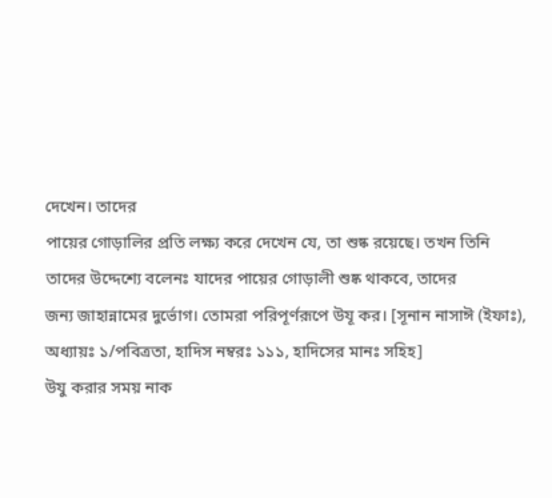দেখেন। তাদের
পায়ের গোড়ালির প্রতি লক্ষ্য করে দেখেন যে, তা শুষ্ক রয়েছে। তখন তিনি
তাদের উদ্দেশ্যে বলেনঃ যাদের পায়ের গোড়ালী শুষ্ক থাকবে, তাদের
জন্য জাহান্নামের দুর্ভোগ। তোমরা পরিপূর্ণরূপে উযূ কর। [সূনান নাসাঈ (ইফাঃ), অধ্যায়ঃ ১/পবিত্রতা, হাদিস নম্বরঃ ১১১, হাদিসের মানঃ সহিহ]
উযু করার সময় নাক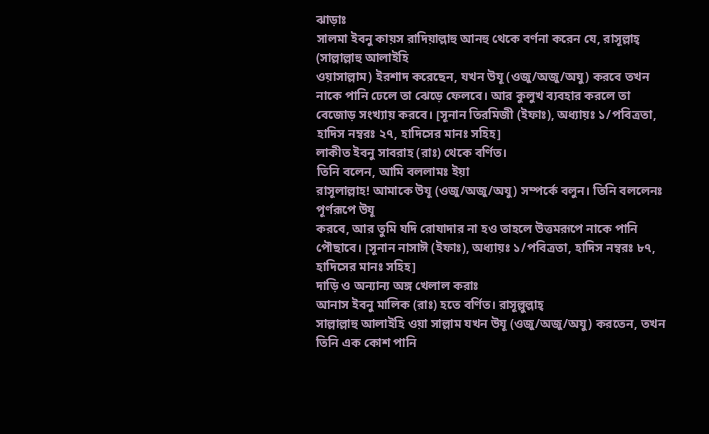ঝাড়াঃ
সালমা ইবনু কায়স রাদিয়াল্লাহু আনহু থেকে বর্ণনা করেন যে, রাসূল্লাহ্ (সাল্লাল্লাহু আলাইহি
ওয়াসাল্লাম) ইরশাদ করেছেন, যখন উযূ (ওজু/অজু/অযু) করবে তখন
নাকে পানি ঢেলে তা ঝেড়ে ফেলবে। আর কুলুখ ব্যবহার করলে তা বেজোড় সংখ্যায় করবে। [সূনান তিরমিজী (ইফাঃ), অধ্যায়ঃ ১/পবিত্রতা, হাদিস নম্বরঃ ২৭, হাদিসের মানঃ সহিহ]
লাকীত ইবনু সাবরাহ (রাঃ) থেকে বর্ণিত।
তিনি বলেন, আমি বললামঃ ইয়া
রাসূলাল্লাহ! আমাকে উযূ (ওজু/অজু/অযু) সম্পর্কে বলুন। তিনি বললেনঃ পূর্ণরূপে উযূ
করবে, আর তুমি যদি রোযাদার না হও তাহলে উত্তমরূপে নাকে পানি
পৌছাবে। [সূনান নাসাঈ (ইফাঃ), অধ্যায়ঃ ১/পবিত্রতা, হাদিস নম্বরঃ ৮৭, হাদিসের মানঃ সহিহ]
দাড়ি ও অন্যান্য অঙ্গ খেলাল করাঃ
আনাস ইবনু মালিক (রাঃ) হতে বর্ণিত। রাসূল্লুল্লাহ্
সাল্লাল্লাহু আলাইহি ওয়া সাল্লাম যখন উযূ (ওজু/অজু/অযু) করতেন, তখন তিনি এক কোশ পানি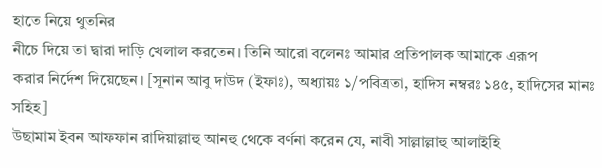হাতে নিয়ে থুতনির
নীচে দিয়ে তা দ্বারা দাড়ি খেলাল করতেন। তিনি আরো বলেনঃ আমার প্রতিপালক আমাকে এরূপ
করার নির্দেশ দিয়েছেন। [সূনান আবু দাউদ (ইফাঃ), অধ্যায়ঃ ১/পবিত্রতা, হাদিস নম্বরঃ ১৪৫, হাদিসের মানঃ সহিহ]
উছামাম ইবন আফফান রাদিয়াল্লাহু আনহু থেকে বর্ণনা করেন যে, নাবী সাল্লাল্লাহু আলাইহি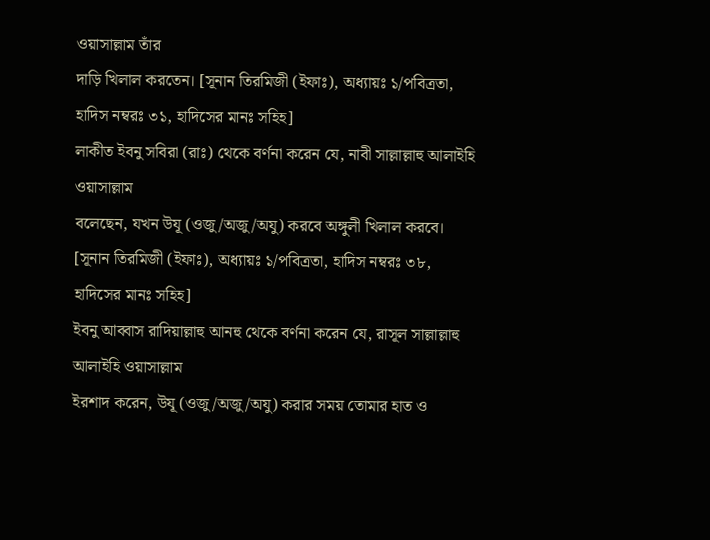ওয়াসাল্লাম তাঁর
দাড়ি খিলাল করতেন। [সূনান তিরমিজী (ইফাঃ), অধ্যায়ঃ ১/পবিত্রতা, হাদিস নম্বরঃ ৩১, হাদিসের মানঃ সহিহ]
লাকীত ইবনু সবিরা (রাঃ) থেকে বর্ণনা করেন যে, নাবী সাল্লাল্লাহু আলাইহি ওয়াসাল্লাম
বলেছেন, যখন উযূ (ওজু/অজু/অযু) করবে অঙ্গুলী খিলাল করবে। [সূনান তিরমিজী (ইফাঃ), অধ্যায়ঃ ১/পবিত্রতা, হাদিস নম্বরঃ ৩৮, হাদিসের মানঃ সহিহ]
ইবনু আব্বাস রাদিয়াল্লাহু আনহু থেকে বর্ণনা করেন যে, রাসূল সাল্লাল্লাহু আলাইহি ওয়াসাল্লাম
ইরশাদ করেন, উযূ (ওজু/অজু/অযু) করার সময় তোমার হাত ও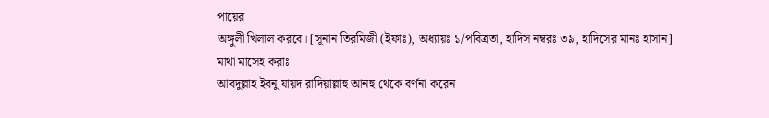পায়ের
অঙ্গুলী খিলাল করবে। [সূনান তিরমিজী (ইফাঃ), অধ্যায়ঃ ১/পবিত্রতা, হাদিস নম্বরঃ ৩৯, হাদিসের মানঃ হাসান]
মাথা মাসেহ করাঃ
আবদুল্লাহ ইবনু যায়দ রাদিয়াল্লাহু আনহু থেকে বর্ণনা করেন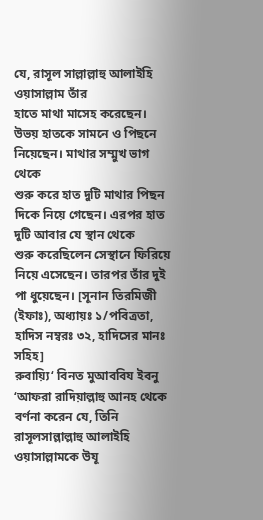যে, রাসূল সাল্লাল্লাহু আলাইহি ওয়াসাল্লাম তাঁর
হাতে মাথা মাসেহ করেছেন। উভয় হাতকে সামনে ও পিছনে নিয়েছেন। মাথার সম্মুখ ভাগ থেকে
শুরু করে হাত দুটি মাথার পিছন দিকে নিয়ে গেছেন। এরপর হাত দুটি আবার যে স্থান থেকে
শুরু করেছিলেন সেস্থানে ফিরিয়ে নিয়ে এসেছেন। তারপর তাঁর দুই পা ধুয়েছেন। [সূনান তিরমিজী (ইফাঃ), অধ্যায়ঃ ১/পবিত্রতা, হাদিস নম্বরঃ ৩২, হাদিসের মানঃ সহিহ]
রুবায়্যি‘ বিনত মুআববিয ইবনু ‘আফরা রাদিয়াল্লাহু আনহ থেকে বর্ণনা করেন যে, তিনি
রাসূলসাল্লাল্লাহু আলাইহি ওয়াসাল্লামকে উযূ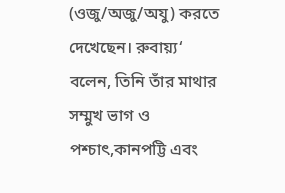(ওজু/অজু/অযু) করতে দেখেছেন। রুবায়্য‘
বলেন, তিনি তাঁর মাথার সম্মুখ ভাগ ও পশ্চাৎ,কানপট্টি এবং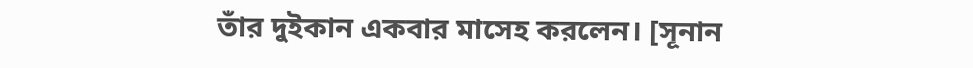তাঁর দুইকান একবার মাসেহ করলেন। [সূনান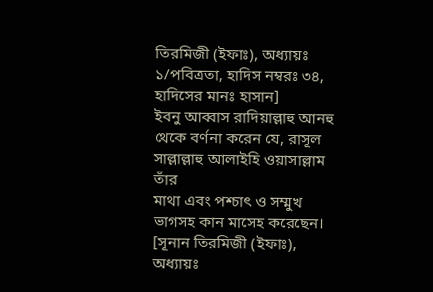তিরমিজী (ইফাঃ), অধ্যায়ঃ ১/পবিত্রতা, হাদিস নম্বরঃ ৩৪, হাদিসের মানঃ হাসান]
ইবনু আব্বাস রাদিয়াল্লাহু আনহু থেকে বর্ণনা করেন যে, রাসূল সাল্লাল্লাহু আলাইহি ওয়াসাল্লাম তাঁর
মাথা এবং পশ্চাৎ ও সম্মুখ ভাগসহ কান মাসেহ করেছেন। [সূনান তিরমিজী (ইফাঃ), অধ্যায়ঃ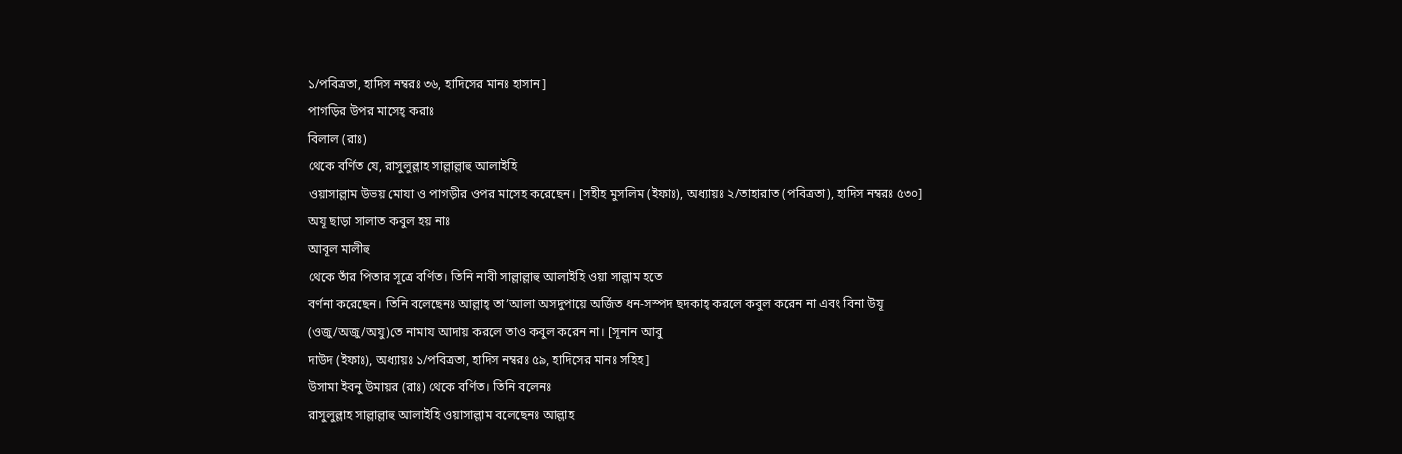১/পবিত্রতা, হাদিস নম্বরঃ ৩৬, হাদিসের মানঃ হাসান]
পাগড়ির উপর মাসেহ্ করাঃ
বিলাল (রাঃ)
থেকে বর্ণিত যে, রাসুলুল্লাহ সাল্লাল্লাহু আলাইহি
ওয়াসাল্লাম উভয় মোযা ও পাগড়ীর ওপর মাসেহ করেছেন। [সহীহ মুসলিম (ইফাঃ), অধ্যায়ঃ ২/তাহারাত (পবিত্রতা), হাদিস নম্বরঃ ৫৩০]
অযূ ছাড়া সালাত কবুল হয় নাঃ
আবূল মালীহু
থেকে তাঁর পিতার সূত্রে বর্ণিত। তিনি নাবী সাল্লাল্লাহু আলাইহি ওয়া সাল্লাম হতে
বর্ণনা করেছেন। তিনি বলেছেনঃ আল্লাহ্ তা’আলা অসদুপায়ে অর্জিত ধন-সস্পদ ছদকাহ্ করলে কবুল করেন না এবং বিনা উযূ
(ওজু/অজু/অযু)তে নামায আদায় করলে তাও কবুল করেন না। [সূনান আবু
দাউদ (ইফাঃ), অধ্যায়ঃ ১/পবিত্রতা, হাদিস নম্বরঃ ৫৯, হাদিসের মানঃ সহিহ]
উসামা ইবনু উমায়র (রাঃ) থেকে বর্ণিত। তিনি বলেনঃ
রাসুলুল্লাহ সাল্লাল্লাহু আলাইহি ওয়াসাল্লাম বলেছেনঃ আল্লাহ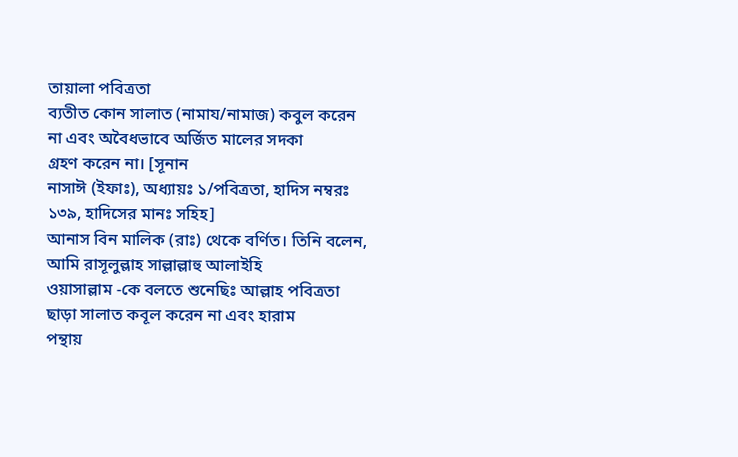তায়ালা পবিত্রতা
ব্যতীত কোন সালাত (নামায/নামাজ) কবুল করেন না এবং অবৈধভাবে অর্জিত মালের সদকা
গ্রহণ করেন না। [সূনান
নাসাঈ (ইফাঃ), অধ্যায়ঃ ১/পবিত্রতা, হাদিস নম্বরঃ ১৩৯, হাদিসের মানঃ সহিহ]
আনাস বিন মালিক (রাঃ) থেকে বর্ণিত। তিনি বলেন, আমি রাসূলুল্লাহ সাল্লাল্লাহু আলাইহি
ওয়াসাল্লাম -কে বলতে শুনেছিঃ আল্লাহ পবিত্রতা ছাড়া সালাত কবূল করেন না এবং হারাম
পন্থায়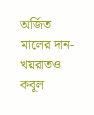অর্জিত মালের দান-খয়রাতও কবূল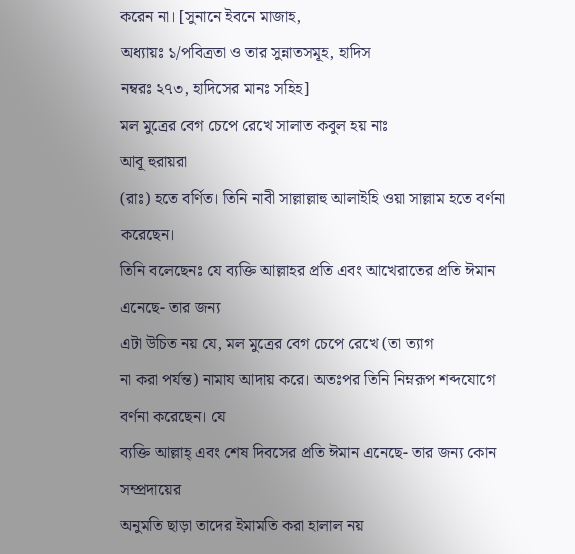করেন না। [সুনানে ইবনে মাজাহ,
অধ্যায়ঃ ১/পবিত্রতা ও তার সুন্নাতসমূহ, হাদিস
নম্বরঃ ২৭৩, হাদিসের মানঃ সহিহ]
মল মুত্রের বেগ চেপে রেখে সালাত কবুল হয় নাঃ
আবূ হুরায়রা
(রাঃ) হতে বর্ণিত। তিনি নাবী সাল্লাল্লাহু আলাইহি ওয়া সাল্লাম হতে বর্ণনা করেছেন।
তিনি বলেছেনঃ যে ব্যক্তি আল্লাহর প্রতি এবং আখেরাতের প্রতি ঈমান এনেছে- তার জন্য
এটা উচিত নয় যে, মল মুত্রের বেগ চেপে রেখে (তা ত্যাগ
না করা পর্যন্ত) নামায আদায় করে। অতঃপর তিনি নিম্নরূপ শব্দযোগে বর্ণনা করেছেন। যে
ব্যক্তি আল্লাহ্ এবং শেষ দিবসের প্রতি ঈমান এনেছে- তার জন্য কোন সম্প্রদায়ের
অনুমতি ছাড়া তাদের ইমামতি করা হালাল নয়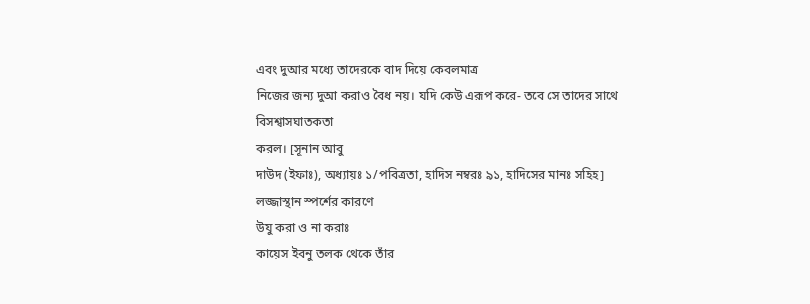এবং দুআর মধ্যে তাদেরকে বাদ দিয়ে কেবলমাত্র
নিজের জন্য দুআ করাও বৈধ নয়। যদি কেউ এরূপ করে- তবে সে তাদের সাথে বিসশ্বাসঘাতকতা
করল। [সূনান আবু
দাউদ (ইফাঃ), অধ্যায়ঃ ১/পবিত্রতা, হাদিস নম্বরঃ ৯১, হাদিসের মানঃ সহিহ]
লজ্জাস্থান স্পর্শের কারণে
উযু করা ও না করাঃ
কায়েস ইবনু তলক থেকে তাঁর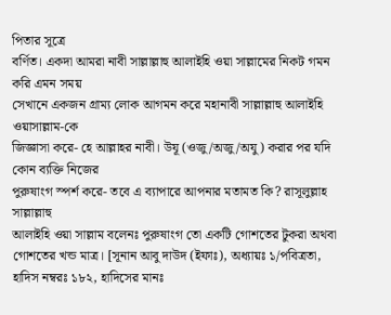পিতার সূত্রে
বর্ণিত। একদা আমরা নাবী সাল্লাল্লাহু আলাইহি ওয়া সাল্লামের নিকট গমন করি এমন সময়
সেখানে একজন গ্রাম্য লোক আগমন করে মহানাবী সাল্লাল্লাহু আলাইহি ওয়াসাল্লাম-কে
জিজ্ঞাসা করে- হে আল্লাহর নাবী। উযূ (ওজু/অজু/অযু) করার পর যদি কোন ব্যক্তি নিজের
পুরুষাংগ স্পর্শ করে- তবে এ ব্যাপারে আপনার মতামত কি? রাসূলুল্লাহ সাল্লাল্লাহু
আলাইহি ওয়া সাল্লাম বলেনঃ পুরুষাংগ তো একটি গোশতের টুকরা অথবা গোশতের খন্ড মাত্র। [সূনান আবু দাউদ (ইফাঃ), অধ্যায়ঃ ১/পবিত্রতা,
হাদিস নম্বরঃ ১৮২, হাদিসের মানঃ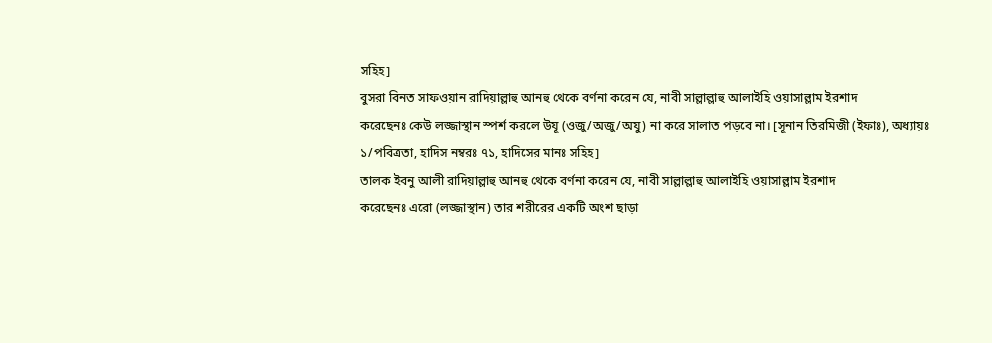সহিহ]
বুসরা বিনত সাফওয়ান রাদিয়াল্লাহু আনহু থেকে বর্ণনা করেন যে, নাবী সাল্লাল্লাহু আলাইহি ওয়াসাল্লাম ইরশাদ
করেছেনঃ কেউ লজ্জাস্থান স্পর্শ করলে উযূ (ওজু/অজু/অযু) না করে সালাত পড়বে না। [সূনান তিরমিজী (ইফাঃ), অধ্যায়ঃ ১/পবিত্রতা, হাদিস নম্বরঃ ৭১, হাদিসের মানঃ সহিহ]
তালক ইবনু আলী রাদিয়াল্লাহু আনহু থেকে বর্ণনা করেন যে, নাবী সাল্লাল্লাহু আলাইহি ওয়াসাল্লাম ইরশাদ
করেছেনঃ এরো (লজ্জাস্থান) তার শরীরের একটি অংশ ছাড়া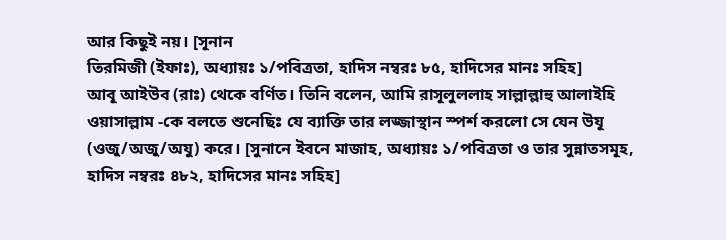আর কিছুই নয়। [সূনান
তিরমিজী (ইফাঃ), অধ্যায়ঃ ১/পবিত্রতা, হাদিস নম্বরঃ ৮৫, হাদিসের মানঃ সহিহ]
আবূ আইউব (রাঃ) থেকে বর্ণিত। তিনি বলেন, আমি রাসূলুললাহ সাল্লাল্লাহু আলাইহি
ওয়াসাল্লাম -কে বলতে শুনেছিঃ যে ব্যাক্তি তার লজ্জাস্থান স্পর্শ করলো সে যেন উযূ
(ওজু/অজু/অযু) করে। [সুনানে ইবনে মাজাহ, অধ্যায়ঃ ১/পবিত্রতা ও তার সুন্নাতসমূহ,
হাদিস নম্বরঃ ৪৮২, হাদিসের মানঃ সহিহ]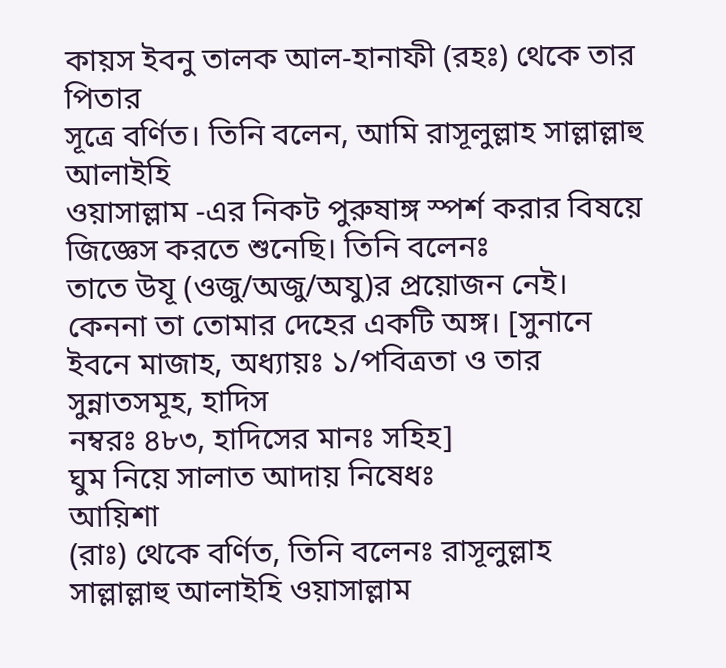কায়স ইবনু তালক আল-হানাফী (রহঃ) থেকে তার পিতার
সূত্রে বর্ণিত। তিনি বলেন, আমি রাসূলুল্লাহ সাল্লাল্লাহু আলাইহি
ওয়াসাল্লাম -এর নিকট পুরুষাঙ্গ স্পর্শ করার বিষয়ে জিজ্ঞেস করতে শুনেছি। তিনি বলেনঃ
তাতে উযূ (ওজু/অজু/অযু)র প্রয়োজন নেই। কেননা তা তোমার দেহের একটি অঙ্গ। [সুনানে ইবনে মাজাহ, অধ্যায়ঃ ১/পবিত্রতা ও তার সুন্নাতসমূহ, হাদিস
নম্বরঃ ৪৮৩, হাদিসের মানঃ সহিহ]
ঘুম নিয়ে সালাত আদায় নিষেধঃ
আয়িশা
(রাঃ) থেকে বর্ণিত, তিনি বলেনঃ রাসূলুল্লাহ
সাল্লাল্লাহু আলাইহি ওয়াসাল্লাম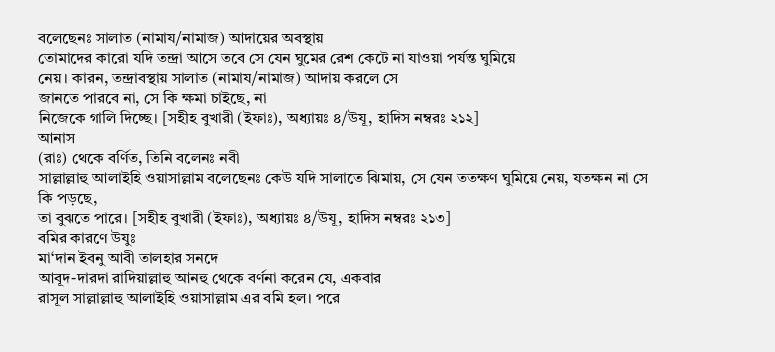বলেছেনঃ সালাত (নামায/নামাজ) আদায়ের অবস্থায়
তোমাদের কারো যদি তন্দ্রা আসে তবে সে যেন ঘুমের রেশ কেটে না যাওয়া পর্যন্ত ঘুমিয়ে
নেয়। কারন, তন্দ্রাবস্থায় সালাত (নামায/নামাজ) আদায় করলে সে
জানতে পারবে না, সে কি ক্ষমা চাইছে, না
নিজেকে গালি দিচ্ছে। [সহীহ বুখারী (ইফাঃ), অধ্যায়ঃ ৪/উযূ, হাদিস নম্বরঃ ২১২]
আনাস
(রাঃ) থেকে বর্ণিত, তিনি বলেনঃ নবী
সাল্লাল্লাহু আলাইহি ওয়াসাল্লাম বলেছেনঃ কেউ যদি সালাতে ঝিমায়, সে যেন ততক্ষণ ঘুমিয়ে নেয়, যতক্ষন না সে কি পড়ছে,
তা বুঝতে পারে। [সহীহ বুখারী (ইফাঃ), অধ্যায়ঃ ৪/উযূ, হাদিস নম্বরঃ ২১৩]
বমির কারণে উযুঃ
মা‘দান ইবনু আবী তালহার সনদে
আবূদ-দারদা রাদিয়াল্লাহু আনহু থেকে বর্ণনা করেন যে, একবার
রাসূল সাল্লাল্লাহু আলাইহি ওয়াসাল্লাম এর বমি হল। পরে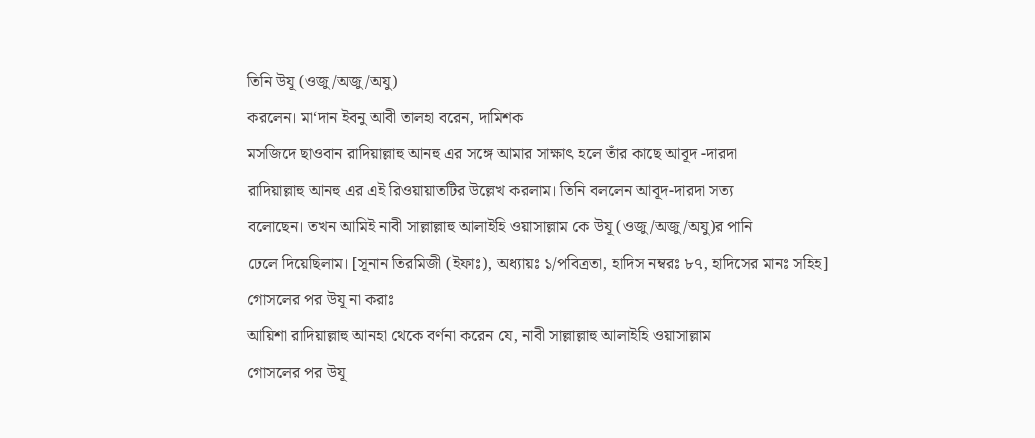তিনি উযূ (ওজু/অজু/অযু)
করলেন। মা‘দান ইবনু আবী তালহা বরেন, দামিশক
মসজিদে ছাওবান রাদিয়াল্লাহু আনহু এর সঙ্গে আমার সাক্ষাৎ হলে তাঁর কাছে আবূদ -দারদা
রাদিয়াল্লাহু আনহু এর এই রিওয়ায়াতটির উল্লেখ করলাম। তিনি বললেন আবূদ-দারদা সত্য
বলোছেন। তখন আমিই নাবী সাল্লাল্লাহু আলাইহি ওয়াসাল্লাম কে উযূ (ওজু/অজু/অযু)র পানি
ঢেলে দিয়েছিলাম। [সূনান তিরমিজী (ইফাঃ), অধ্যায়ঃ ১/পবিত্রতা, হাদিস নম্বরঃ ৮৭, হাদিসের মানঃ সহিহ]
গোসলের পর উযূ না করাঃ
আয়িশা রাদিয়াল্লাহু আনহা থেকে বর্ণনা করেন যে, নাবী সাল্লাল্লাহু আলাইহি ওয়াসাল্লাম
গোসলের পর উযূ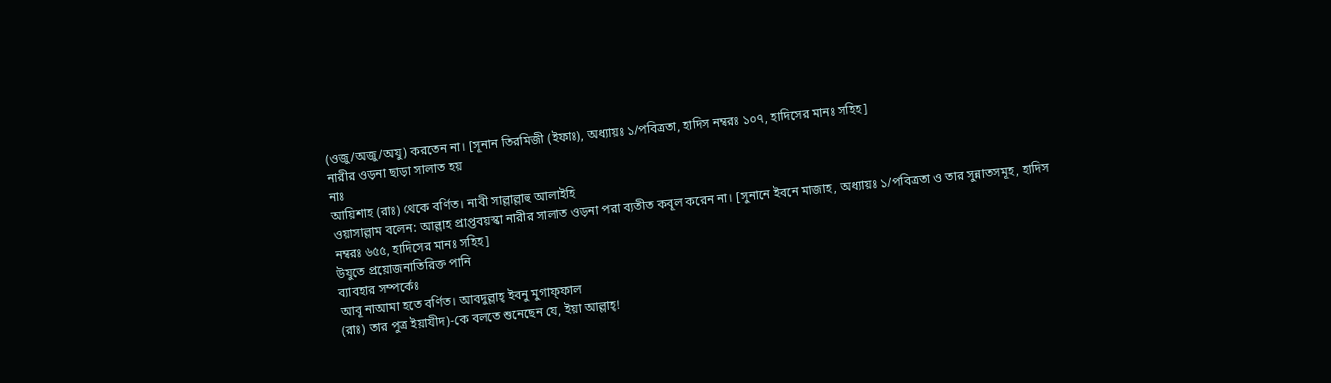(ওজু/অজু/অযু) করতেন না। [সূনান তিরমিজী (ইফাঃ), অধ্যায়ঃ ১/পবিত্রতা, হাদিস নম্বরঃ ১০৭, হাদিসের মানঃ সহিহ]
নারীর ওড়না ছাড়া সালাত হয়
নাঃ
আয়িশাহ (রাঃ) থেকে বর্ণিত। নাবী সাল্লাল্লাহু আলাইহি
ওয়াসাল্লাম বলেন: আল্লাহ প্রাপ্তবয়স্কা নারীর সালাত ওড়না পরা ব্যতীত কবূল করেন না। [সুনানে ইবনে মাজাহ, অধ্যায়ঃ ১/পবিত্রতা ও তার সুন্নাতসমূহ, হাদিস
নম্বরঃ ৬৫৫, হাদিসের মানঃ সহিহ]
উযুতে প্রয়োজনাতিরিক্ত পানি
ব্যাবহার সম্পর্কেঃ
আবূ নাআমা হতে বর্ণিত। আবদুল্লাহ্ ইবনু মুগাফ্ফাল
(রাঃ) তার পুত্র ইয়াযীদ)-কে বলতে শুনেছেন যে, ইয়া আল্লাহ্!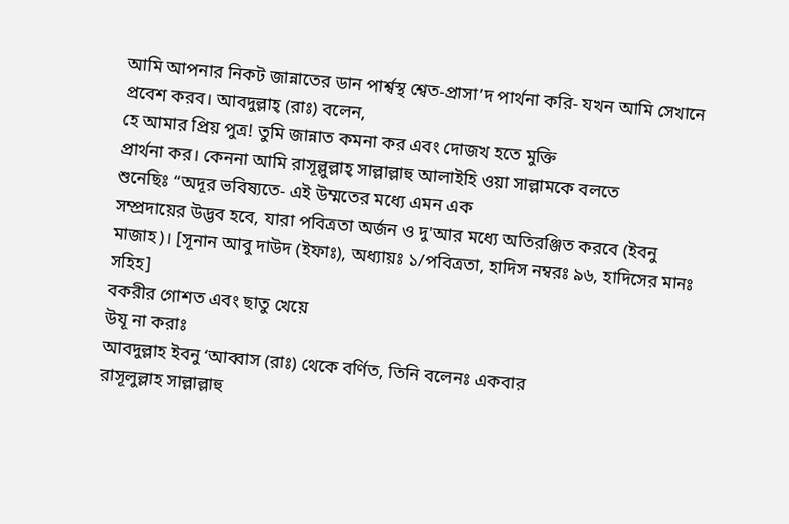আমি আপনার নিকট জান্নাতের ডান পার্শ্বস্থ শ্বেত-প্রাসা’দ পার্থনা করি- যখন আমি সেখানে প্রবেশ করব। আবদুল্লাহ্ (রাঃ) বলেন,
হে আমার প্রিয় পুত্র! তুমি জান্নাত কমনা কর এবং দোজখ হতে মুক্তি
প্রার্থনা কর। কেননা আমি রাসূল্লুল্লাহ্ সাল্লাল্লাহু আলাইহি ওয়া সাল্লামকে বলতে
শুনেছিঃ “অদূর ভবিষ্যতে- এই উম্মতের মধ্যে এমন এক
সম্প্রদায়ের উদ্ভব হবে, যারা পবিত্রতা অর্জন ও দু'আর মধ্যে অতিরঞ্জিত করবে (ইবনু মাজাহ)। [সূনান আবু দাউদ (ইফাঃ), অধ্যায়ঃ ১/পবিত্রতা, হাদিস নম্বরঃ ৯৬, হাদিসের মানঃ সহিহ]
বকরীর গোশত এবং ছাতু খেয়ে
উযূ না করাঃ
আবদুল্লাহ ইবনু ‘আব্বাস (রাঃ) থেকে বর্ণিত, তিনি বলেনঃ একবার
রাসূলুল্লাহ সাল্লাল্লাহু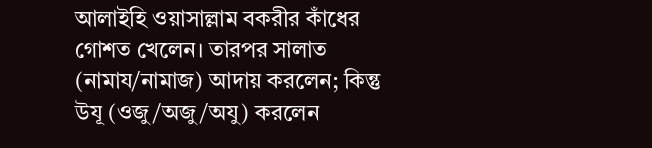আলাইহি ওয়াসাল্লাম বকরীর কাঁধের গোশত খেলেন। তারপর সালাত
(নামায/নামাজ) আদায় করলেন; কিন্তু উযূ (ওজু/অজু/অযু) করলেন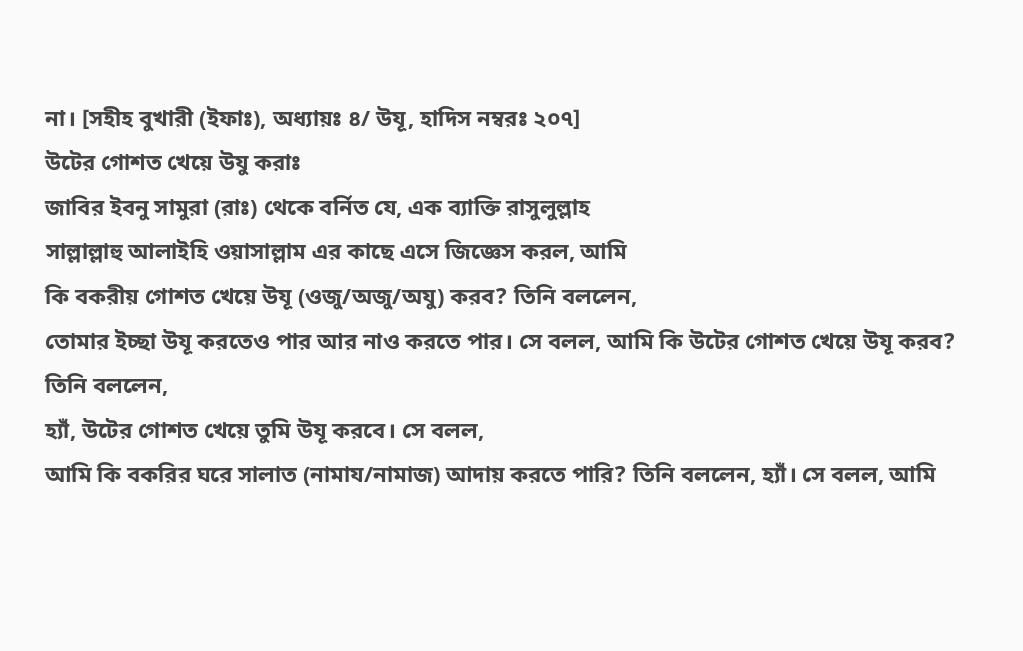না। [সহীহ বুখারী (ইফাঃ), অধ্যায়ঃ ৪/ উযূ, হাদিস নম্বরঃ ২০৭]
উটের গোশত খেয়ে উযু করাঃ
জাবির ইবনু সামুরা (রাঃ) থেকে বর্নিত যে, এক ব্যাক্তি রাসুলুল্লাহ
সাল্লাল্লাহু আলাইহি ওয়াসাল্লাম এর কাছে এসে জিজ্ঞেস করল, আমি
কি বকরীয় গোশত খেয়ে উযূ (ওজু/অজু/অযু) করব? তিনি বললেন,
তোমার ইচ্ছা উযূ করতেও পার আর নাও করতে পার। সে বলল, আমি কি উটের গোশত খেয়ে উযূ করব? তিনি বললেন,
হ্যাঁ, উটের গোশত খেয়ে তুমি উযূ করবে। সে বলল,
আমি কি বকরির ঘরে সালাত (নামায/নামাজ) আদায় করতে পারি? তিনি বললেন, হ্যাঁ। সে বলল, আমি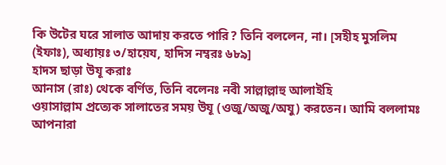কি উটের ঘরে সালাত আদায় করতে পারি? তিনি বললেন, না। [সহীহ মুসলিম (ইফাঃ), অধ্যায়ঃ ৩/হায়েয, হাদিস নম্বরঃ ৬৮৯]
হাদস ছাড়া উযূ করাঃ
আনাস (রাঃ) থেকে বর্ণিত, তিনি বলেনঃ নবী সাল্লাল্লাহু আলাইহি
ওয়াসাল্লাম প্রত্যেক সালাতের সময় উযূ (ওজু/অজু/অযু) করতেন। আমি বললামঃ আপনারা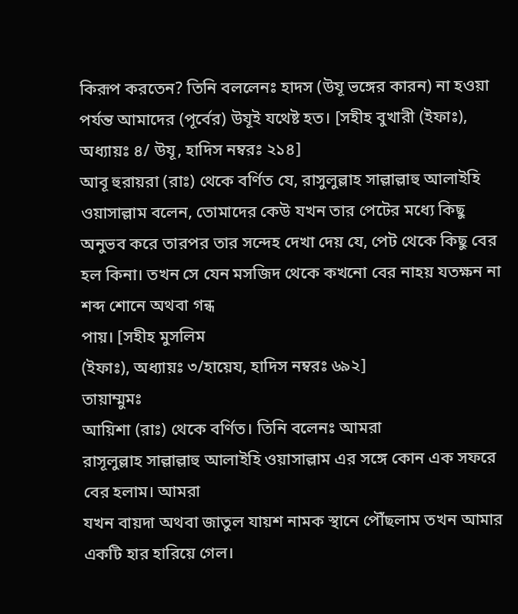কিরূপ করতেন? তিনি বললেনঃ হাদস (উযূ ভঙ্গের কারন) না হওয়া
পর্যন্ত আমাদের (পূর্বের) উযূই যথেষ্ট হত। [সহীহ বুখারী (ইফাঃ), অধ্যায়ঃ ৪/ উযূ, হাদিস নম্বরঃ ২১৪]
আবূ হুরায়রা (রাঃ) থেকে বর্ণিত যে, রাসুলুল্লাহ সাল্লাল্লাহু আলাইহি
ওয়াসাল্লাম বলেন, তোমাদের কেউ যখন তার পেটের মধ্যে কিছু
অনুভব করে তারপর তার সন্দেহ দেখা দেয় যে, পেট থেকে কিছু বের
হল কিনা। তখন সে যেন মসজিদ থেকে কখনো বের নাহয় যতক্ষন না শব্দ শোনে অথবা গন্ধ
পায়। [সহীহ মুসলিম
(ইফাঃ), অধ্যায়ঃ ৩/হায়েয, হাদিস নম্বরঃ ৬৯২]
তায়াম্মুমঃ
আয়িশা (রাঃ) থেকে বর্ণিত। তিনি বলেনঃ আমরা
রাসূলুল্লাহ সাল্লাল্লাহু আলাইহি ওয়াসাল্লাম এর সঙ্গে কোন এক সফরে বের হলাম। আমরা
যখন বায়দা অথবা জাতুল যায়শ নামক স্থানে পৌঁছলাম তখন আমার একটি হার হারিয়ে গেল।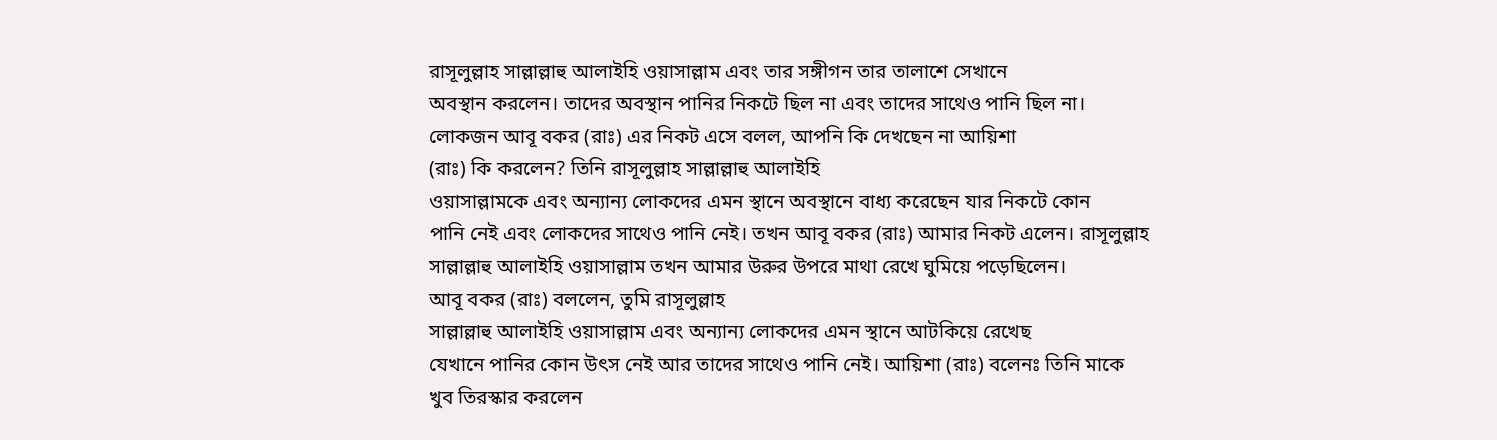রাসূলুল্লাহ সাল্লাল্লাহু আলাইহি ওয়াসাল্লাম এবং তার সঙ্গীগন তার তালাশে সেখানে
অবস্থান করলেন। তাদের অবস্থান পানির নিকটে ছিল না এবং তাদের সাথেও পানি ছিল না।
লোকজন আবূ বকর (রাঃ) এর নিকট এসে বলল, আপনি কি দেখছেন না আয়িশা
(রাঃ) কি করলেন? তিনি রাসূলুল্লাহ সাল্লাল্লাহু আলাইহি
ওয়াসাল্লামকে এবং অন্যান্য লোকদের এমন স্থানে অবস্থানে বাধ্য করেছেন যার নিকটে কোন
পানি নেই এবং লোকদের সাথেও পানি নেই। তখন আবূ বকর (রাঃ) আমার নিকট এলেন। রাসূলুল্লাহ
সাল্লাল্লাহু আলাইহি ওয়াসাল্লাম তখন আমার উরুর উপরে মাথা রেখে ঘুমিয়ে পড়েছিলেন।
আবূ বকর (রাঃ) বললেন, তুমি রাসূলুল্লাহ
সাল্লাল্লাহু আলাইহি ওয়াসাল্লাম এবং অন্যান্য লোকদের এমন স্থানে আটকিয়ে রেখেছ
যেখানে পানির কোন উৎস নেই আর তাদের সাথেও পানি নেই। আয়িশা (রাঃ) বলেনঃ তিনি মাকে
খুব তিরস্কার করলেন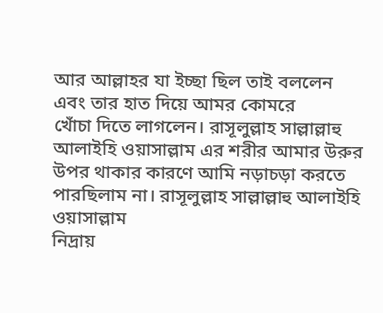আর আল্লাহর যা ইচ্ছা ছিল তাই বললেন এবং তার হাত দিয়ে আমর কোমরে
খোঁচা দিতে লাগলেন। রাসূলুল্লাহ সাল্লাল্লাহু আলাইহি ওয়াসাল্লাম এর শরীর আমার উরুর
উপর থাকার কারণে আমি নড়াচড়া করতে পারছিলাম না। রাসূলুল্লাহ সাল্লাল্লাহু আলাইহি ওয়াসাল্লাম
নিদ্রায়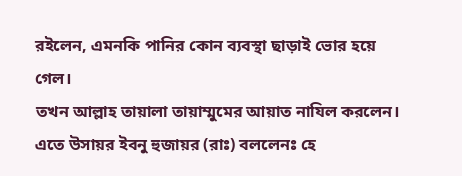রইলেন, এমনকি পানির কোন ব্যবস্থা ছাড়াই ভোর হয়ে গেল।
তখন আল্লাহ তায়ালা তায়াম্মুমের আয়াত নাযিল করলেন।
এতে উসায়র ইবনু হুজায়র (রাঃ) বললেনঃ হে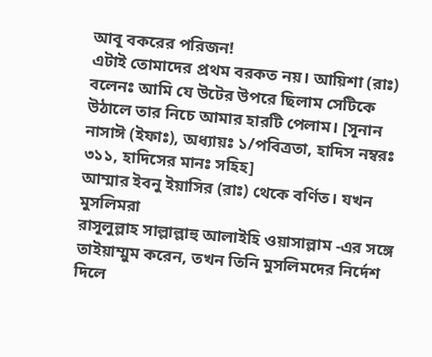আবূ বকরের পরিজন!
এটাই তোমাদের প্রথম বরকত নয়। আয়িশা (রাঃ) বলেনঃ আমি যে উটের উপরে ছিলাম সেটিকে
উঠালে তার নিচে আমার হারটি পেলাম। [সূনান নাসাঈ (ইফাঃ), অধ্যায়ঃ ১/পবিত্রতা, হাদিস নম্বরঃ ৩১১, হাদিসের মানঃ সহিহ]
আম্মার ইবনু ইয়াসির (রাঃ) থেকে বর্ণিত। যখন মুসলিমরা
রাসূলুল্লাহ সাল্লাল্লাহু আলাইহি ওয়াসাল্লাম -এর সঙ্গে তাইয়াম্মুম করেন, তখন তিনি মুসলিমদের নির্দেশ দিলে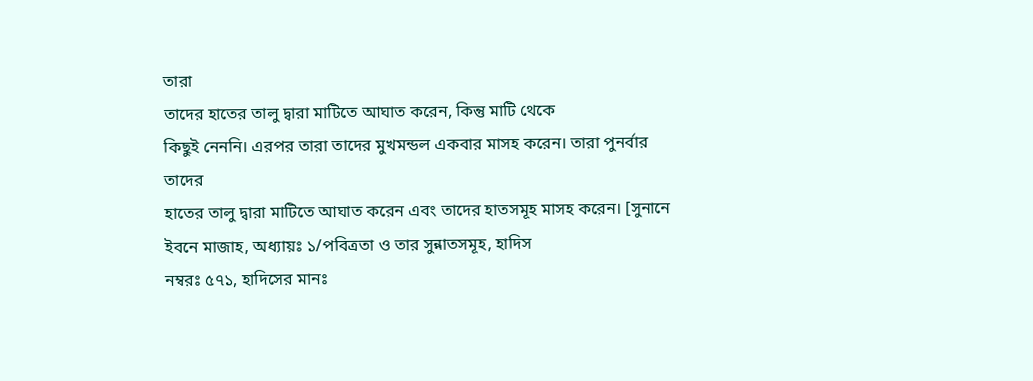তারা
তাদের হাতের তালু দ্বারা মাটিতে আঘাত করেন, কিন্তু মাটি থেকে
কিছুই নেননি। এরপর তারা তাদের মুখমন্ডল একবার মাসহ করেন। তারা পুনর্বার তাদের
হাতের তালু দ্বারা মাটিতে আঘাত করেন এবং তাদের হাতসমূহ মাসহ করেন। [সুনানে ইবনে মাজাহ, অধ্যায়ঃ ১/পবিত্রতা ও তার সুন্নাতসমূহ, হাদিস
নম্বরঃ ৫৭১, হাদিসের মানঃ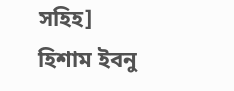সহিহ]
হিশাম ইবনু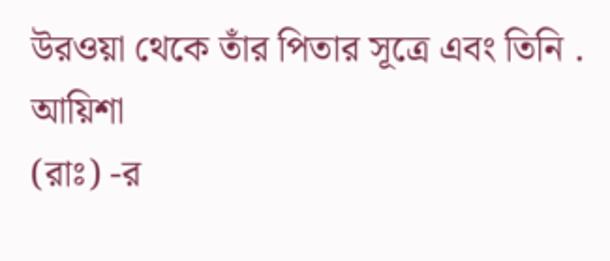উরওয়া থেকে তাঁর পিতার সূত্রে এবং তিনি . আয়িশা
(রাঃ) -র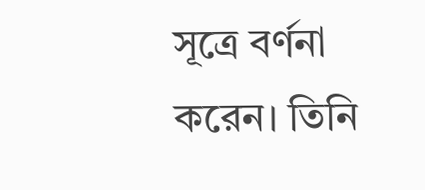সূত্রে বর্ণনা করেন। তিনি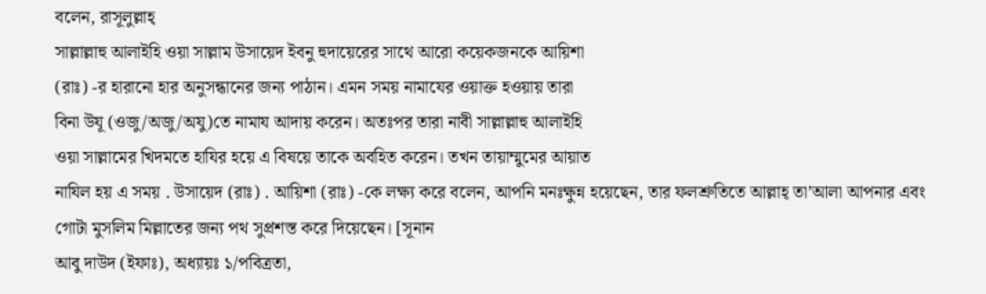বলেন, রাসূলুল্লাহ্
সাল্লাল্লাহু আলাইহি ওয়া সাল্লাম উসায়েদ ইবনু হুদায়েরের সাথে আরো কয়েকজনকে আয়িশা
(রাঃ) -র হারানো হার অনুসন্ধানের জন্য পাঠান। এমন সময় নামাযের ওয়াক্ত হওয়ায় তারা
বিনা উযূ (ওজু/অজু/অযু)তে নামায আদায় করেন। অতঃপর তারা নাবী সাল্লাল্লাহু আলাইহি
ওয়া সাল্লামের খিদমতে হাযির হয়ে এ বিষয়ে তাকে অবহিত করেন। তখন তায়াম্মুমের আয়াত
নাযিল হয় এ সময় . উসায়েদ (রাঃ) . আয়িশা (রাঃ) -কে লক্ষ্য করে বলেন, আপনি মনঃক্ষুন্ন হয়েছেন, তার ফলশ্রুতিতে আল্লাহ্ তা’আলা আপনার এবং গোটা মুসলিম মিল্লাতের জন্য পথ সুপ্রশস্ত করে দিয়েছেন। [সূনান
আবু দাউদ (ইফাঃ), অধ্যায়ঃ ১/পবিত্রতা,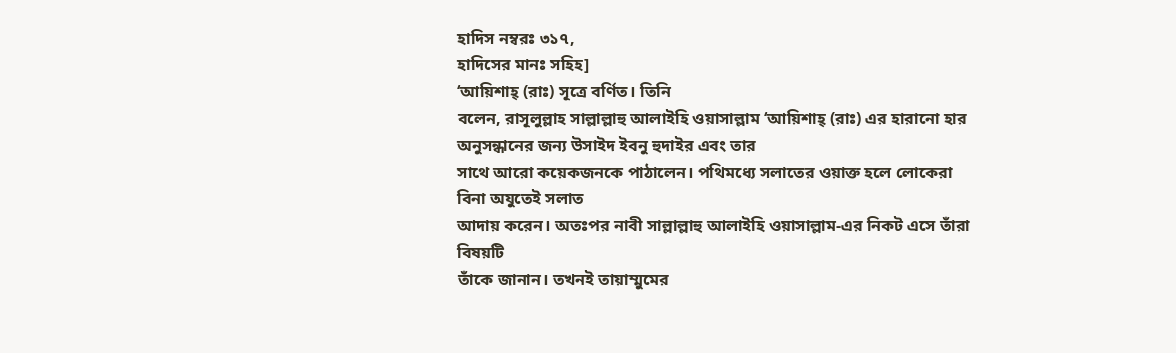হাদিস নম্বরঃ ৩১৭,
হাদিসের মানঃ সহিহ]
‘আয়িশাহ্ (রাঃ) সূত্রে বর্ণিত। তিনি
বলেন, রাসূলুল্লাহ সাল্লাল্লাহু আলাইহি ওয়াসাল্লাম ‘আয়িশাহ্ (রাঃ) এর হারানো হার অনুসন্ধানের জন্য উসাইদ ইবনু হুদাইর এবং তার
সাথে আরো কয়েকজনকে পাঠালেন। পথিমধ্যে সলাতের ওয়াক্ত হলে লোকেরা বিনা অযুতেই সলাত
আদায় করেন। অতঃপর নাবী সাল্লাল্লাহু আলাইহি ওয়াসাল্লাম-এর নিকট এসে তাঁরা বিষয়টি
তাঁকে জানান। তখনই তায়াম্মুমের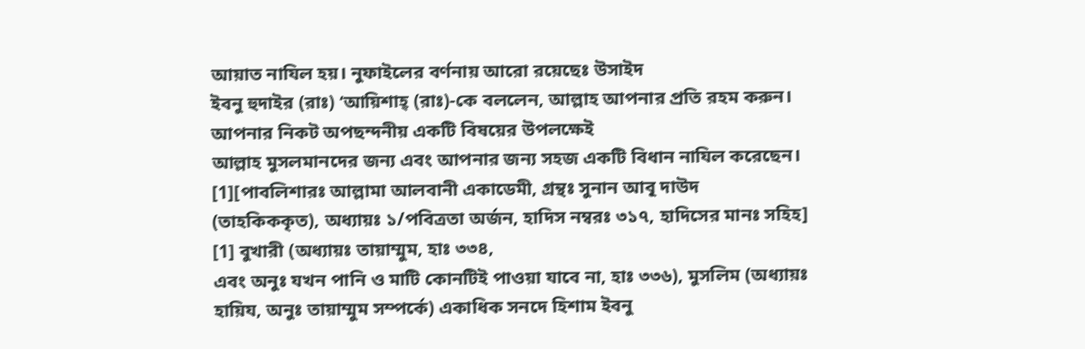আয়াত নাযিল হয়। নুফাইলের বর্ণনায় আরো রয়েছেঃ উসাইদ
ইবনু হুদাইর (রাঃ) ‘আয়িশাহ্ (রাঃ)-কে বললেন, আল্লাহ আপনার প্রতি রহম করুন। আপনার নিকট অপছন্দনীয় একটি বিষয়ের উপলক্ষেই
আল্লাহ মুসলমানদের জন্য এবং আপনার জন্য সহজ একটি বিধান নাযিল করেছেন। [1][পাবলিশারঃ আল্লামা আলবানী একাডেমী, গ্রন্থঃ সুনান আবূ দাউদ
(তাহকিককৃত), অধ্যায়ঃ ১/পবিত্রতা অর্জন, হাদিস নম্বরঃ ৩১৭, হাদিসের মানঃ সহিহ]
[1] বুখারী (অধ্যায়ঃ তায়াম্মুম, হাঃ ৩৩৪,
এবং অনুঃ যখন পানি ও মাটি কোনটিই পাওয়া যাবে না, হাঃ ৩৩৬), মুসলিম (অধ্যায়ঃ হায়িয, অনুঃ তায়াম্মুম সম্পর্কে) একাধিক সনদে হিশাম ইবনু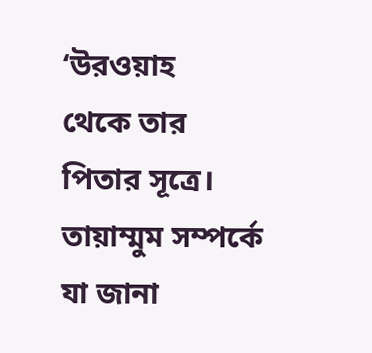‘উরওয়াহ
থেকে তার পিতার সূত্রে।
তায়াম্মুম সম্পর্কে যা জানা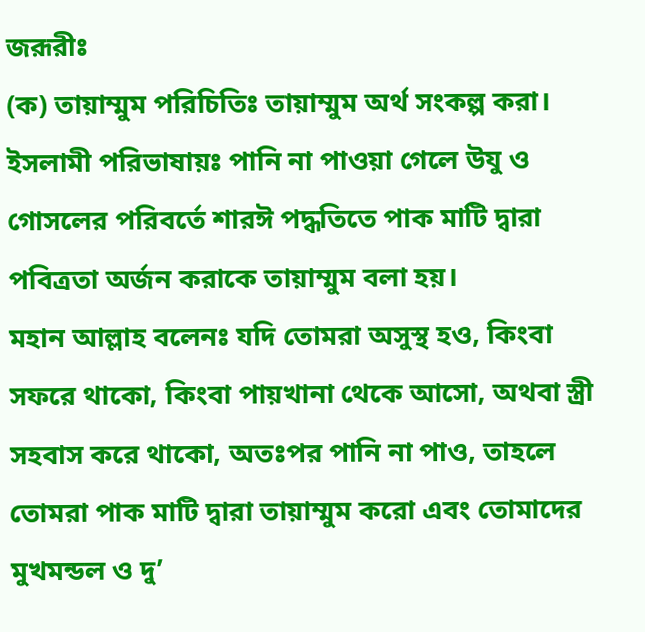জরূরীঃ
(ক) তায়াম্মুম পরিচিতিঃ তায়াম্মুম অর্থ সংকল্প করা। ইসলামী পরিভাষায়ঃ পানি না পাওয়া গেলে উযু ও গোসলের পরিবর্তে শারঈ পদ্ধতিতে পাক মাটি দ্বারা পবিত্রতা অর্জন করাকে তায়াম্মুম বলা হয়।
মহান আল্লাহ বলেনঃ যদি তোমরা অসুস্থ হও, কিংবা সফরে থাকো, কিংবা পায়খানা থেকে আসো, অথবা স্ত্রী সহবাস করে থাকো, অতঃপর পানি না পাও, তাহলে তোমরা পাক মাটি দ্বারা তায়াম্মুম করো এবং তোমাদের মুখমন্ডল ও দু’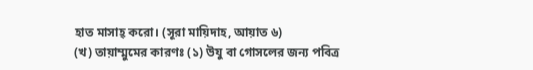হাত মাসাহ্ করো। (সূরা মায়িদাহ, আয়াত ৬)
(খ) তায়াম্মুমের কারণঃ (১) উযু বা গোসলের জন্য পবিত্র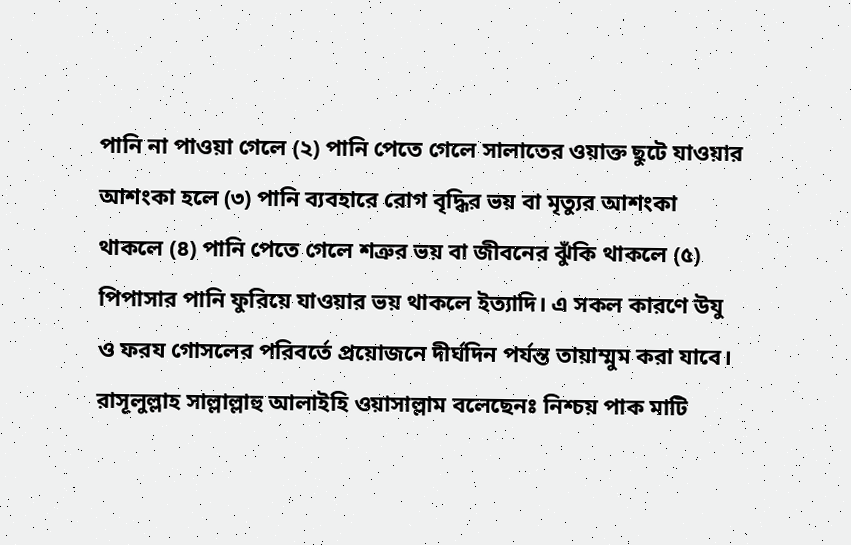পানি না পাওয়া গেলে (২) পানি পেতে গেলে সালাতের ওয়াক্ত ছুটে যাওয়ার আশংকা হলে (৩) পানি ব্যবহারে রোগ বৃদ্ধির ভয় বা মৃত্যুর আশংকা থাকলে (৪) পানি পেতে গেলে শত্রুর ভয় বা জীবনের ঝুঁকি থাকলে (৫) পিপাসার পানি ফুরিয়ে যাওয়ার ভয় থাকলে ইত্যাদি। এ সকল কারণে উযু ও ফরয গোসলের পরিবর্তে প্রয়োজনে দীর্ঘদিন পর্যন্ত তায়াম্মুম করা যাবে। রাসূলুল্লাহ সাল্লাল্লাহু আলাইহি ওয়াসাল্লাম বলেছেনঃ নিশ্চয় পাক মাটি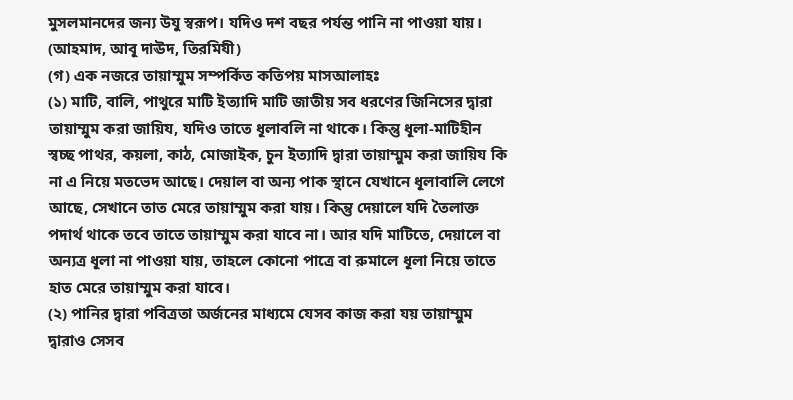মুসলমানদের জন্য উযু স্বরূপ। যদিও দশ বছর পর্যন্ত পানি না পাওয়া যায়। (আহমাদ, আবূ দাঊদ, তিরমিযী)
(গ) এক নজরে তায়াম্মুম সম্পর্কিত কতিপয় মাসআলাহঃ
(১) মাটি, বালি, পাথুরে মাটি ইত্যাদি মাটি জাতীয় সব ধরণের জিনিসের দ্বারা তায়াম্মুম করা জায়িয, যদিও তাতে ধূলাবলি না থাকে। কিন্তু ধূলা-মাটিহীন স্বচ্ছ পাথর, কয়লা, কাঠ, মোজাইক, চুন ইত্যাদি দ্বারা তায়াম্মুম করা জায়িয কি না এ নিয়ে মতভেদ আছে। দেয়াল বা অন্য পাক স্থানে যেখানে ধূলাবালি লেগে আছে, সেখানে তাত মেরে তায়াম্মুম করা যায়। কিন্তু দেয়ালে যদি তৈলাক্ত পদার্থ থাকে তবে তাতে তায়াম্মুম করা যাবে না। আর যদি মাটিতে, দেয়ালে বা অন্যত্র ধূলা না পাওয়া যায়, তাহলে কোনো পাত্রে বা রুমালে ধূলা নিয়ে তাতে হাত মেরে তায়াম্মুম করা যাবে।
(২) পানির দ্বারা পবিত্রতা অর্জনের মাধ্যমে যেসব কাজ করা যয় তায়াম্মুম দ্বারাও সেসব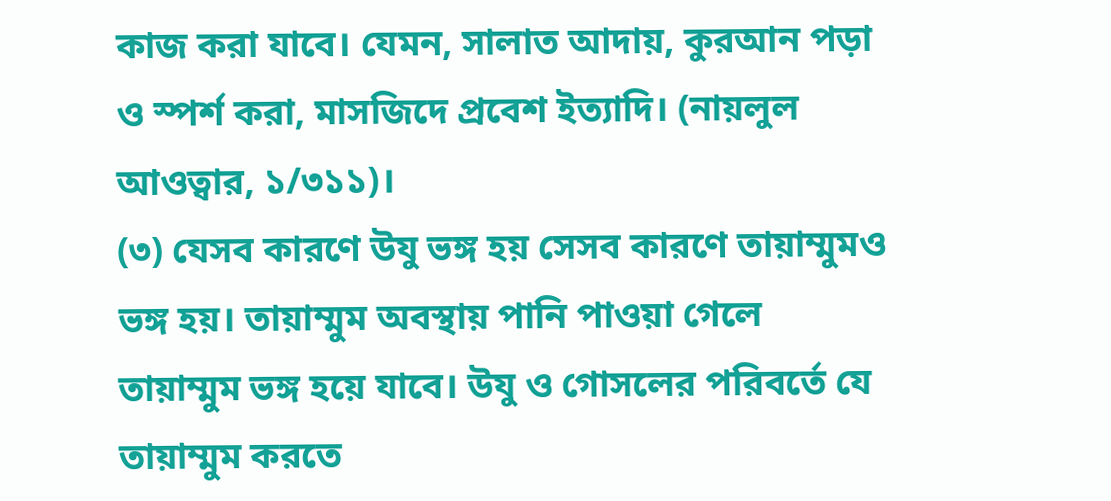কাজ করা যাবে। যেমন, সালাত আদায়, কুরআন পড়া ও স্পর্শ করা, মাসজিদে প্রবেশ ইত্যাদি। (নায়লুল আওত্বার, ১/৩১১)।
(৩) যেসব কারণে উযু ভঙ্গ হয় সেসব কারণে তায়াম্মুমও ভঙ্গ হয়। তায়াম্মুম অবস্থায় পানি পাওয়া গেলে তায়াম্মুম ভঙ্গ হয়ে যাবে। উযু ও গোসলের পরিবর্তে যে তায়াম্মুম করতে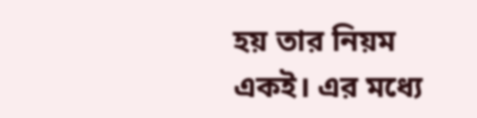হয় তার নিয়ম একই। এর মধ্যে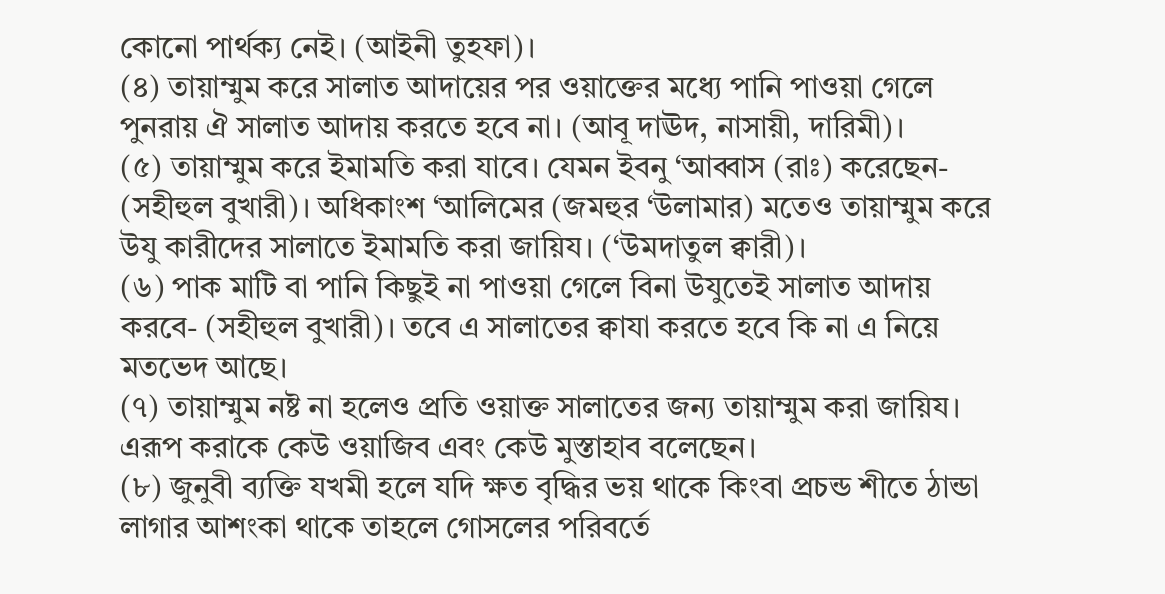কোনো পার্থক্য নেই। (আইনী তুহফা)।
(৪) তায়াম্মুম করে সালাত আদায়ের পর ওয়াক্তের মধ্যে পানি পাওয়া গেলে পুনরায় ঐ সালাত আদায় করতে হবে না। (আবূ দাঊদ, নাসায়ী, দারিমী)।
(৫) তায়াম্মুম করে ইমামতি করা যাবে। যেমন ইবনু ‘আব্বাস (রাঃ) করেছেন- (সহীহুল বুখারী)। অধিকাংশ ‘আলিমের (জমহুর ‘উলামার) মতেও তায়াম্মুম করে উযু কারীদের সালাতে ইমামতি করা জায়িয। (‘উমদাতুল ক্বারী)।
(৬) পাক মাটি বা পানি কিছুই না পাওয়া গেলে বিনা উযুতেই সালাত আদায় করবে- (সহীহুল বুখারী)। তবে এ সালাতের ক্বাযা করতে হবে কি না এ নিয়ে মতভেদ আছে।
(৭) তায়াম্মুম নষ্ট না হলেও প্রতি ওয়াক্ত সালাতের জন্য তায়াম্মুম করা জায়িয। এরূপ করাকে কেউ ওয়াজিব এবং কেউ মুস্তাহাব বলেছেন।
(৮) জুনুবী ব্যক্তি যখমী হলে যদি ক্ষত বৃদ্ধির ভয় থাকে কিংবা প্রচন্ড শীতে ঠান্ডা লাগার আশংকা থাকে তাহলে গোসলের পরিবর্তে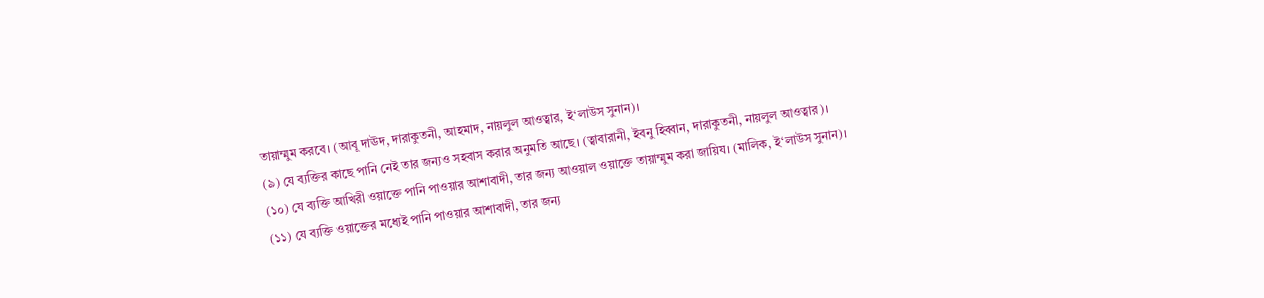তায়াম্মুম করবে। (আবূ দাঊদ, দারাকুতনী, আহমাদ, নায়লুল আওত্বার, ই‘লাউস সুনান)।
(৯) যে ব্যক্তির কাছে পানি নেই তার জন্যও সহবাস করার অনুমতি আছে। (ত্বাবারানী, ইবনু হিব্বান, দারাকুতনী, নায়লুল আওত্বার)।
(১০) যে ব্যক্তি আখিরী ওয়াক্তে পানি পাওয়ার আশাবাদী, তার জন্য আওয়াল ওয়াক্তে তায়াম্মুম করা জায়িয। (মালিক, ই‘লাউস সুনান)।
(১১) যে ব্যক্তি ওয়াক্তের মধ্যেই পানি পাওয়ার আশাবাদী, তার জন্য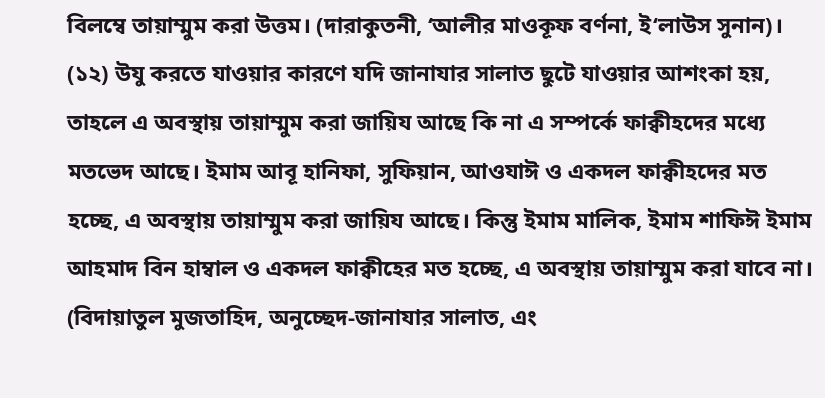বিলম্বে তায়াম্মুম করা উত্তম। (দারাকুতনী, ‘আলীর মাওকূফ বর্ণনা, ই‘লাউস সুনান)।
(১২) উযু করতে যাওয়ার কারণে যদি জানাযার সালাত ছুটে যাওয়ার আশংকা হয়, তাহলে এ অবস্থায় তায়াম্মুম করা জায়িয আছে কি না এ সম্পর্কে ফাক্বীহদের মধ্যে মতভেদ আছে। ইমাম আবূ হানিফা, সুফিয়ান, আওযাঈ ও একদল ফাক্বীহদের মত হচ্ছে, এ অবস্থায় তায়াম্মুম করা জায়িয আছে। কিন্তু ইমাম মালিক, ইমাম শাফিঈ ইমাম আহমাদ বিন হাম্বাল ও একদল ফাক্বীহের মত হচ্ছে, এ অবস্থায় তায়াম্মুম করা যাবে না। (বিদায়াতুল মুজতাহিদ, অনুচ্ছেদ-জানাযার সালাত, এং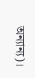অন্যান্য)।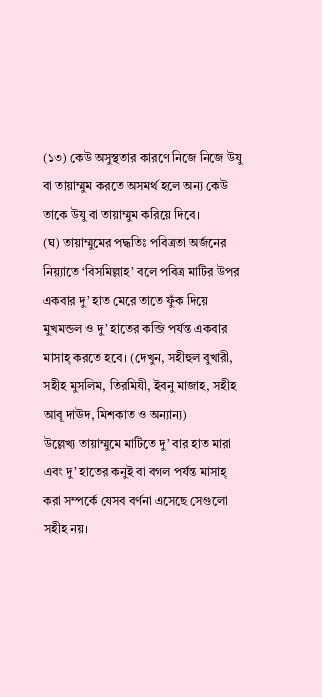(১৩) কেউ অসুস্থতার কারণে নিজে নিজে উযু বা তায়াম্মুম করতে অসমর্থ হলে অন্য কেউ তাকে উযু বা তায়াম্মুম করিয়ে দিবে।
(ঘ) তায়াম্মুমের পদ্ধতিঃ পবিত্রতা অর্জনের নিয়্যাতে ‘বিসমিল্লাহ’ বলে পবিত্র মাটির উপর একবার দু’ হাত মেরে তাতে ফুঁক দিয়ে মুখমন্ডল ও দু’ হাতের কব্জি পর্যন্ত একবার মাসাহ্ করতে হবে। (দেখুন, সহীহুল বুখারী, সহীহ মুসলিম, তিরমিযী, ইবনু মাজাহ, সহীহ আবূ দাঊদ, মিশকাত ও অন্যান্য)
উল্লেখ্য তায়াম্মুমে মাটিতে দু’ বার হাত মারা এবং দু’ হাতের কনুই বা বগল পর্যন্ত মাসাহ্ করা সম্পর্কে যেসব বর্ণনা এসেছে সেগুলো সহীহ নয়।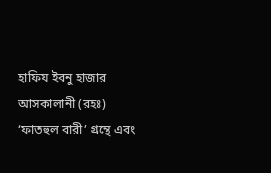হাফিয ইবনু হাজার আসকালানী (রহঃ) ‘ফাতহুল বারী’ গ্রন্থে এবং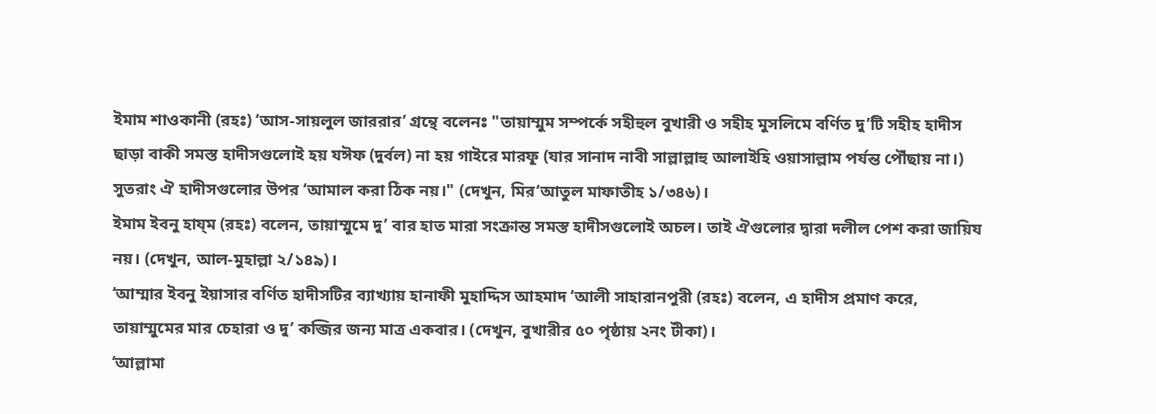ইমাম শাওকানী (রহঃ) ‘আস-সায়লুল জাররার’ গ্রন্থে বলেনঃ "তায়াম্মুম সম্পর্কে সহীহুল বুখারী ও সহীহ মুসলিমে বর্ণিত দু’টি সহীহ হাদীস ছাড়া বাকী সমস্ত হাদীসগুলোই হয় যঈফ (দুর্বল) না হয় গাইরে মারফূ (যার সানাদ নাবী সাল্লাল্লাহু আলাইহি ওয়াসাল্লাম পর্যন্ত পৌঁছায় না।) সুতরাং ঐ হাদীসগুলোর উপর ‘আমাল করা ঠিক নয়।" (দেখুন, মির‘আতুল মাফাতীহ ১/৩৪৬)।
ইমাম ইবনু হায্ম (রহঃ) বলেন, তায়াম্মুমে দু’ বার হাত মারা সংক্রান্ত সমস্ত হাদীসগুলোই অচল। তাই ঐগুলোর দ্বারা দলীল পেশ করা জায়িয নয়। (দেখুন, আল-মুহাল্লা ২/১৪৯)।
‘আম্মার ইবনু ইয়াসার বর্ণিত হাদীসটির ব্যাখ্যায় হানাফী মুহাদ্দিস আহমাদ ‘আলী সাহারানপুরী (রহঃ) বলেন, এ হাদীস প্রমাণ করে, তায়াম্মুমের মার চেহারা ও দু’ কব্জির জন্য মাত্র একবার। (দেখুন, বুখারীর ৫০ পৃষ্ঠায় ২নং টীকা)।
‘আল্লামা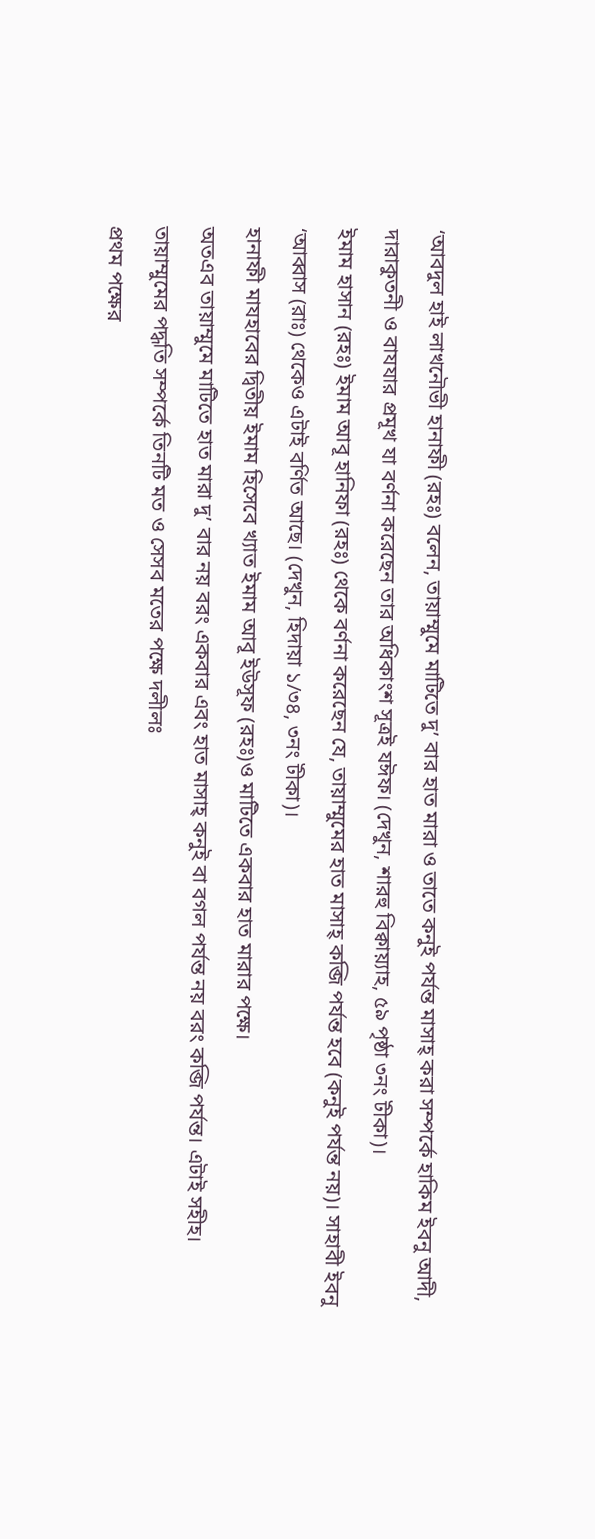‘আবদুল হাই লাখনৌভী হানাফী (রহঃ) বলেন, তায়াম্মুমে মাটিতে দু’ বার হাত মারা ও তাতে কনুই পর্যন্ত মাসাহ্ করা সম্পর্কে হাকিম ইবনু আদী, দারাকুতনী ও বাযযার প্রমূখ যা বর্ণনা করেছেন তার অধিকাংশ সূত্রই যঈফ। (দেখুন, শারহু বিক্বায়্যাহ, ৫৯ পৃষ্ঠা ৩নং টীকা)।
ইমাম হাসান (রহঃ) ইমাম আবূ হানিফা (রহঃ) থেকে বর্ণনা করেছেন যে, তায়াম্মুমের হাত মাসাহ্ কব্জি পর্যন্ত হবে (কনুই পর্যন্ত নয়)। সাহাবী ইবনু ‘আব্বাস (রাঃ) থেকেও এটাই বর্ণিত আছে। (দেখুন, হিদায়া ১/৩৪, ৩নং টীকা)।
হানাফী মাযহাবের দ্বিতীয় ইমাম হিসেবে খ্যাত ইমাম আবূ ইউসূফ (রহঃ)ও মাটিতে একবার হাত মারার পক্ষে।
অতএব তায়াম্মুমে মাটিতে হাত মারা দু’ বার নয় বরং একবার এবং হাত মাসাহ্ কনুই বা বগল পর্যন্ত নয় বরং কব্জি পর্যন্ত। এটাই সহীহ।
তায়াম্মুমের পদ্ধতি সম্পর্কে তিনটি মত ও সেসব মতের পক্ষে দলীলঃ
প্রথম পক্ষের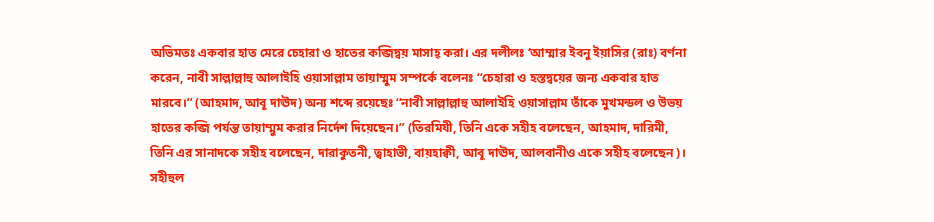অভিমতঃ একবার হাত মেরে চেহারা ও হাতের কব্জিদ্বয় মাসাহ্ করা। এর দলীলঃ ‘আম্মার ইবনু ইয়াসির (রাঃ) বর্ণনা করেন, নাবী সাল্লাল্লাহু আলাইহি ওয়াসাল্লাম তায়াম্মুম সম্পর্কে বলেনঃ ‘‘চেহারা ও হস্তদ্বয়ের জন্য একবার হাত মারবে।’’ (আহমাদ, আবূ দাঊদ) অন্য শব্দে রয়েছেঃ ‘‘নাবী সাল্লাল্লাহু আলাইহি ওয়াসাল্লাম তাঁকে মুখমন্ডল ও উভয় হাতের কব্জি পর্যন্ত তায়াম্মুম করার নির্দেশ দিয়েছেন।’’ (তিরমিযী, তিনি একে সহীহ বলেছেন, আহমাদ, দারিমী, তিনি এর সানাদকে সহীহ বলেছেন, দারাকুতনী, ত্বাহাভী, বায়হাক্বী, আবূ দাঊদ, আলবানীও একে সহীহ বলেছেন)।
সহীহুল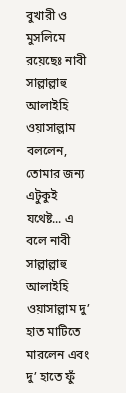বুখারী ও মুসলিমে রয়েছেঃ নাবী সাল্লাল্লাহু আলাইহি ওয়াসাল্লাম বললেন, তোমার জন্য এটুকুই যথেষ্ট... এ বলে নাবী সাল্লাল্লাহু আলাইহি ওয়াসাল্লাম দু’ হাত মাটিতে মারলেন এবং দু’ হাতে ফুঁ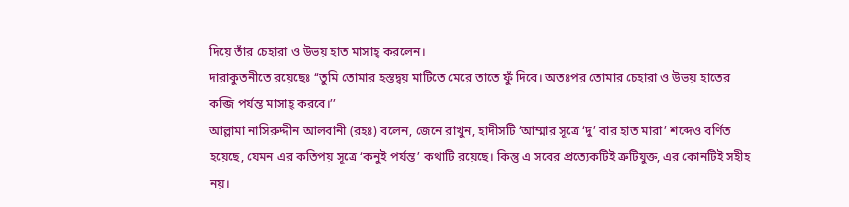দিয়ে তাঁর চেহারা ও উভয় হাত মাসাহ্ করলেন।
দারাকুতনীতে রয়েছেঃ ‘‘তুমি তোমার হস্তদ্বয় মাটিতে মেরে তাতে ফুঁ দিবে। অতঃপর তোমার চেহারা ও উভয় হাতের কব্জি পর্যন্ত মাসাহ্ করবে।’’
আল্লামা নাসিরুদ্দীন আলবানী (রহঃ) বলেন, জেনে রাখুন, হাদীসটি ‘আম্মার সূত্রে ‘দু’ বার হাত মারা’ শব্দেও বর্ণিত হয়েছে, যেমন এর কতিপয় সূত্রে ‘কনুই পর্যন্ত’ কথাটি রয়েছে। কিন্তু এ সবের প্রত্যেকটিই ত্রুটিযুক্ত, এর কোনটিই সহীহ নয়।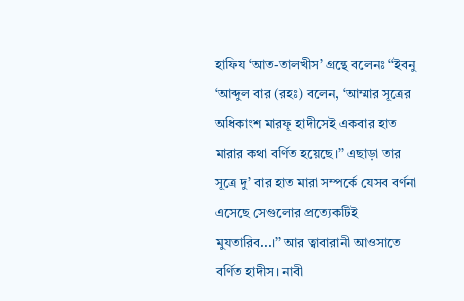হাফিয ‘আত-তালখীস’ গ্রন্থে বলেনঃ ‘‘ইবনু ‘আব্দুল বার (রহঃ) বলেন, ‘আম্মার সূত্রের অধিকাংশ মারফূ হাদীসেই একবার হাত মারার কথা বর্ণিত হয়েছে।’’ এছাড়া তার সূত্রে দু’ বার হাত মারা সম্পর্কে যেসব বর্ণনা এসেছে সেগুলোর প্রত্যেকটিই মুযতারিব...।’’ আর ত্বাবারানী আওসাতে বর্ণিত হাদীস। নাবী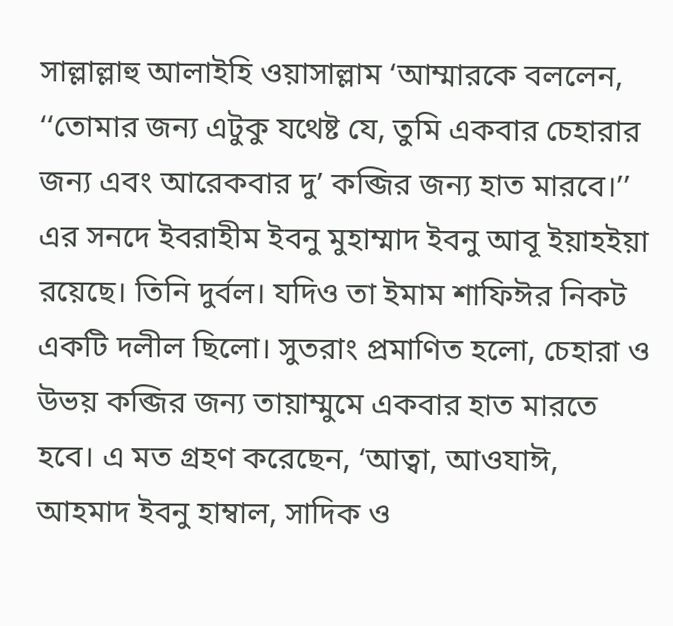সাল্লাল্লাহু আলাইহি ওয়াসাল্লাম ‘আম্মারকে বললেন, ‘‘তোমার জন্য এটুকু যথেষ্ট যে, তুমি একবার চেহারার জন্য এবং আরেকবার দু’ কব্জির জন্য হাত মারবে।’’ এর সনদে ইবরাহীম ইবনু মুহাম্মাদ ইবনু আবূ ইয়াহইয়া রয়েছে। তিনি দুর্বল। যদিও তা ইমাম শাফিঈর নিকট একটি দলীল ছিলো। সুতরাং প্রমাণিত হলো, চেহারা ও উভয় কব্জির জন্য তায়াম্মুমে একবার হাত মারতে হবে। এ মত গ্রহণ করেছেন, ‘আত্বা, আওযাঈ, আহমাদ ইবনু হাম্বাল, সাদিক ও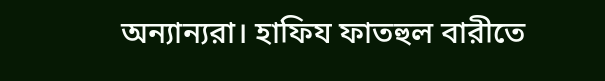অন্যান্যরা। হাফিয ফাতহুল বারীতে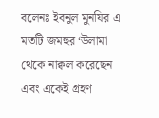বলেনঃ ইবনুল মুনযির এ মতটি জমহুর ‘উলামা থেকে নাক্বল করেছেন এবং একেই গ্রহণ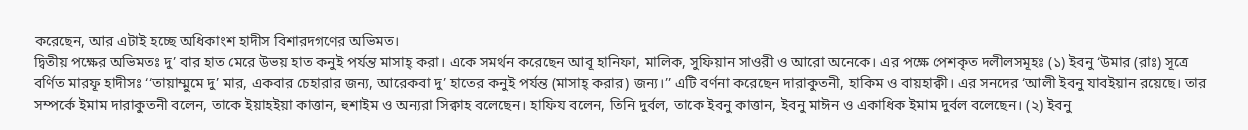করেছেন, আর এটাই হচ্ছে অধিকাংশ হাদীস বিশারদগণের অভিমত।
দ্বিতীয় পক্ষের অভিমতঃ দু’ বার হাত মেরে উভয় হাত কনুই পর্যন্ত মাসাহ্ করা। একে সমর্থন করেছেন আবূ হানিফা, মালিক, সুফিয়ান সাওরী ও আরো অনেকে। এর পক্ষে পেশকৃত দলীলসমূহঃ (১) ইবনু ‘উমার (রাঃ) সূত্রে বর্ণিত মারফূ হাদীসঃ ‘‘তায়াম্মুমে দু’ মার, একবার চেহারার জন্য, আরেকবা দু’ হাতের কনুই পর্যন্ত (মাসাহ্ করার) জন্য।’’ এটি বর্ণনা করেছেন দারাকুতনী, হাকিম ও বায়হাক্বী। এর সনদের ‘আলী ইবনু যাবইয়ান রয়েছে। তার সম্পর্কে ইমাম দারাকুতনী বলেন, তাকে ইয়াহইয়া কাত্তান, হুশাইম ও অন্যরা সিক্বাহ বলেছেন। হাফিয বলেন, তিনি দুর্বল, তাকে ইবনু কাত্তান, ইবনু মাঈন ও একাধিক ইমাম দুর্বল বলেছেন। (২) ইবনু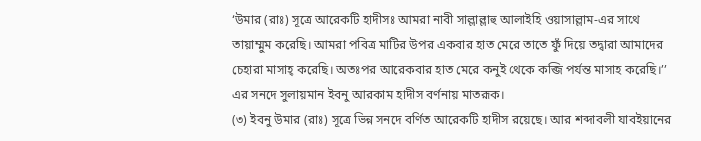‘উমার (রাঃ) সূত্রে আরেকটি হাদীসঃ আমরা নাবী সাল্লাল্লাহু আলাইহি ওয়াসাল্লাম-এর সাথে তায়াম্মুম করেছি। আমরা পবিত্র মাটির উপর একবার হাত মেরে তাতে ফুঁ দিয়ে তদ্বারা আমাদের চেহারা মাসাহ্ করেছি। অতঃপর আরেকবার হাত মেরে কনুই থেকে কব্জি পর্যন্ত মাসাহ করেছি।’’ এর সনদে সুলায়মান ইবনু আরকাম হাদীস বর্ণনায় মাতরূক।
(৩) ইবনু উমার (রাঃ) সূত্রে ভিন্ন সনদে বর্ণিত আরেকটি হাদীস রয়েছে। আর শব্দাবলী যাবইয়ানের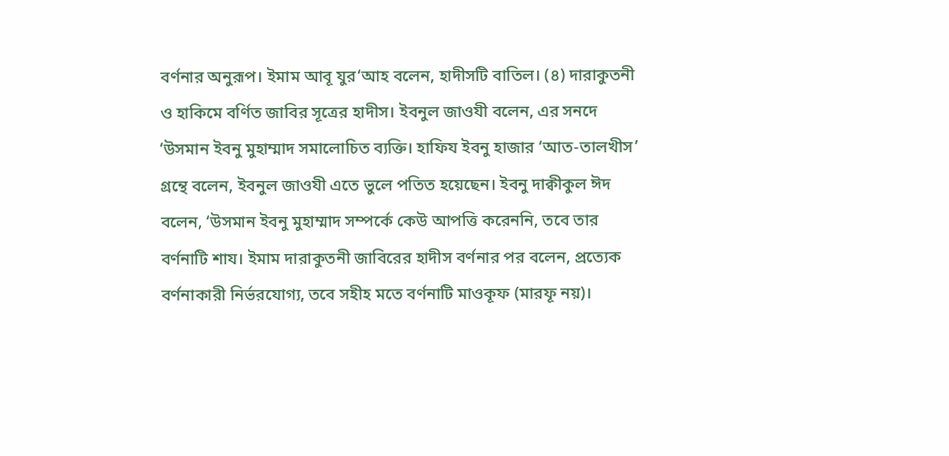বর্ণনার অনুরূপ। ইমাম আবূ যুর‘আহ বলেন, হাদীসটি বাতিল। (৪) দারাকুতনী ও হাকিমে বর্ণিত জাবির সূত্রের হাদীস। ইবনুল জাওযী বলেন, এর সনদে ‘উসমান ইবনু মুহাম্মাদ সমালোচিত ব্যক্তি। হাফিয ইবনু হাজার ‘আত-তালখীস’ গ্রন্থে বলেন, ইবনুল জাওযী এতে ভুলে পতিত হয়েছেন। ইবনু দাক্বীকুল ঈদ বলেন, ‘উসমান ইবনু মুহাম্মাদ সম্পর্কে কেউ আপত্তি করেননি, তবে তার বর্ণনাটি শায। ইমাম দারাকুতনী জাবিরের হাদীস বর্ণনার পর বলেন, প্রত্যেক বর্ণনাকারী নির্ভরযোগ্য, তবে সহীহ মতে বর্ণনাটি মাওকূফ (মারফূ নয়)।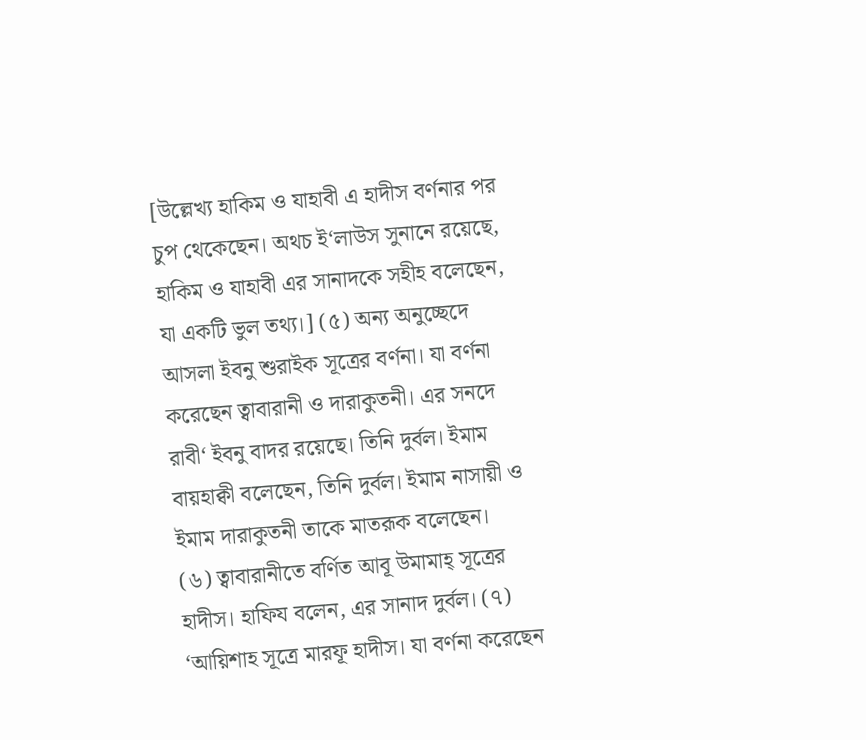[উল্লেখ্য হাকিম ও যাহাবী এ হাদীস বর্ণনার পর চুপ থেকেছেন। অথচ ই‘লাউস সুনানে রয়েছে, হাকিম ও যাহাবী এর সানাদকে সহীহ বলেছেন, যা একটি ভুল তথ্য।] (৫) অন্য অনুচ্ছেদে আসলা ইবনু শুরাইক সূত্রের বর্ণনা। যা বর্ণনা করেছেন ত্বাবারানী ও দারাকুতনী। এর সনদে রাবী‘ ইবনু বাদর রয়েছে। তিনি দুর্বল। ইমাম বায়হাক্বী বলেছেন, তিনি দুর্বল। ইমাম নাসায়ী ও ইমাম দারাকুতনী তাকে মাতরূক বলেছেন।
(৬) ত্বাবারানীতে বর্ণিত আবূ উমামাহ্ সূত্রের হাদীস। হাফিয বলেন, এর সানাদ দুর্বল। (৭) ‘আয়িশাহ সূত্রে মারফূ হাদীস। যা বর্ণনা করেছেন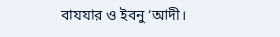বাযযার ও ইবনু ‘আদী।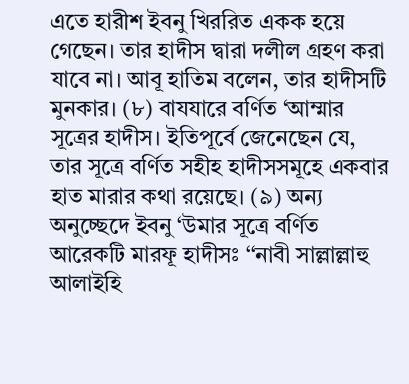এতে হারীশ ইবনু খিররিত একক হয়ে গেছেন। তার হাদীস দ্বারা দলীল গ্রহণ করা যাবে না। আবূ হাতিম বলেন, তার হাদীসটি মুনকার। (৮) বাযযারে বর্ণিত ‘আম্মার সূত্রের হাদীস। ইতিপূর্বে জেনেছেন যে, তার সূত্রে বর্ণিত সহীহ হাদীসসমূহে একবার হাত মারার কথা রয়েছে। (৯) অন্য অনুচ্ছেদে ইবনু ‘উমার সূত্রে বর্ণিত আরেকটি মারফূ হাদীসঃ ‘‘নাবী সাল্লাল্লাহু আলাইহি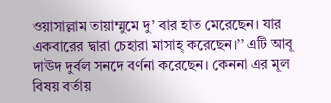ওয়াসাল্লাম তায়াম্মুমে দু’ বার হাত মেরেছেন। যার একবারের দ্বারা চেহারা মাসাহ্ করেছেন।’’ এটি আবূ দাঊদ দুর্বল সনদে বর্ণনা করেছেন। কেননা এর মূল বিষয় বর্তায়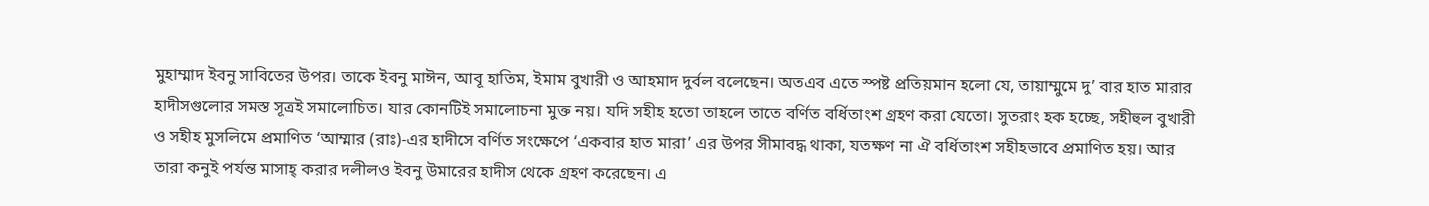মুহাম্মাদ ইবনু সাবিতের উপর। তাকে ইবনু মাঈন, আবূ হাতিম, ইমাম বুখারী ও আহমাদ দুর্বল বলেছেন। অতএব এতে স্পষ্ট প্রতিয়মান হলো যে, তায়াম্মুমে দু’ বার হাত মারার হাদীসগুলোর সমস্ত সূত্রই সমালোচিত। যার কোনটিই সমালোচনা মুক্ত নয়। যদি সহীহ হতো তাহলে তাতে বর্ণিত বর্ধিতাংশ গ্রহণ করা যেতো। সুতরাং হক হচ্ছে, সহীহুল বুখারী ও সহীহ মুসলিমে প্রমাণিত ‘আম্মার (রাঃ)-এর হাদীসে বর্ণিত সংক্ষেপে ‘একবার হাত মারা’ এর উপর সীমাবদ্ধ থাকা, যতক্ষণ না ঐ বর্ধিতাংশ সহীহভাবে প্রমাণিত হয়। আর তারা কনুই পর্যন্ত মাসাহ্ করার দলীলও ইবনু উমারের হাদীস থেকে গ্রহণ করেছেন। এ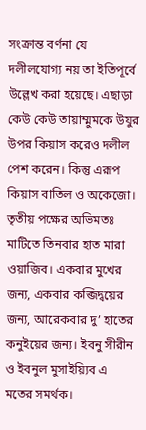সংক্রান্ত বর্ণনা যে দলীলযোগ্য নয় তা ইতিপূর্বে উল্লেখ করা হয়েছে। এছাড়া কেউ কেউ তায়াম্মুমকে উযুর উপর কিয়াস করেও দলীল পেশ করেন। কিন্তু এরূপ কিয়াস বাতিল ও অকেজো।
তৃতীয় পক্ষের অভিমতঃ মাটিতে তিনবার হাত মারা ওয়াজিব। একবার মুখের জন্য, একবার কব্জিদ্বয়ের জন্য, আরেকবার দু’ হাতের কনুইয়ের জন্য। ইবনু সীরীন ও ইবনুল মুসাইয়্যিব এ মতের সমর্থক।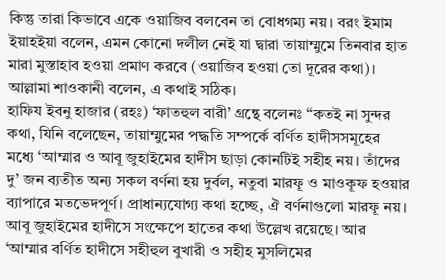কিন্তু তারা কিভাবে একে ওয়াজিব বলবেন তা বোধগম্য নয়। বরং ইমাম ইয়াহইয়া বলেন, এমন কোনো দলীল নেই যা দ্বারা তায়াম্মুমে তিনবার হাত মারা মুস্তাহাব হওয়া প্রমাণ করবে (ওয়াজিব হওয়া তো দূরের কথা)। আল্লামা শাওকানী বলেন, এ কথাই সঠিক।
হাফিয ইবনু হাজার (রহঃ) ‘ফাতহুল বারী’ গ্রন্থে বলেনঃ ‘‘কতই না সুন্দর কথা, যিনি বলেছেন, তায়াম্মুমের পদ্ধতি সম্পর্কে বর্ণিত হাদীসসমূহের মধ্যে ‘আম্মার ও আবূ জুহাইমের হাদীস ছাড়া কোনটিই সহীহ নয়। তাঁদের দু’ জন ব্যতীত অন্য সকল বর্ণনা হয় দুর্বল, নতুবা মারফূ ও মাওকূফ হওয়ার ব্যাপারে মতভেদপূর্ণ। প্রাধান্যযোগ্য কথা হচ্ছে, ঐ বর্ণনাগুলো মারফূ নয়। আবূ জুহাইমের হাদীসে সংক্ষেপে হাতের কথা উল্লেখ রয়েছে। আর ‘আম্মার বর্ণিত হাদীসে সহীহুল বুখারী ও সহীহ মুসলিমের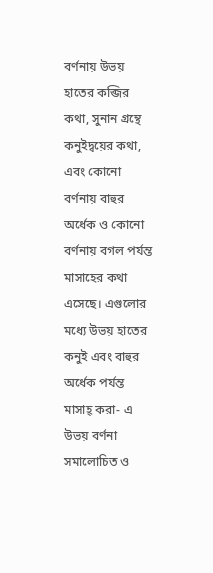বর্ণনায় উভয় হাতের কব্জির কথা, সুনান গ্রন্থে কনুইদ্বয়ের কথা, এবং কোনো বর্ণনায় বাহুর অর্ধেক ও কোনো বর্ণনায় বগল পর্যন্ত মাসাহের কথা এসেছে। এগুলোর মধ্যে উভয় হাতের কনুই এবং বাহুর অর্ধেক পর্যন্ত মাসাহ্ করা- এ উভয় বর্ণনা সমালোচিত ও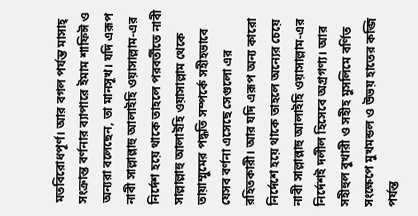মতবিরোধপূর্ণ। আর বগল পর্যন্ত মাসাহ্ সংক্রান্ত বর্ণনার ব্যাপারে ইমাম শাফিঈ ও অন্যরা বলেছেন, তা মানসূখ। যদি এরূপ নাবী সাল্লাল্লাহু আলাইহি ওয়াসাল্লাম-এর নির্দেশ হয়ে থাকে তাহলে পরবর্তীতে নাবী সাল্লাল্লাহু আলাইহি ওয়াসাল্লাম থেকে তায়াম্মুমের পদ্ধতি সম্পর্কে সহীহভাবে যেসব বর্ণনা এসেছে সেগুলো এর রহিতকারী। আর যদি এরূপ অন্য কারো নির্দেশে হয়ে থাকে তাহলে অন্যের চেয়ে নাবী সাল্লাল্লাহু আলাইহি ওয়াসাল্লাম-এর নির্দেশই দলীল হিসেবে অগ্রগণ্য। আর সহীহুল বুখারী ও সহীহ মুসলিমে বর্ণিত সংক্ষেপে মুখমন্ডল ও উভয় হাতের কব্জি পর্যন্ত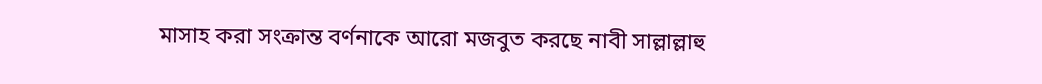মাসাহ করা সংক্রান্ত বর্ণনাকে আরো মজবুত করছে নাবী সাল্লাল্লাহু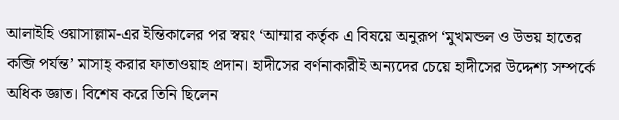আলাইহি ওয়াসাল্লাম-এর ইন্তিকালের পর স্বয়ং ‘আম্মার কর্তৃক এ বিষয়ে অনুরূপ ‘মুখমন্ডল ও উভয় হাতের কব্জি পর্যন্ত’ মাসাহ্ করার ফাতাওয়াহ প্রদান। হাদীসের বর্ণনাকারীই অন্যদের চেয়ে হাদীসের উদ্দেশ্য সম্পর্কে অধিক জ্ঞাত। বিশেষ করে তিনি ছিলেন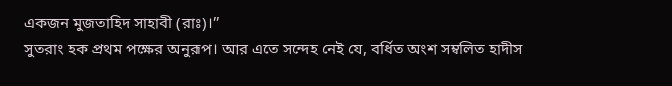একজন মুজতাহিদ সাহাবী (রাঃ)।’’
সুতরাং হক প্রথম পক্ষের অনুরূপ। আর এতে সন্দেহ নেই যে, বর্ধিত অংশ সম্বলিত হাদীস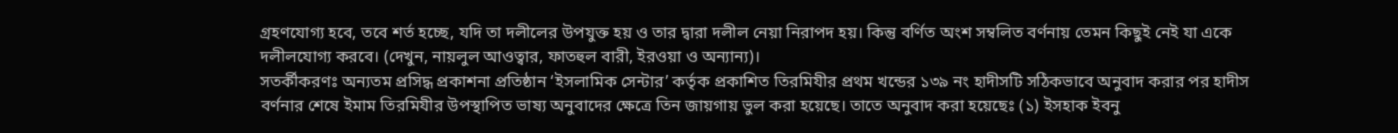গ্রহণযোগ্য হবে, তবে শর্ত হচ্ছে, যদি তা দলীলের উপযুক্ত হয় ও তার দ্বারা দলীল নেয়া নিরাপদ হয়। কিন্তু বর্ণিত অংশ সম্বলিত বর্ণনায় তেমন কিছুই নেই যা একে দলীলযোগ্য করবে। (দেখুন, নায়লুল আওত্বার, ফাতহুল বারী, ইরওয়া ও অন্যান্য)।
সতর্কীকরণঃ অন্যতম প্রসিদ্ধ প্রকাশনা প্রতিষ্ঠান ‘ইসলামিক সেন্টার’ কর্তৃক প্রকাশিত তিরমিযীর প্রথম খন্ডের ১৩৯ নং হাদীসটি সঠিকভাবে অনুবাদ করার পর হাদীস বর্ণনার শেষে ইমাম তিরমিযীর উপস্থাপিত ভাষ্য অনুবাদের ক্ষেত্রে তিন জায়গায় ভুল করা হয়েছে। তাতে অনুবাদ করা হয়েছেঃ (১) ইসহাক ইবনু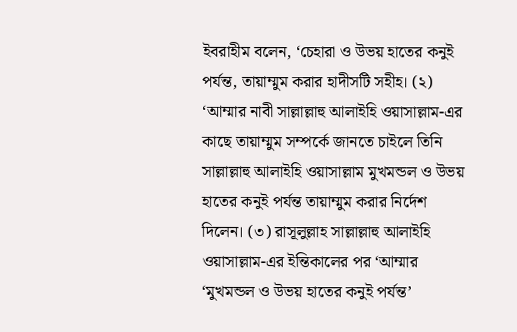ইবরাহীম বলেন, ‘চেহারা ও উভয় হাতের কনুই পর্যন্ত, তায়াম্মুম করার হাদীসটি সহীহ। (২) ‘আম্মার নাবী সাল্লাল্লাহু আলাইহি ওয়াসাল্লাম-এর কাছে তায়াম্মুম সম্পর্কে জানতে চাইলে তিনি সাল্লাল্লাহু আলাইহি ওয়াসাল্লাম মুখমন্ডল ও উভয় হাতের কনুই পর্যন্ত তায়াম্মুম করার নির্দেশ দিলেন। (৩) রাসূলুল্লাহ সাল্লাল্লাহু আলাইহি ওয়াসাল্লাম-এর ইন্তিকালের পর ‘আম্মার ‘মুখমন্ডল ও উভয় হাতের কনুই পর্যন্ত’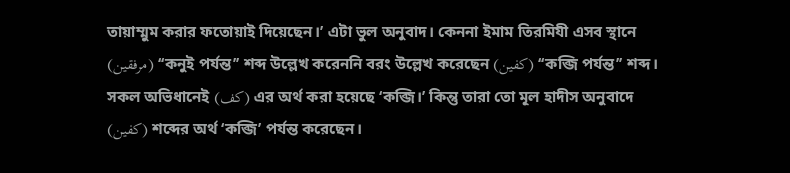তায়াম্মুম করার ফতোয়াই দিয়েছেন।’ এটা ভুল অনুবাদ। কেননা ইমাম তিরমিযী এসব স্থানে (مرفقين) ‘‘কনুই পর্যন্ত’’ শব্দ উল্লেখ করেননি বরং উল্লেখ করেছেন (كفين) ‘‘কব্জি পর্যন্ত’’ শব্দ। সকল অভিধানেই (كف) এর অর্থ করা হয়েছে ‘কব্জি।’ কিন্তু তারা তো মূল হাদীস অনুবাদে (كفين) শব্দের অর্থ ‘কব্জি’ পর্যন্ত করেছেন।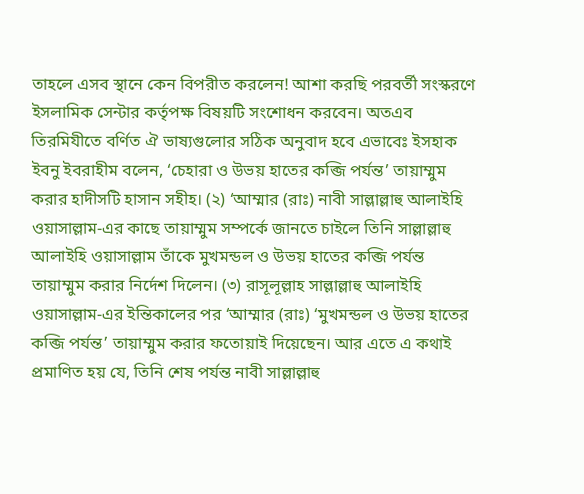তাহলে এসব স্থানে কেন বিপরীত করলেন! আশা করছি পরবর্তী সংস্করণে ইসলামিক সেন্টার কর্তৃপক্ষ বিষয়টি সংশোধন করবেন। অতএব তিরমিযীতে বর্ণিত ঐ ভাষ্যগুলোর সঠিক অনুবাদ হবে এভাবেঃ ইসহাক ইবনু ইবরাহীম বলেন, ‘চেহারা ও উভয় হাতের কব্জি পর্যন্ত’ তায়াম্মুম করার হাদীসটি হাসান সহীহ। (২) ‘আম্মার (রাঃ) নাবী সাল্লাল্লাহু আলাইহি ওয়াসাল্লাম-এর কাছে তায়াম্মুম সম্পর্কে জানতে চাইলে তিনি সাল্লাল্লাহু আলাইহি ওয়াসাল্লাম তাঁকে মুখমন্ডল ও উভয় হাতের কব্জি পর্যন্ত তায়াম্মুম করার নির্দেশ দিলেন। (৩) রাসূলূল্লাহ সাল্লাল্লাহু আলাইহি ওয়াসাল্লাম-এর ইন্তিকালের পর ‘আম্মার (রাঃ) ‘মুখমন্ডল ও উভয় হাতের কব্জি পর্যন্ত’ তায়াম্মুম করার ফতোয়াই দিয়েছেন। আর এতে এ কথাই প্রমাণিত হয় যে, তিনি শেষ পর্যন্ত নাবী সাল্লাল্লাহু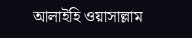আলাইহি ওয়াসাল্লাম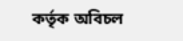কর্তৃক অবিচল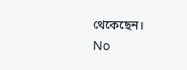থেকেছেন।
No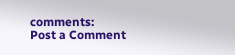comments:
Post a Comment